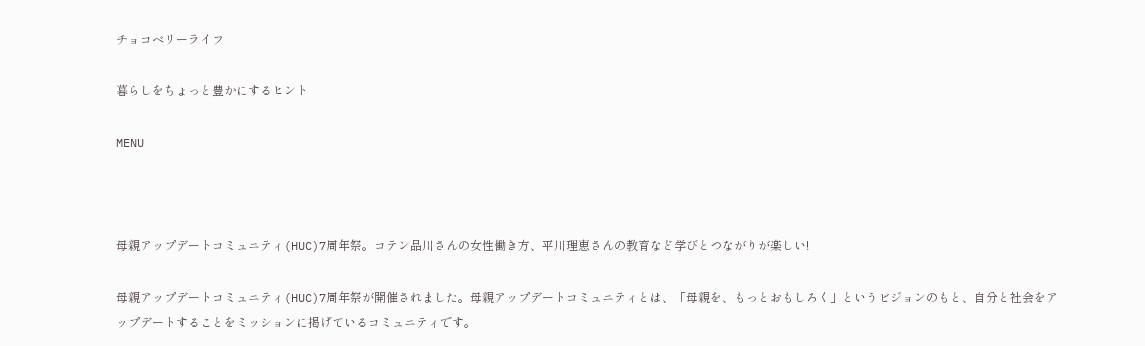チョコベリーライフ

暮らしをちょっと豊かにするヒント

MENU



母親アップデートコミュニティ(HUC)7周年祭。コテン品川さんの女性働き方、平川理恵さんの教育など学びとつながりが楽しい!

母親アップデートコミュニティ(HUC)7周年祭が開催されました。母親アップデートコミュニティとは、「母親を、もっとおもしろく」というビジョンのもと、自分と社会をアップデートすることをミッションに掲げているコミュニティです。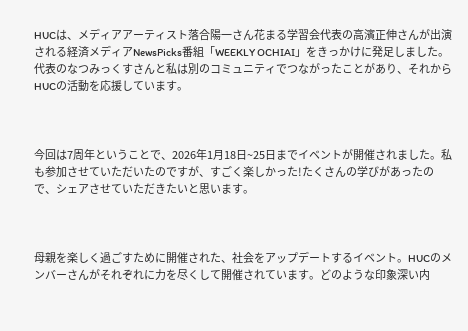HUCは、メディアアーティスト落合陽一さん花まる学習会代表の高濱正伸さんが出演される経済メディアNewsPicks番組「WEEKLY OCHIAI」をきっかけに発足しました。代表のなつみっくすさんと私は別のコミュニティでつながったことがあり、それからHUCの活動を応援しています。



今回は7周年ということで、2026年1月18日~25日までイベントが開催されました。私も参加させていただいたのですが、すごく楽しかった!たくさんの学びがあったので、シェアさせていただきたいと思います。



母親を楽しく過ごすために開催された、社会をアップデートするイベント。HUCのメンバーさんがそれぞれに力を尽くして開催されています。どのような印象深い内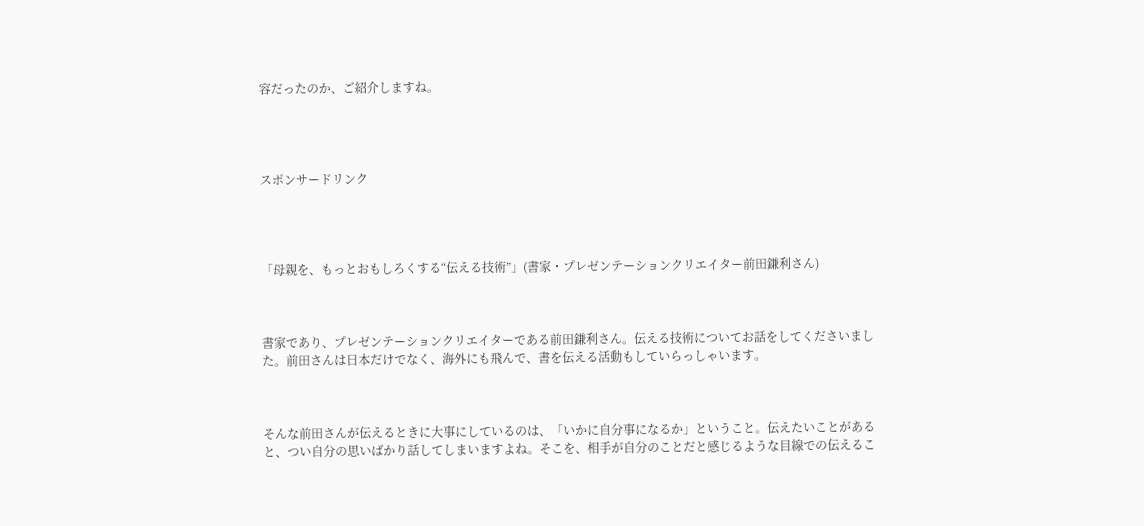容だったのか、ご紹介しますね。




スポンサードリンク




「母親を、もっとおもしろくする“伝える技術”」(書家・プレゼンテーションクリエイター前田鎌利さん)



書家であり、プレゼンテーションクリエイターである前田鎌利さん。伝える技術についてお話をしてくださいました。前田さんは日本だけでなく、海外にも飛んで、書を伝える活動もしていらっしゃいます。



そんな前田さんが伝えるときに大事にしているのは、「いかに自分事になるか」ということ。伝えたいことがあると、つい自分の思いばかり話してしまいますよね。そこを、相手が自分のことだと感じるような目線での伝えるこ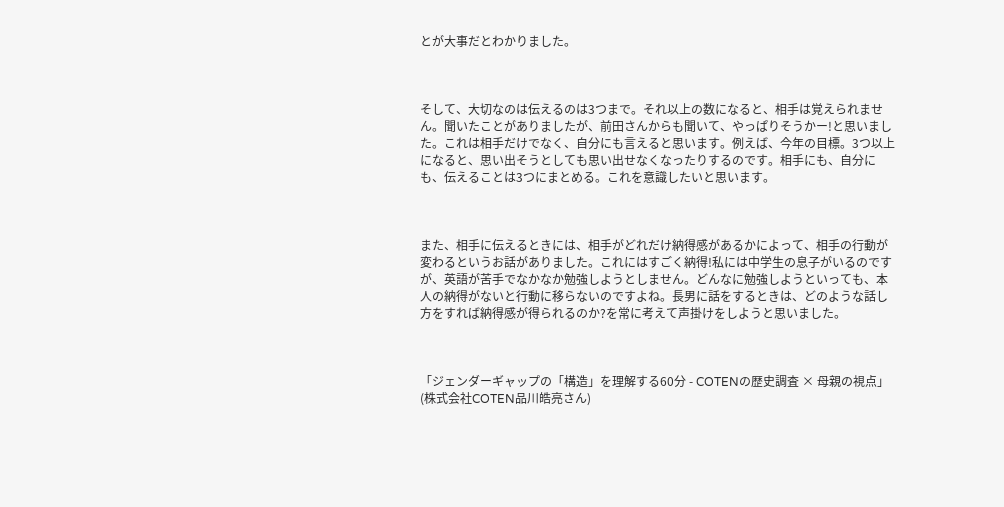とが大事だとわかりました。



そして、大切なのは伝えるのは3つまで。それ以上の数になると、相手は覚えられません。聞いたことがありましたが、前田さんからも聞いて、やっぱりそうかー!と思いました。これは相手だけでなく、自分にも言えると思います。例えば、今年の目標。3つ以上になると、思い出そうとしても思い出せなくなったりするのです。相手にも、自分にも、伝えることは3つにまとめる。これを意識したいと思います。



また、相手に伝えるときには、相手がどれだけ納得感があるかによって、相手の行動が変わるというお話がありました。これにはすごく納得!私には中学生の息子がいるのですが、英語が苦手でなかなか勉強しようとしません。どんなに勉強しようといっても、本人の納得がないと行動に移らないのですよね。長男に話をするときは、どのような話し方をすれば納得感が得られるのか?を常に考えて声掛けをしようと思いました。



「ジェンダーギャップの「構造」を理解する60分 - COTENの歴史調査 × 母親の視点」(株式会社COTEN品川皓亮さん)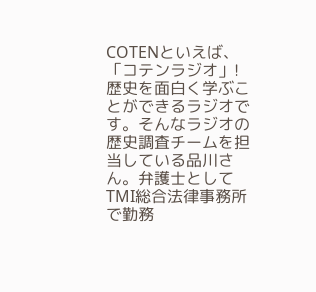COTENといえば、「コテンラジオ」!歴史を面白く学ぶことができるラジオです。そんなラジオの歴史調査チームを担当している品川さん。弁護士としてTMI総合法律事務所で勤務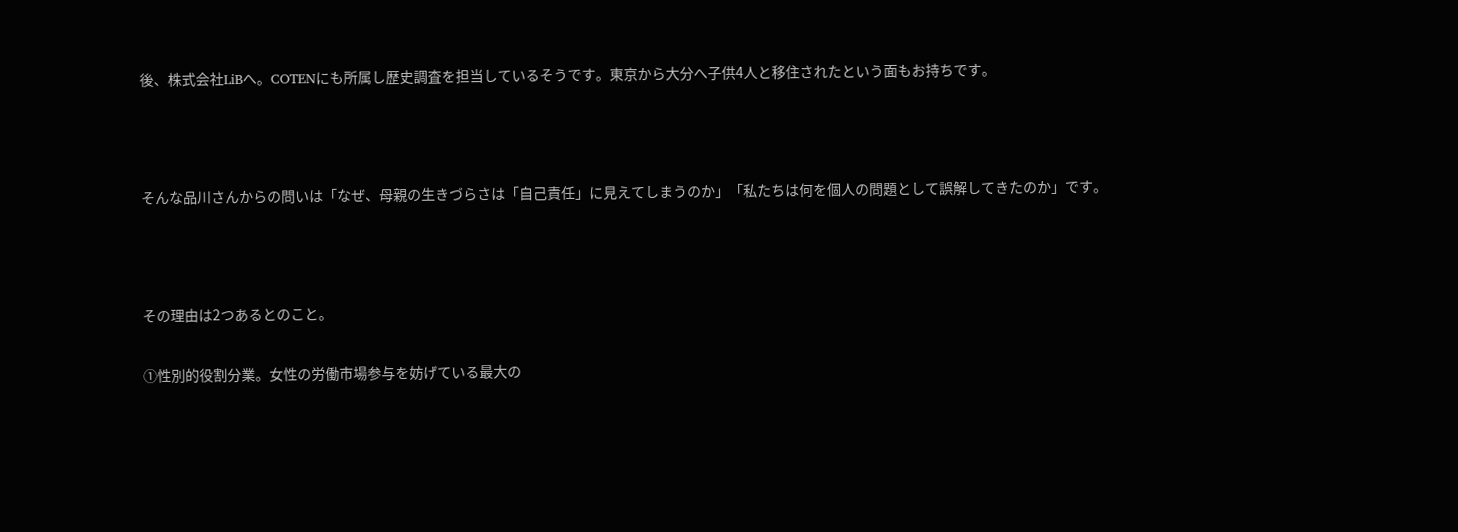後、株式会社LiBへ。COTENにも所属し歴史調査を担当しているそうです。東京から大分へ子供4人と移住されたという面もお持ちです。



そんな品川さんからの問いは「なぜ、母親の生きづらさは「自己責任」に見えてしまうのか」「私たちは何を個人の問題として誤解してきたのか」です。



その理由は2つあるとのこと。

①性別的役割分業。女性の労働市場参与を妨げている最大の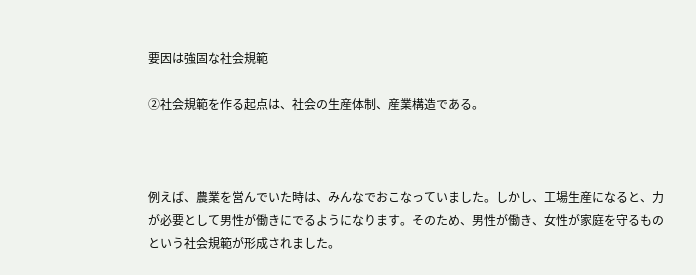要因は強固な社会規範

②社会規範を作る起点は、社会の生産体制、産業構造である。



例えば、農業を営んでいた時は、みんなでおこなっていました。しかし、工場生産になると、力が必要として男性が働きにでるようになります。そのため、男性が働き、女性が家庭を守るものという社会規範が形成されました。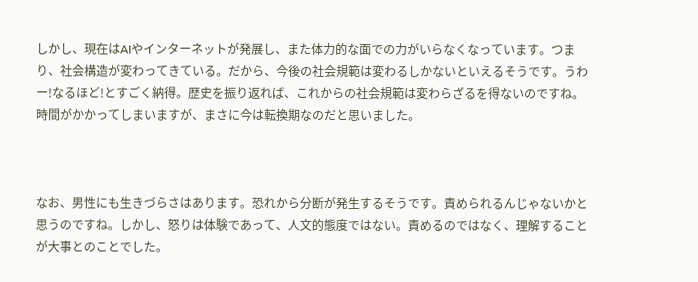しかし、現在はAIやインターネットが発展し、また体力的な面での力がいらなくなっています。つまり、社会構造が変わってきている。だから、今後の社会規範は変わるしかないといえるそうです。うわー!なるほど!とすごく納得。歴史を振り返れば、これからの社会規範は変わらざるを得ないのですね。時間がかかってしまいますが、まさに今は転換期なのだと思いました。



なお、男性にも生きづらさはあります。恐れから分断が発生するそうです。責められるんじゃないかと思うのですね。しかし、怒りは体験であって、人文的態度ではない。責めるのではなく、理解することが大事とのことでした。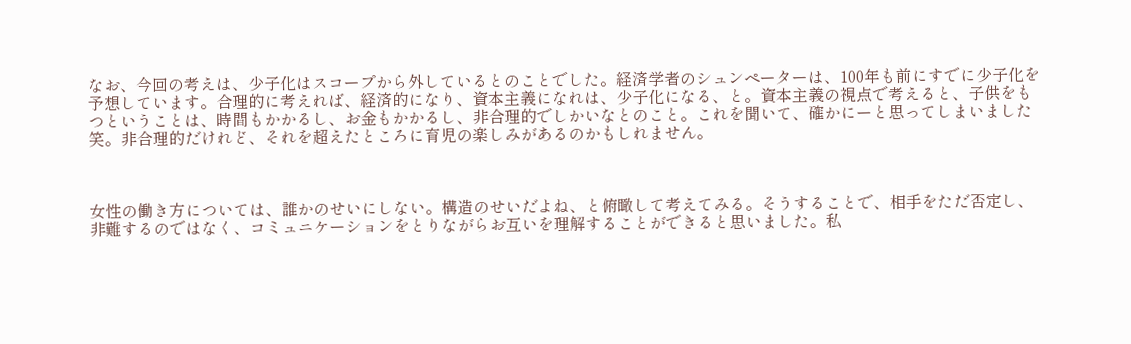なお、今回の考えは、少子化はスコープから外しているとのことでした。経済学者のシュンペーターは、100年も前にすでに少子化を予想しています。合理的に考えれば、経済的になり、資本主義になれは、少子化になる、と。資本主義の視点で考えると、子供をもつということは、時間もかかるし、お金もかかるし、非合理的でしかいなとのこと。これを聞いて、確かにーと思ってしまいました笑。非合理的だけれど、それを超えたところに育児の楽しみがあるのかもしれません。



女性の働き方については、誰かのせいにしない。構造のせいだよね、と俯瞰して考えてみる。そうすることで、相手をただ否定し、非難するのではなく、コミュニケーションをとりながらお互いを理解することができると思いました。私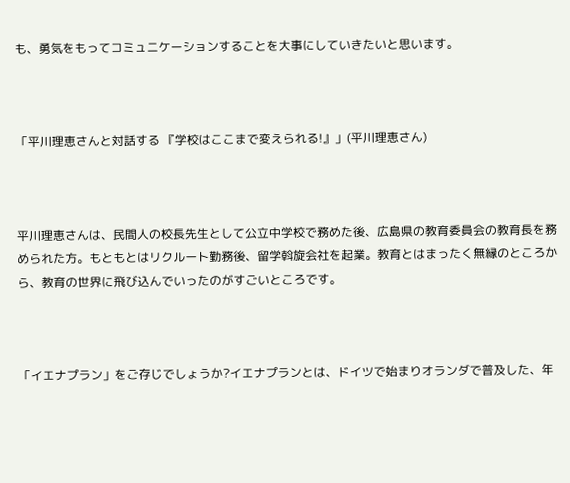も、勇気をもってコミュニケーションすることを大事にしていきたいと思います。



「平川理恵さんと対話する 『学校はここまで変えられる!』」(平川理恵さん)



平川理恵さんは、民間人の校長先生として公立中学校で務めた後、広島県の教育委員会の教育長を務められた方。もともとはリクルート勤務後、留学斡旋会社を起業。教育とはまったく無縁のところから、教育の世界に飛び込んでいったのがすごいところです。



「イエナプラン」をご存じでしょうか?イエナプランとは、ドイツで始まりオランダで普及した、年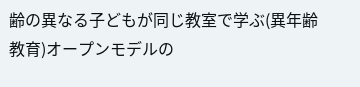齢の異なる子どもが同じ教室で学ぶ(異年齢教育)オープンモデルの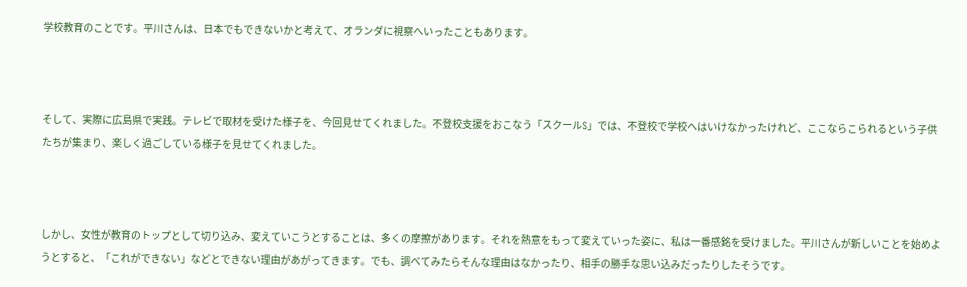学校教育のことです。平川さんは、日本でもできないかと考えて、オランダに視察へいったこともあります。



そして、実際に広島県で実践。テレビで取材を受けた様子を、今回見せてくれました。不登校支援をおこなう「スクールS」では、不登校で学校へはいけなかったけれど、ここならこられるという子供たちが集まり、楽しく過ごしている様子を見せてくれました。



しかし、女性が教育のトップとして切り込み、変えていこうとすることは、多くの摩擦があります。それを熱意をもって変えていった姿に、私は一番感銘を受けました。平川さんが新しいことを始めようとすると、「これができない」などとできない理由があがってきます。でも、調べてみたらそんな理由はなかったり、相手の勝手な思い込みだったりしたそうです。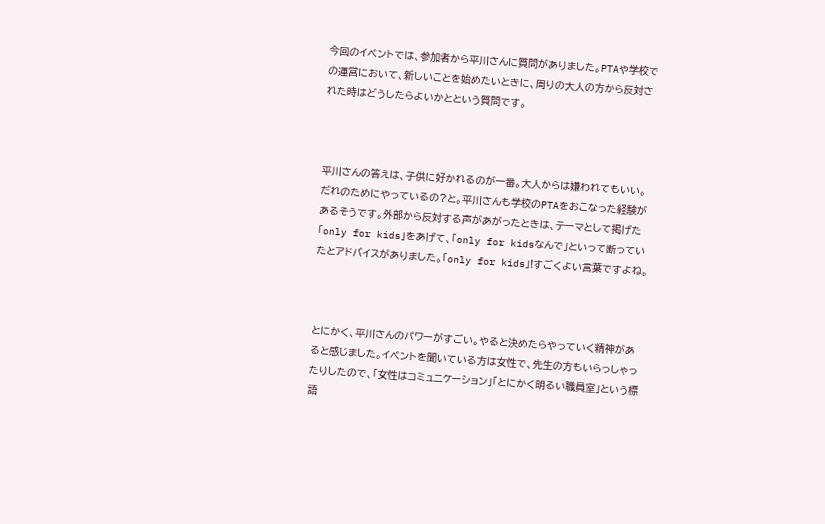今回のイベントでは、参加者から平川さんに質問がありました。PTAや学校での運営において、新しいことを始めたいときに、周りの大人の方から反対された時はどうしたらよいかとという質問です。



平川さんの答えは、子供に好かれるのが一番。大人からは嫌われてもいい。だれのためにやっているの?と。平川さんも学校のPTAをおこなった経験があるそうです。外部から反対する声があがったときは、テーマとして掲げた「only for kids」をあげて、「only for kidsなんで」といって断っていたとアドバイスがありました。「only for kids」!すごくよい言葉ですよね。



とにかく、平川さんのパワーがすごい。やると決めたらやっていく精神があると感じました。イベントを聞いている方は女性で、先生の方もいらっしゃったりしたので、「女性はコミュニケーション」「とにかく明るい職員室」という標語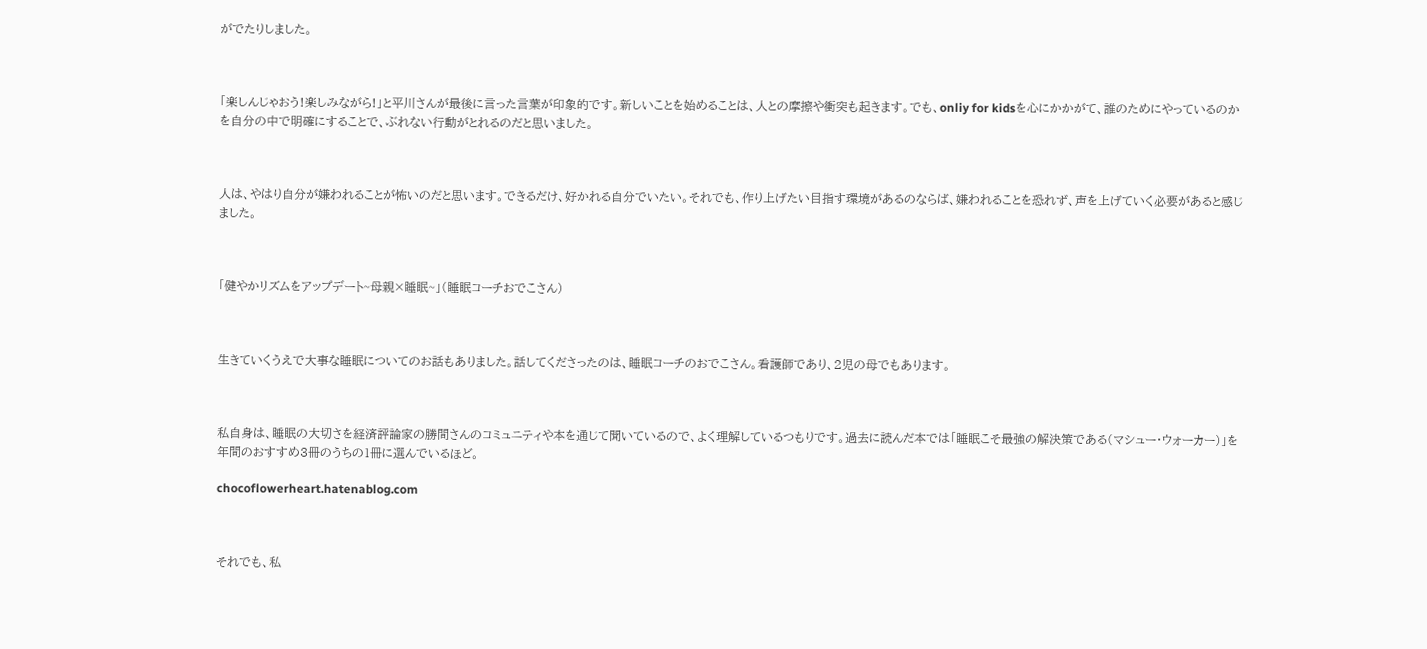がでたりしました。



「楽しんじゃおう!楽しみながら!」と平川さんが最後に言った言葉が印象的です。新しいことを始めることは、人との摩擦や衝突も起きます。でも、onliy for kidsを心にかかがて、誰のためにやっているのかを自分の中で明確にすることで、ぶれない行動がとれるのだと思いました。



人は、やはり自分が嫌われることが怖いのだと思います。できるだけ、好かれる自分でいたい。それでも、作り上げたい目指す環境があるのならば、嫌われることを恐れず、声を上げていく必要があると感じました。



「健やかリズムをアップデート~母親×睡眠~」(睡眠コーチおでこさん)



生きていくうえで大事な睡眠についてのお話もありました。話してくださったのは、睡眠コーチのおでこさん。看護師であり、2児の母でもあります。



私自身は、睡眠の大切さを経済評論家の勝間さんのコミュニティや本を通じて聞いているので、よく理解しているつもりです。過去に読んだ本では「睡眠こそ最強の解決策である(マシュー・ウォーカー)」を年間のおすすめ3冊のうちの1冊に選んでいるほど。

chocoflowerheart.hatenablog.com



それでも、私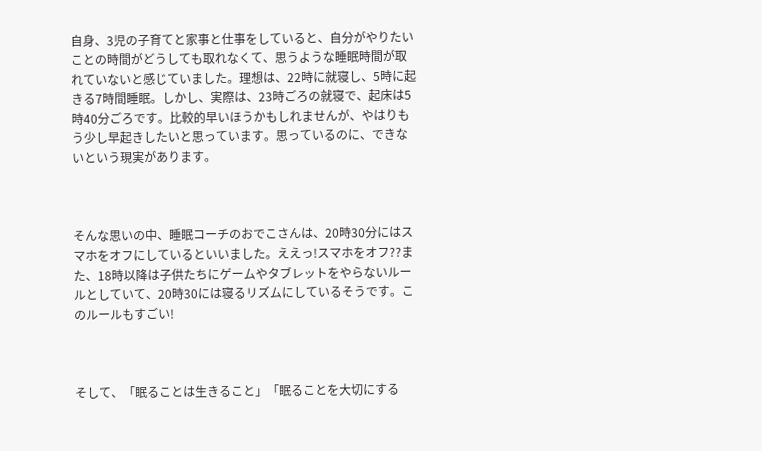自身、3児の子育てと家事と仕事をしていると、自分がやりたいことの時間がどうしても取れなくて、思うような睡眠時間が取れていないと感じていました。理想は、22時に就寝し、5時に起きる7時間睡眠。しかし、実際は、23時ごろの就寝で、起床は5時40分ごろです。比較的早いほうかもしれませんが、やはりもう少し早起きしたいと思っています。思っているのに、できないという現実があります。



そんな思いの中、睡眠コーチのおでこさんは、20時30分にはスマホをオフにしているといいました。ええっ!スマホをオフ??また、18時以降は子供たちにゲームやタブレットをやらないルールとしていて、20時30には寝るリズムにしているそうです。このルールもすごい!



そして、「眠ることは生きること」「眠ることを大切にする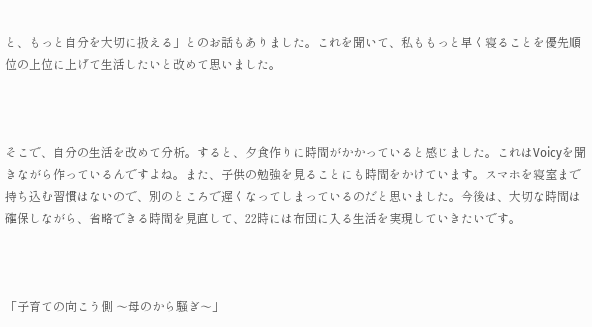と、もっと自分を大切に扱える」とのお話もありました。これを聞いて、私ももっと早く寝ることを優先順位の上位に上げて生活したいと改めて思いました。



そこで、自分の生活を改めて分析。すると、夕食作りに時間がかかっていると感じました。これはVoicyを聞きながら作っているんですよね。また、子供の勉強を見ることにも時間をかけています。スマホを寝室まで持ち込む習慣はないので、別のところで遅くなってしまっているのだと思いました。今後は、大切な時間は確保しながら、省略できる時間を見直して、22時には布団に入る生活を実現していきたいです。



「子育ての向こう側 〜母のから騒ぎ〜」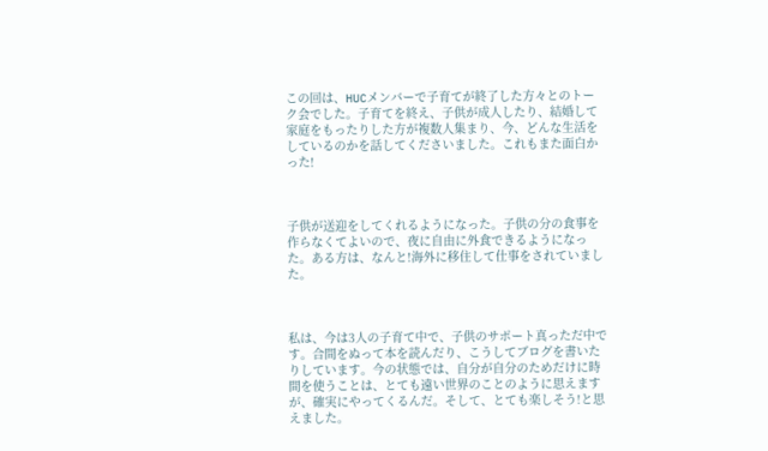この回は、HUCメンバーで子育てが終了した方々とのトーク会でした。子育てを終え、子供が成人したり、結婚して家庭をもったりした方が複数人集まり、今、どんな生活をしているのかを話してくださいました。これもまた面白かった!



子供が送迎をしてくれるようになった。子供の分の食事を作らなくてよいので、夜に自由に外食できるようになった。ある方は、なんと!海外に移住して仕事をされていました。



私は、今は3人の子育て中で、子供のサポート真っただ中です。合間をぬって本を読んだり、こうしてブログを書いたりしています。今の状態では、自分が自分のためだけに時間を使うことは、とても遠い世界のことのように思えますが、確実にやってくるんだ。そして、とても楽しそう!と思えました。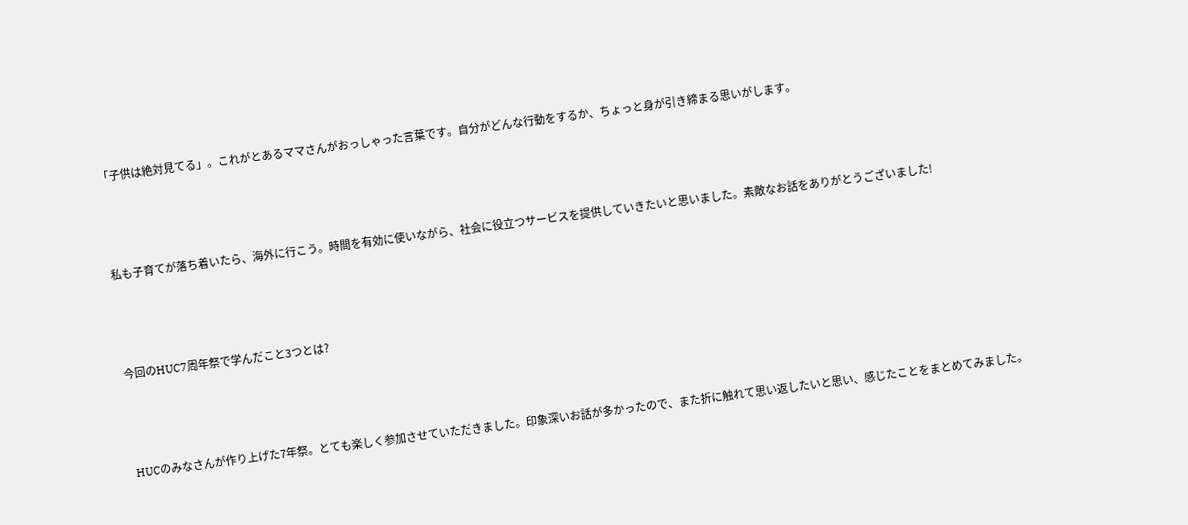「子供は絶対見てる」。これがとあるママさんがおっしゃった言葉です。自分がどんな行動をするか、ちょっと身が引き締まる思いがします。



私も子育てが落ち着いたら、海外に行こう。時間を有効に使いながら、社会に役立つサービスを提供していきたいと思いました。素敵なお話をありがとうございました!



今回のHUC7周年祭で学んだこと3つとは?



HUCのみなさんが作り上げた7年祭。とても楽しく参加させていただきました。印象深いお話が多かったので、また折に触れて思い返したいと思い、感じたことをまとめてみました。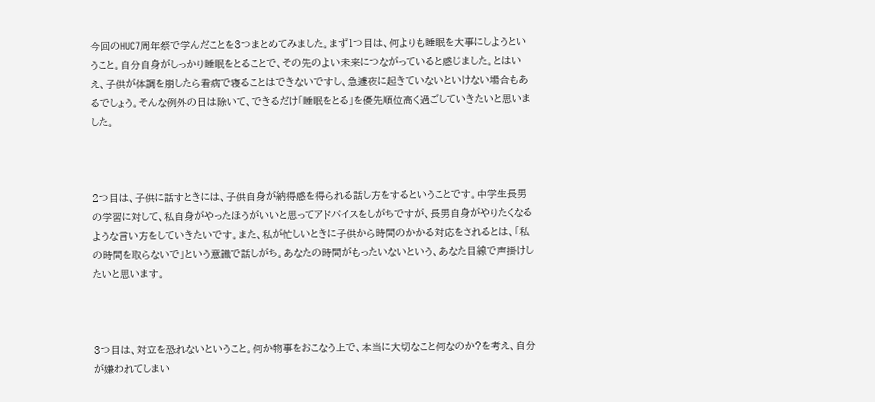今回のHUC7周年祭で学んだことを3つまとめてみました。まず1つ目は、何よりも睡眠を大事にしようということ。自分自身がしっかり睡眠をとることで、その先のよい未来につながっていると感じました。とはいえ、子供が体調を崩したら看病で寝ることはできないですし、急遽夜に起きていないといけない場合もあるでしょう。そんな例外の日は除いて、できるだけ「睡眠をとる」を優先順位高く過ごしていきたいと思いました。



2つ目は、子供に話すときには、子供自身が納得感を得られる話し方をするということです。中学生長男の学習に対して、私自身がやったほうがいいと思ってアドバイスをしがちですが、長男自身がやりたくなるような言い方をしていきたいです。また、私が忙しいときに子供から時間のかかる対応をされるとは、「私の時間を取らないで」という意識で話しがち。あなたの時間がもったいないという、あなた目線で声掛けしたいと思います。



3つ目は、対立を恐れないということ。何か物事をおこなう上で、本当に大切なこと何なのか?を考え、自分が嫌われてしまい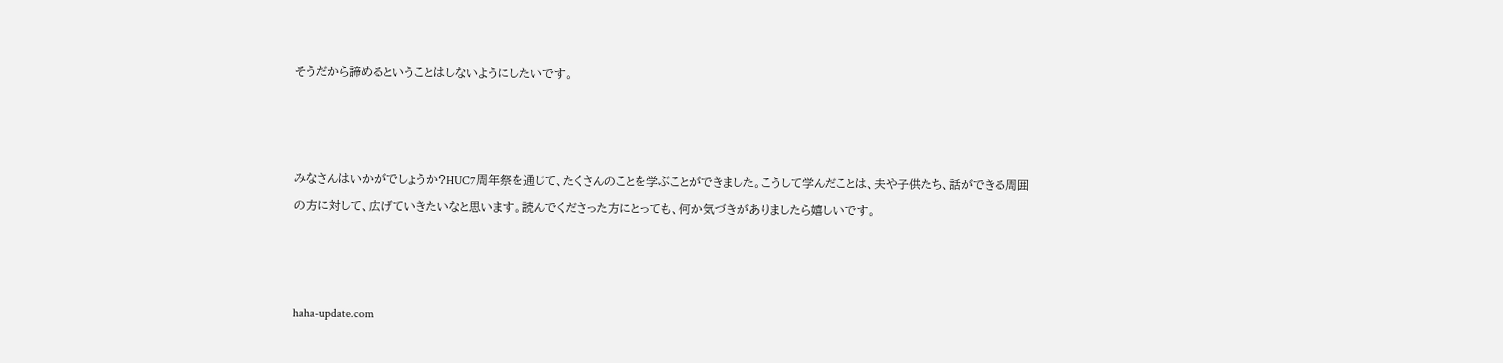そうだから諦めるということはしないようにしたいです。



みなさんはいかがでしょうか?HUC7周年祭を通じて、たくさんのことを学ぶことができました。こうして学んだことは、夫や子供たち、話ができる周囲の方に対して、広げていきたいなと思います。読んでくださった方にとっても、何か気づきがありましたら嬉しいです。



haha-update.com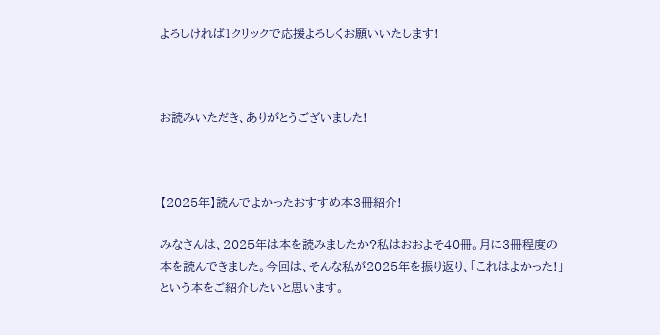よろしければ1クリックで応援よろしくお願いいたします!



お読みいただき、ありがとうございました!



【2025年】読んでよかったおすすめ本3冊紹介!

みなさんは、2025年は本を読みましたか?私はおおよそ40冊。月に3冊程度の本を読んできました。今回は、そんな私が2025年を振り返り、「これはよかった!」という本をご紹介したいと思います。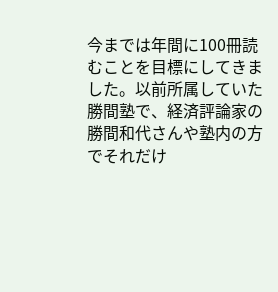今までは年間に100冊読むことを目標にしてきました。以前所属していた勝間塾で、経済評論家の勝間和代さんや塾内の方でそれだけ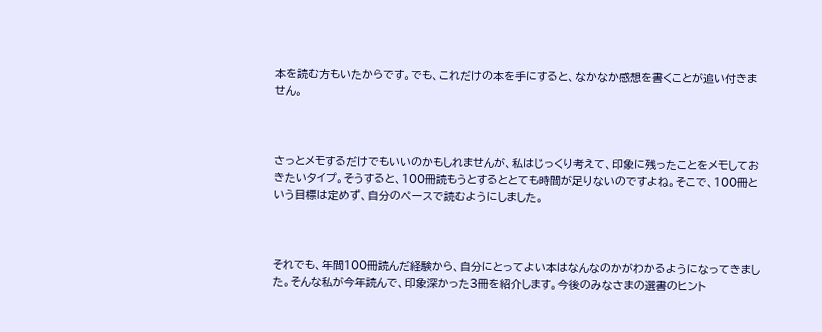本を読む方もいたからです。でも、これだけの本を手にすると、なかなか感想を書くことが追い付きません。



さっとメモするだけでもいいのかもしれませんが、私はじっくり考えて、印象に残ったことをメモしておきたいタイプ。そうすると、100冊読もうとするととても時間が足りないのですよね。そこで、100冊という目標は定めず、自分のペースで読むようにしました。



それでも、年間100冊読んだ経験から、自分にとってよい本はなんなのかがわかるようになってきました。そんな私が今年読んで、印象深かった3冊を紹介します。今後のみなさまの選書のヒント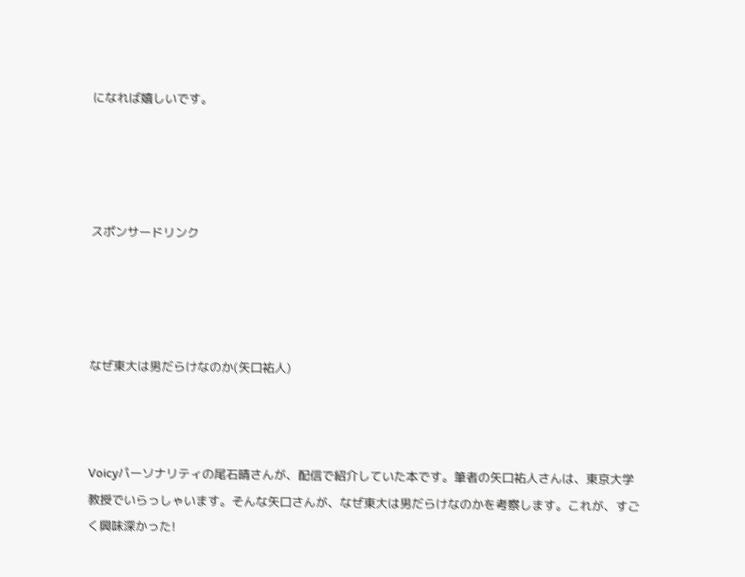になれば嬉しいです。




スポンサードリンク




なぜ東大は男だらけなのか(矢口祐人)



Voicyパーソナリティの尾石晴さんが、配信で紹介していた本です。筆者の矢口祐人さんは、東京大学教授でいらっしゃいます。そんな矢口さんが、なぜ東大は男だらけなのかを考察します。これが、すごく興味深かった!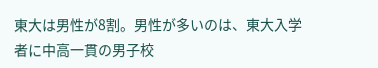東大は男性が8割。男性が多いのは、東大入学者に中高一貫の男子校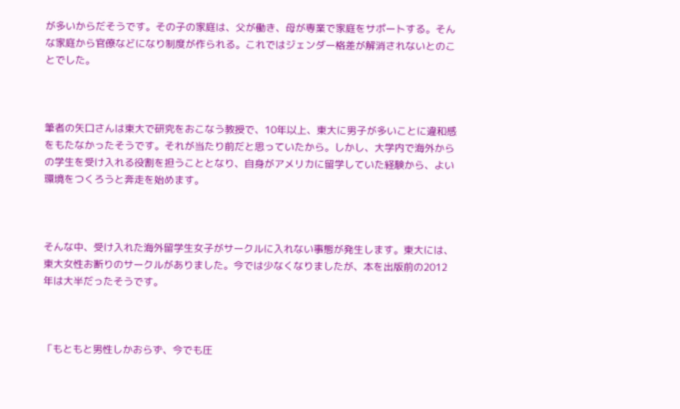が多いからだそうです。その子の家庭は、父が働き、母が専業で家庭をサポートする。そんな家庭から官僚などになり制度が作られる。これではジェンダー格差が解消されないとのことでした。



筆者の矢口さんは東大で研究をおこなう教授で、10年以上、東大に男子が多いことに違和感をもたなかったそうです。それが当たり前だと思っていたから。しかし、大学内で海外からの学生を受け入れる役割を担うこととなり、自身がアメリカに留学していた経験から、よい環境をつくろうと奔走を始めます。



そんな中、受け入れた海外留学生女子がサークルに入れない事態が発生します。東大には、東大女性お断りのサークルがありました。今では少なくなりましたが、本を出版前の2012年は大半だったそうです。



「もともと男性しかおらず、今でも圧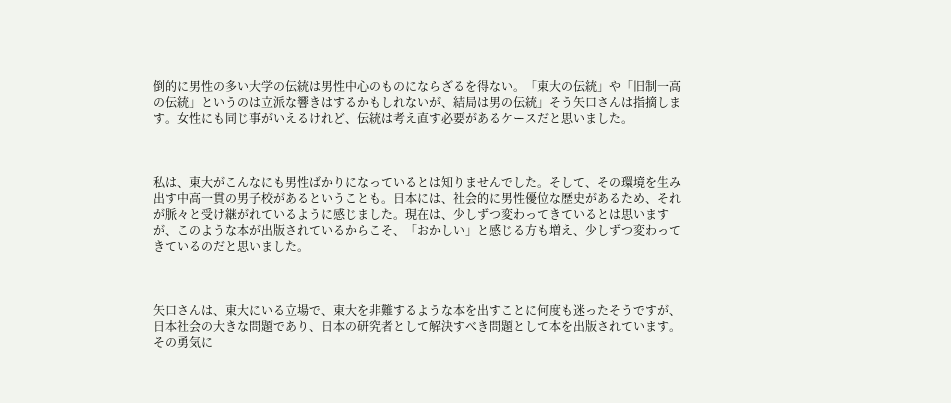倒的に男性の多い大学の伝統は男性中心のものにならざるを得ない。「東大の伝統」や「旧制一高の伝統」というのは立派な響きはするかもしれないが、結局は男の伝統」そう矢口さんは指摘します。女性にも同じ事がいえるけれど、伝統は考え直す必要があるケースだと思いました。



私は、東大がこんなにも男性ばかりになっているとは知りませんでした。そして、その環境を生み出す中高一貫の男子校があるということも。日本には、社会的に男性優位な歴史があるため、それが脈々と受け継がれているように感じました。現在は、少しずつ変わってきているとは思いますが、このような本が出版されているからこそ、「おかしい」と感じる方も増え、少しずつ変わってきているのだと思いました。



矢口さんは、東大にいる立場で、東大を非難するような本を出すことに何度も迷ったそうですが、日本社会の大きな問題であり、日本の研究者として解決すべき問題として本を出版されています。その勇気に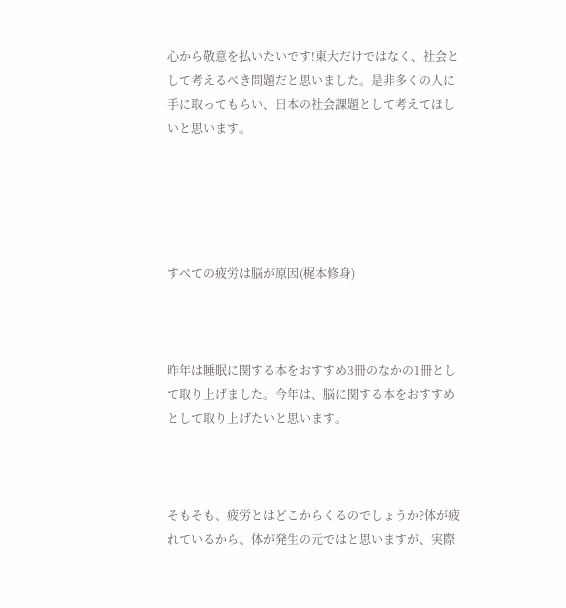心から敬意を払いたいです!東大だけではなく、社会として考えるべき問題だと思いました。是非多くの人に手に取ってもらい、日本の社会課題として考えてほしいと思います。





すべての疲労は脳が原因(梶本修身)



昨年は睡眠に関する本をおすすめ3冊のなかの1冊として取り上げました。今年は、脳に関する本をおすすめとして取り上げたいと思います。



そもそも、疲労とはどこからくるのでしょうか?体が疲れているから、体が発生の元ではと思いますが、実際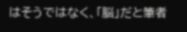はそうではなく、「脳」だと筆者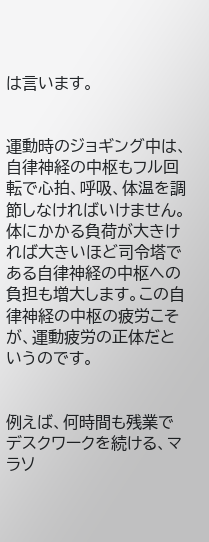は言います。


運動時のジョギング中は、自律神経の中枢もフル回転で心拍、呼吸、体温を調節しなければいけません。体にかかる負荷が大きければ大きいほど司令塔である自律神経の中枢への負担も増大します。この自律神経の中枢の疲労こそが、運動疲労の正体だというのです。


例えば、何時間も残業でデスクワークを続ける、マラソ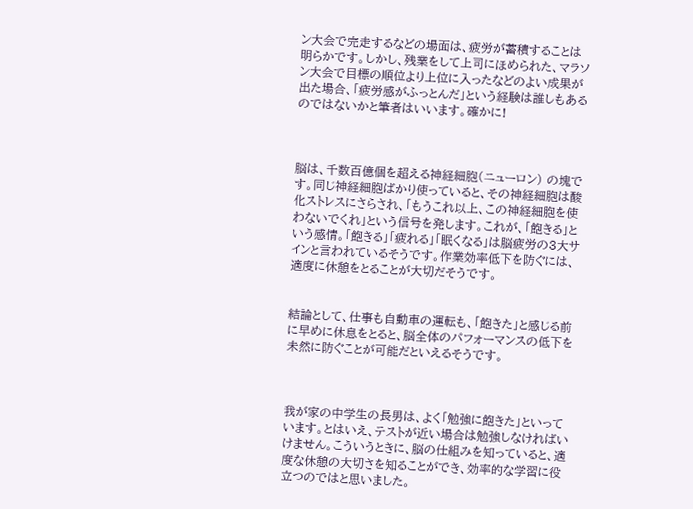ン大会で完走するなどの場面は、疲労が蓄積することは明らかです。しかし、残業をして上司にほめられた、マラソン大会で目標の順位より上位に入ったなどのよい成果が出た場合、「疲労感がふっとんだ」という経験は誰しもあるのではないかと筆者はいいます。確かに!



脳は、千数百億個を超える神経細胞(ニューロン) の塊です。同じ神経細胞ばかり使っていると、その神経細胞は酸化ストレスにさらされ、「もうこれ以上、この神経細胞を使わないでくれ」という信号を発します。これが、「飽きる」という感情。「飽きる」「疲れる」「眠くなる」は脳疲労の3大サインと言われているそうです。作業効率低下を防ぐには、適度に休憩をとることが大切だそうです。


結論として、仕事も自動車の運転も、「飽きた」と感じる前に早めに休息をとると、脳全体のパフォーマンスの低下を未然に防ぐことが可能だといえるそうです。



我が家の中学生の長男は、よく「勉強に飽きた」といっています。とはいえ、テストが近い場合は勉強しなければいけません。こういうときに、脳の仕組みを知っていると、適度な休憩の大切さを知ることができ、効率的な学習に役立つのではと思いました。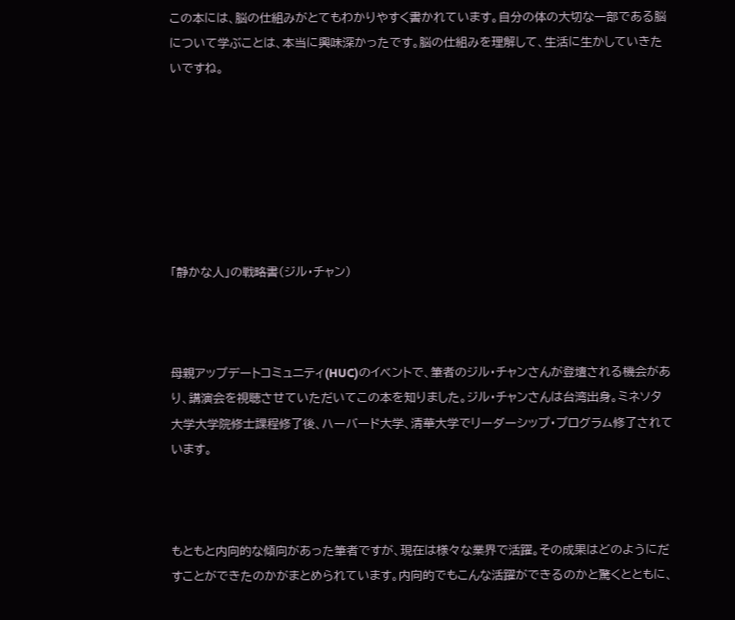この本には、脳の仕組みがとてもわかりやすく書かれています。自分の体の大切な一部である脳について学ぶことは、本当に興味深かったです。脳の仕組みを理解して、生活に生かしていきたいですね。







「静かな人」の戦略書(ジル・チャン)



母親アップデートコミュニティ(HUC)のイベントで、筆者のジル・チャンさんが登壇される機会があり、講演会を視聴させていただいてこの本を知りました。ジル・チャンさんは台湾出身。ミネソタ大学大学院修士課程修了後、ハーバード大学、清華大学でリーダーシップ・プログラム修了されています。



もともと内向的な傾向があった筆者ですが、現在は様々な業界で活躍。その成果はどのようにだすことができたのかがまとめられています。内向的でもこんな活躍ができるのかと驚くとともに、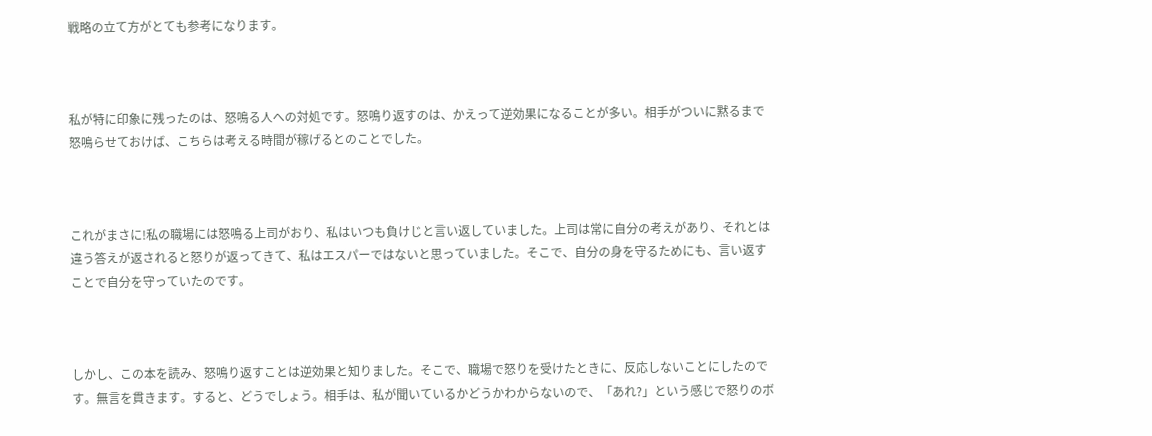戦略の立て方がとても参考になります。



私が特に印象に残ったのは、怒鳴る人への対処です。怒鳴り返すのは、かえって逆効果になることが多い。相手がついに黙るまで怒鳴らせておけば、こちらは考える時間が稼げるとのことでした。



これがまさに!私の職場には怒鳴る上司がおり、私はいつも負けじと言い返していました。上司は常に自分の考えがあり、それとは違う答えが返されると怒りが返ってきて、私はエスパーではないと思っていました。そこで、自分の身を守るためにも、言い返すことで自分を守っていたのです。



しかし、この本を読み、怒鳴り返すことは逆効果と知りました。そこで、職場で怒りを受けたときに、反応しないことにしたのです。無言を貫きます。すると、どうでしょう。相手は、私が聞いているかどうかわからないので、「あれ?」という感じで怒りのボ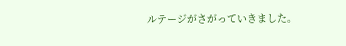ルテージがさがっていきました。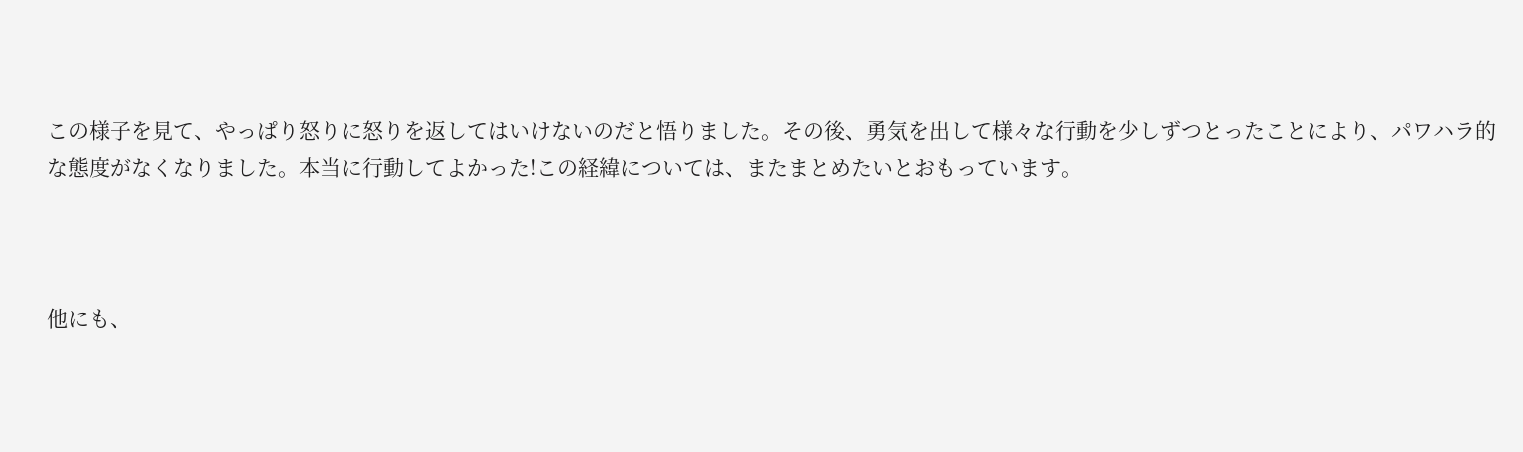この様子を見て、やっぱり怒りに怒りを返してはいけないのだと悟りました。その後、勇気を出して様々な行動を少しずつとったことにより、パワハラ的な態度がなくなりました。本当に行動してよかった!この経緯については、またまとめたいとおもっています。



他にも、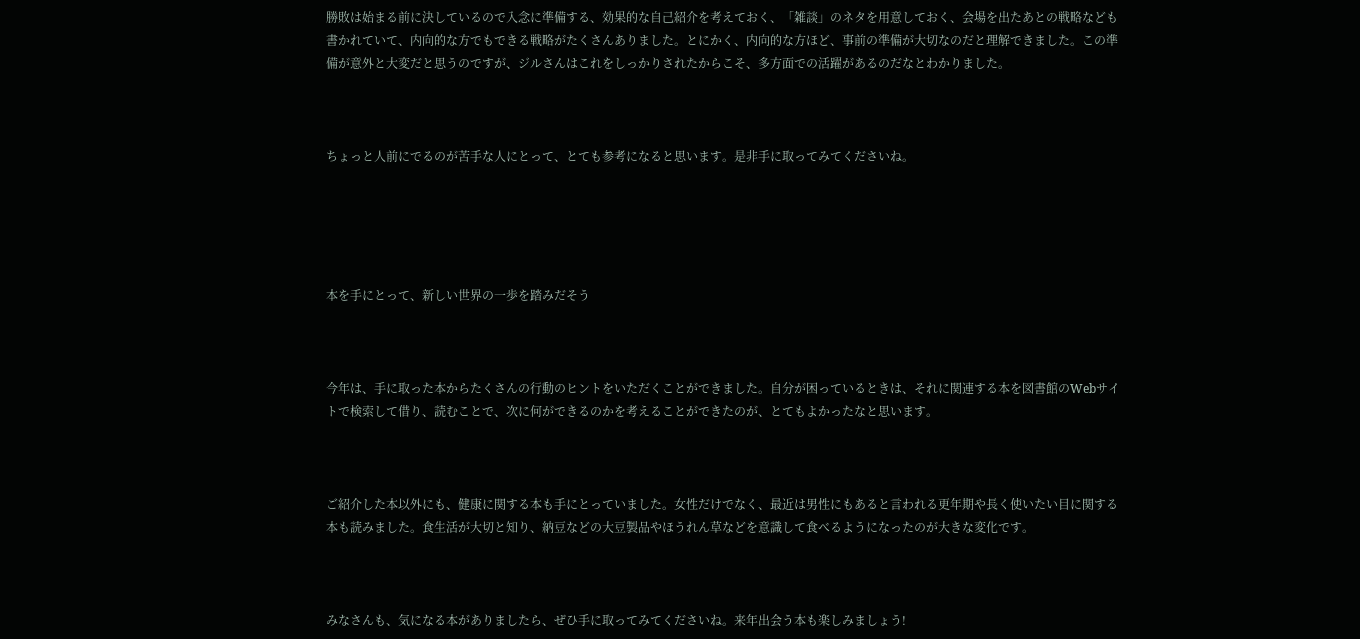勝敗は始まる前に決しているので入念に準備する、効果的な自己紹介を考えておく、「雑談」のネタを用意しておく、会場を出たあとの戦略なども書かれていて、内向的な方でもできる戦略がたくさんありました。とにかく、内向的な方ほど、事前の準備が大切なのだと理解できました。この準備が意外と大変だと思うのですが、ジルさんはこれをしっかりされたからこそ、多方面での活躍があるのだなとわかりました。



ちょっと人前にでるのが苦手な人にとって、とても参考になると思います。是非手に取ってみてくださいね。





本を手にとって、新しい世界の一歩を踏みだそう



今年は、手に取った本からたくさんの行動のヒントをいただくことができました。自分が困っているときは、それに関連する本を図書館のWebサイトで検索して借り、読むことで、次に何ができるのかを考えることができたのが、とてもよかったなと思います。



ご紹介した本以外にも、健康に関する本も手にとっていました。女性だけでなく、最近は男性にもあると言われる更年期や長く使いたい目に関する本も読みました。食生活が大切と知り、納豆などの大豆製品やほうれん草などを意識して食べるようになったのが大きな変化です。



みなさんも、気になる本がありましたら、ぜひ手に取ってみてくださいね。来年出会う本も楽しみましょう!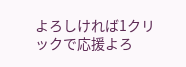よろしければ1クリックで応援よろ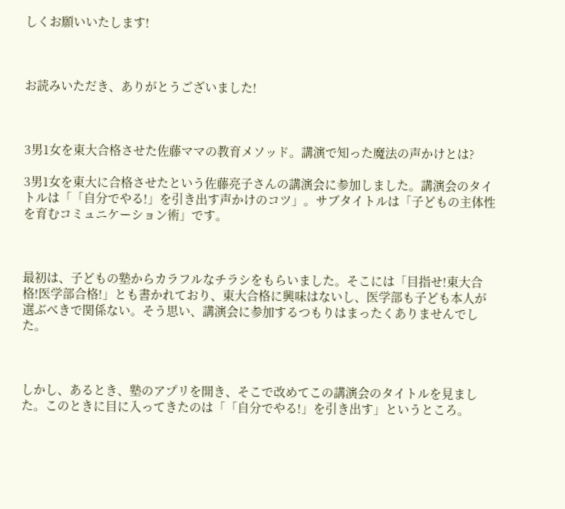しくお願いいたします!



お読みいただき、ありがとうございました!



3男1女を東大合格させた佐藤ママの教育メソッド。講演で知った魔法の声かけとは?

3男1女を東大に合格させたという佐藤亮子さんの講演会に参加しました。講演会のタイトルは「「自分でやる!」を引き出す声かけのコツ」。サブタイトルは「子どもの主体性を育むコミュニケーション術」です。



最初は、子どもの塾からカラフルなチラシをもらいました。そこには「目指せ!東大合格!医学部合格!」とも書かれており、東大合格に興味はないし、医学部も子ども本人が選ぶべきで関係ない。そう思い、講演会に参加するつもりはまったくありませんでした。



しかし、あるとき、塾のアプリを開き、そこで改めてこの講演会のタイトルを見ました。このときに目に入ってきたのは「「自分でやる!」を引き出す」というところ。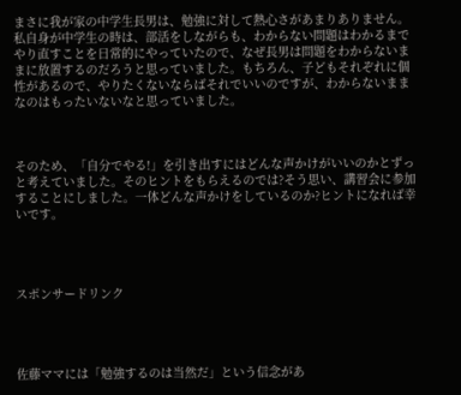まさに我が家の中学生長男は、勉強に対して熱心さがあまりありません。私自身が中学生の時は、部活をしながらも、わからない問題はわかるまでやり直すことを日常的にやっていたので、なぜ長男は問題をわからないままに放置するのだろうと思っていました。もちろん、子どもそれぞれに個性があるので、やりたくないならばそれでいいのですが、わからないままなのはもったいないなと思っていました。



そのため、「自分でやる!」を引き出すにはどんな声かけがいいのかとずっと考えていました。そのヒントをもらえるのでは?そう思い、講習会に参加することにしました。一体どんな声かけをしているのか?ヒントになれば幸いです。




スポンサードリンク




佐藤ママには「勉強するのは当然だ」という信念があ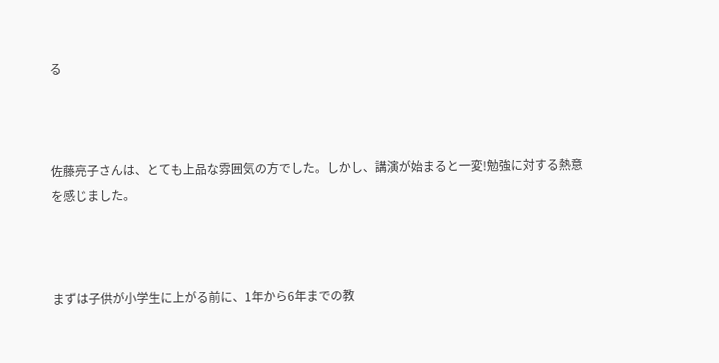る



佐藤亮子さんは、とても上品な雰囲気の方でした。しかし、講演が始まると一変!勉強に対する熱意を感じました。



まずは子供が小学生に上がる前に、1年から6年までの教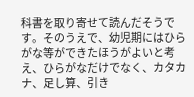科書を取り寄せて読んだそうです。そのうえで、幼児期にはひらがな等ができたほうがよいと考え、ひらがなだけでなく、カタカナ、足し算、引き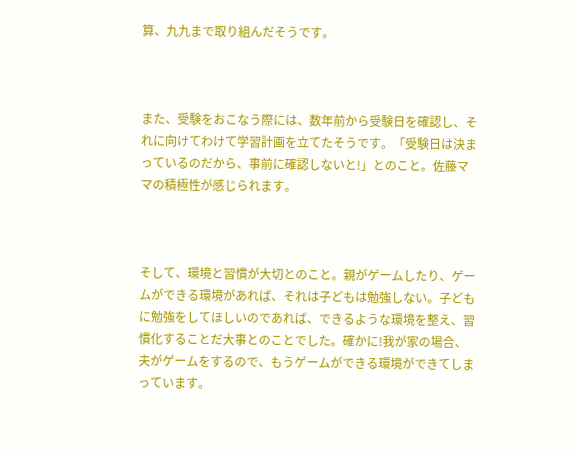算、九九まで取り組んだそうです。



また、受験をおこなう際には、数年前から受験日を確認し、それに向けてわけて学習計画を立てたそうです。「受験日は決まっているのだから、事前に確認しないと!」とのこと。佐藤ママの積極性が感じられます。



そして、環境と習慣が大切とのこと。親がゲームしたり、ゲームができる環境があれば、それは子どもは勉強しない。子どもに勉強をしてほしいのであれば、できるような環境を整え、習慣化することだ大事とのことでした。確かに!我が家の場合、夫がゲームをするので、もうゲームができる環境ができてしまっています。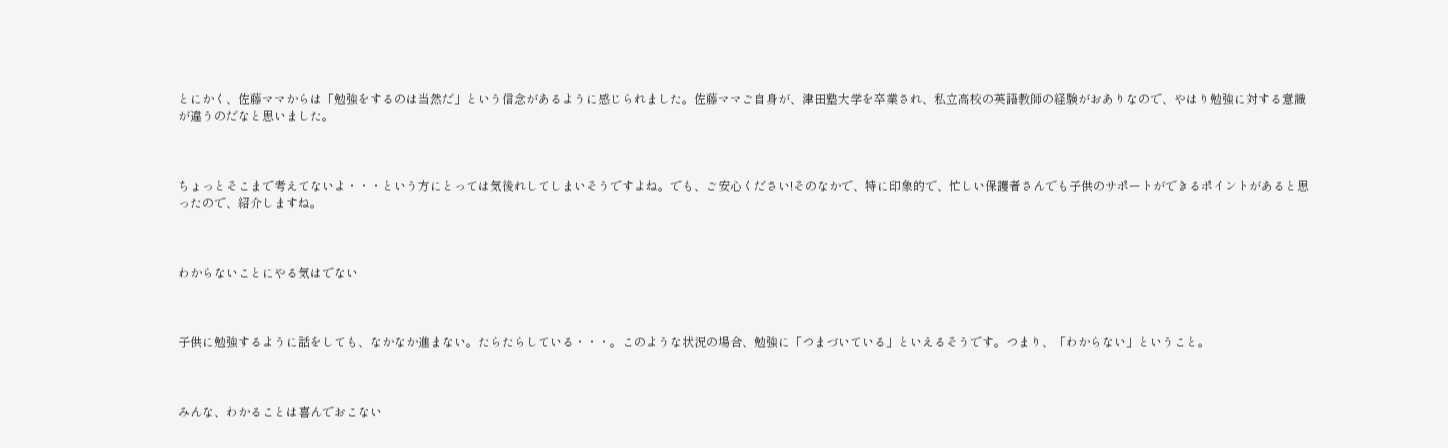とにかく、佐藤ママからは「勉強をするのは当然だ」という信念があるように感じられました。佐藤ママご自身が、津田塾大学を卒業され、私立高校の英語教師の経験がおありなので、やはり勉強に対する意識が違うのだなと思いました。



ちょっとそこまで考えてないよ・・・という方にとっては気後れしてしまいそうですよね。でも、ご安心ください!そのなかで、特に印象的で、忙しい保護者さんでも子供のサポートができるポイントがあると思ったので、紹介しますね。



わからないことにやる気はでない



子供に勉強するように話をしても、なかなか進まない。たらたらしている・・・。このような状況の場合、勉強に「つまづいている」といえるそうです。つまり、「わからない」ということ。



みんな、わかることは喜んでおこない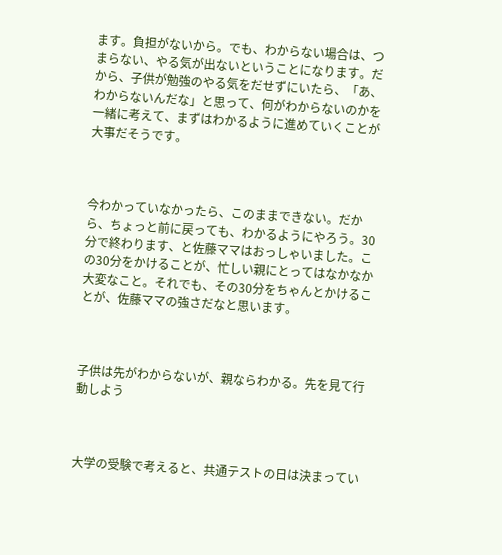ます。負担がないから。でも、わからない場合は、つまらない、やる気が出ないということになります。だから、子供が勉強のやる気をだせずにいたら、「あ、わからないんだな」と思って、何がわからないのかを一緒に考えて、まずはわかるように進めていくことが大事だそうです。



今わかっていなかったら、このままできない。だから、ちょっと前に戻っても、わかるようにやろう。30分で終わります、と佐藤ママはおっしゃいました。この30分をかけることが、忙しい親にとってはなかなか大変なこと。それでも、その30分をちゃんとかけることが、佐藤ママの強さだなと思います。



子供は先がわからないが、親ならわかる。先を見て行動しよう



大学の受験で考えると、共通テストの日は決まってい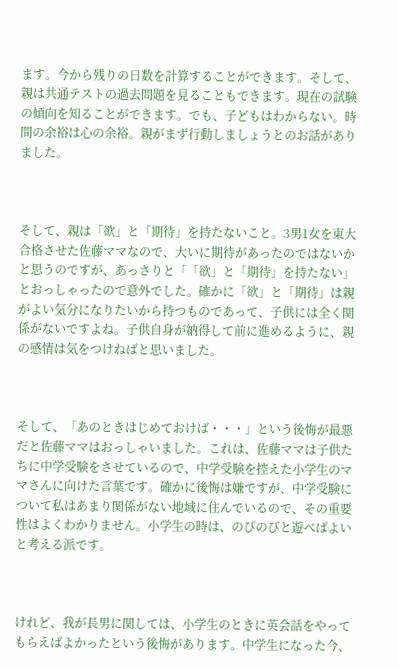ます。今から残りの日数を計算することができます。そして、親は共通テストの過去問題を見ることもできます。現在の試験の傾向を知ることができます。でも、子どもはわからない。時間の余裕は心の余裕。親がまず行動しましょうとのお話がありました。



そして、親は「欲」と「期待」を持たないこと。3男1女を東大合格させた佐藤ママなので、大いに期待があったのではないかと思うのですが、あっさりと「「欲」と「期待」を持たない」とおっしゃったので意外でした。確かに「欲」と「期待」は親がよい気分になりたいから持つものであって、子供には全く関係がないですよね。子供自身が納得して前に進めるように、親の感情は気をつけねばと思いました。



そして、「あのときはじめておけば・・・」という後悔が最悪だと佐藤ママはおっしゃいました。これは、佐藤ママは子供たちに中学受験をさせているので、中学受験を控えた小学生のママさんに向けた言葉です。確かに後悔は嫌ですが、中学受験について私はあまり関係がない地域に住んでいるので、その重要性はよくわかりません。小学生の時は、のびのびと遊べばよいと考える派です。



けれど、我が長男に関しては、小学生のときに英会話をやってもらえばよかったという後悔があります。中学生になった今、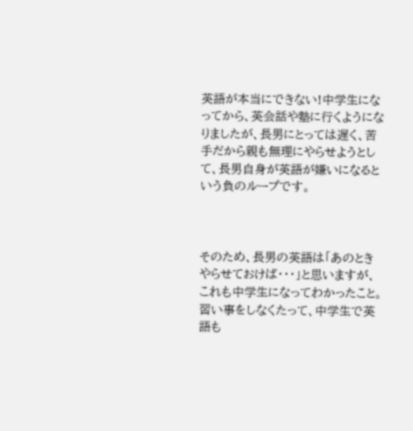英語が本当にできない!中学生になってから、英会話や塾に行くようになりましたが、長男にとっては遅く、苦手だから親も無理にやらせようとして、長男自身が英語が嫌いになるという負のループです。



そのため、長男の英語は「あのときやらせておけば・・・」と思いますが、これも中学生になってわかったこと。習い事をしなくたって、中学生で英語も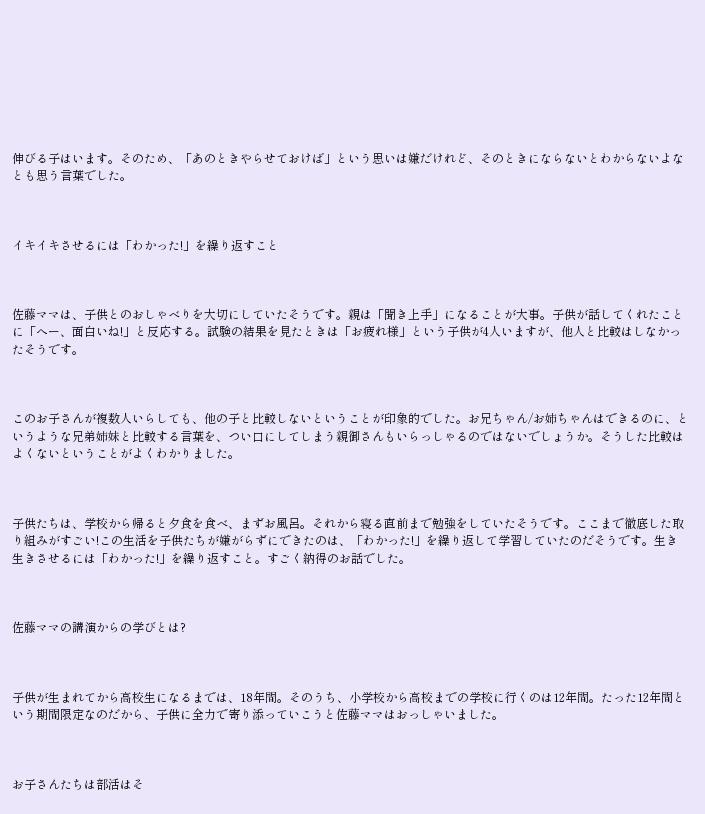伸びる子はいます。そのため、「あのときやらせておけば」という思いは嫌だけれど、そのときにならないとわからないよなとも思う言葉でした。



イキイキさせるには「わかった!」を繰り返すこと



佐藤ママは、子供とのおしゃべりを大切にしていたそうです。親は「聞き上手」になることが大事。子供が話してくれたことに「へー、面白いね!」と反応する。試験の結果を見たときは「お疲れ様」という子供が4人いますが、他人と比較はしなかったそうです。



このお子さんが複数人いらしても、他の子と比較しないということが印象的でした。お兄ちゃん/お姉ちゃんはできるのに、というような兄弟姉妹と比較する言葉を、つい口にしてしまう親御さんもいらっしゃるのではないでしょうか。そうした比較はよくないということがよくわかりました。



子供たちは、学校から帰ると夕食を食べ、まずお風呂。それから寝る直前まで勉強をしていたそうです。ここまで徹底した取り組みがすごい!この生活を子供たちが嫌がらずにできたのは、「わかった!」を繰り返して学習していたのだそうです。生き生きさせるには「わかった!」を繰り返すこと。すごく納得のお話でした。



佐藤ママの講演からの学びとは?



子供が生まれてから高校生になるまでは、18年間。そのうち、小学校から高校までの学校に行くのは12年間。たった12年間という期間限定なのだから、子供に全力で寄り添っていこうと佐藤ママはおっしゃいました。



お子さんたちは部活はそ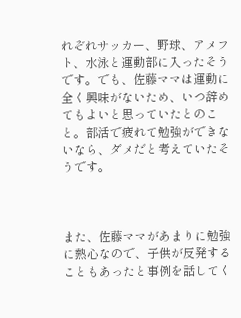れぞれサッカー、野球、アメフト、水泳と運動部に入ったそうです。でも、佐藤ママは運動に全く興味がないため、いつ辞めてもよいと思っていたとのこと。部活で疲れて勉強ができないなら、ダメだと考えていたそうです。



また、佐藤ママがあまりに勉強に熱心なので、子供が反発することもあったと事例を話してく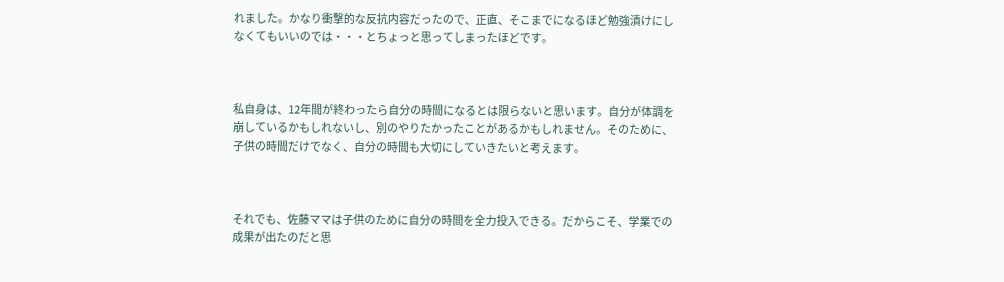れました。かなり衝撃的な反抗内容だったので、正直、そこまでになるほど勉強漬けにしなくてもいいのでは・・・とちょっと思ってしまったほどです。



私自身は、12年間が終わったら自分の時間になるとは限らないと思います。自分が体調を崩しているかもしれないし、別のやりたかったことがあるかもしれません。そのために、子供の時間だけでなく、自分の時間も大切にしていきたいと考えます。



それでも、佐藤ママは子供のために自分の時間を全力投入できる。だからこそ、学業での成果が出たのだと思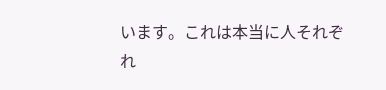います。これは本当に人それぞれ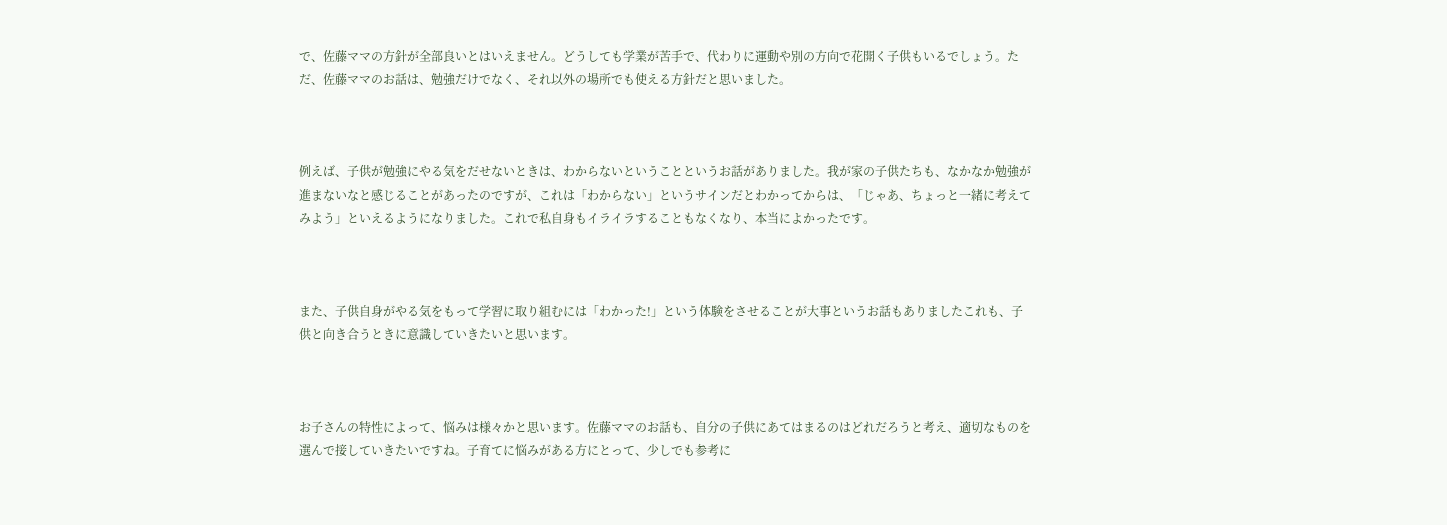で、佐藤ママの方針が全部良いとはいえません。どうしても学業が苦手で、代わりに運動や別の方向で花開く子供もいるでしょう。ただ、佐藤ママのお話は、勉強だけでなく、それ以外の場所でも使える方針だと思いました。



例えば、子供が勉強にやる気をだせないときは、わからないということというお話がありました。我が家の子供たちも、なかなか勉強が進まないなと感じることがあったのですが、これは「わからない」というサインだとわかってからは、「じゃあ、ちょっと一緒に考えてみよう」といえるようになりました。これで私自身もイライラすることもなくなり、本当によかったです。



また、子供自身がやる気をもって学習に取り組むには「わかった!」という体験をさせることが大事というお話もありましたこれも、子供と向き合うときに意識していきたいと思います。



お子さんの特性によって、悩みは様々かと思います。佐藤ママのお話も、自分の子供にあてはまるのはどれだろうと考え、適切なものを選んで接していきたいですね。子育てに悩みがある方にとって、少しでも参考に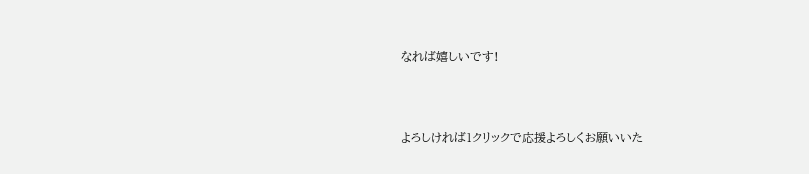なれば嬉しいです!



よろしければ1クリックで応援よろしくお願いいた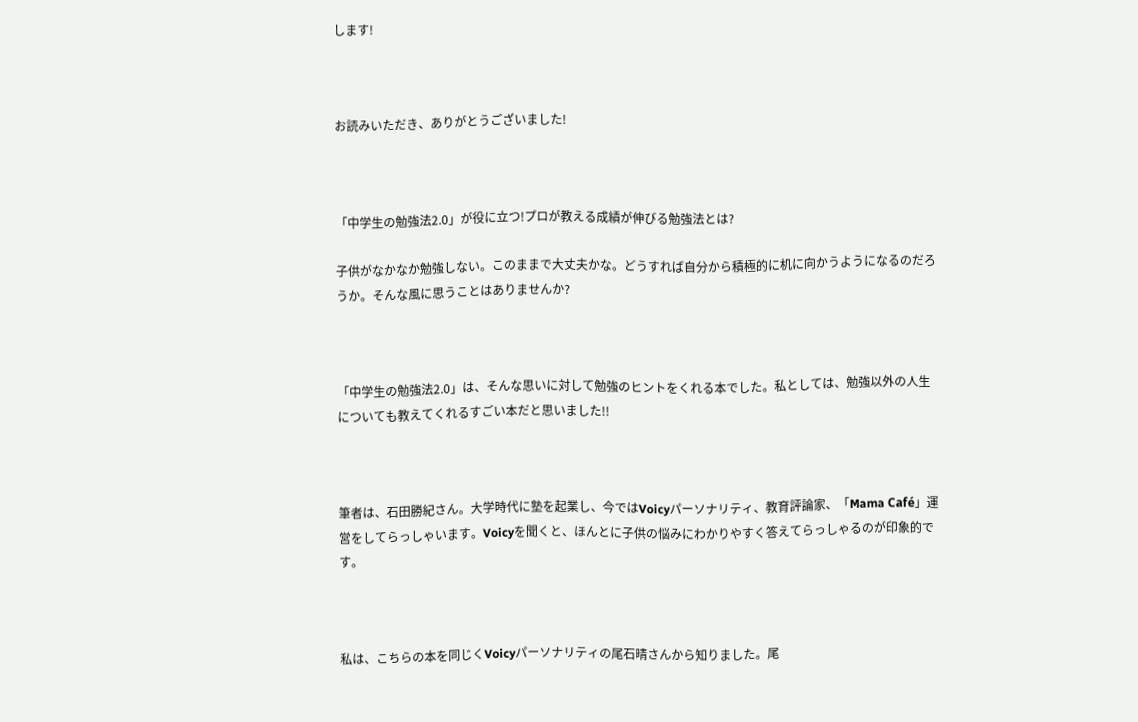します!



お読みいただき、ありがとうございました!



「中学生の勉強法2.0」が役に立つ!プロが教える成績が伸びる勉強法とは?

子供がなかなか勉強しない。このままで大丈夫かな。どうすれば自分から積極的に机に向かうようになるのだろうか。そんな風に思うことはありませんか?



「中学生の勉強法2.0」は、そんな思いに対して勉強のヒントをくれる本でした。私としては、勉強以外の人生についても教えてくれるすごい本だと思いました!!



筆者は、石田勝紀さん。大学時代に塾を起業し、今ではVoicyパーソナリティ、教育評論家、「Mama Café」運営をしてらっしゃいます。Voicyを聞くと、ほんとに子供の悩みにわかりやすく答えてらっしゃるのが印象的です。



私は、こちらの本を同じくVoicyパーソナリティの尾石晴さんから知りました。尾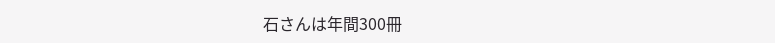石さんは年間300冊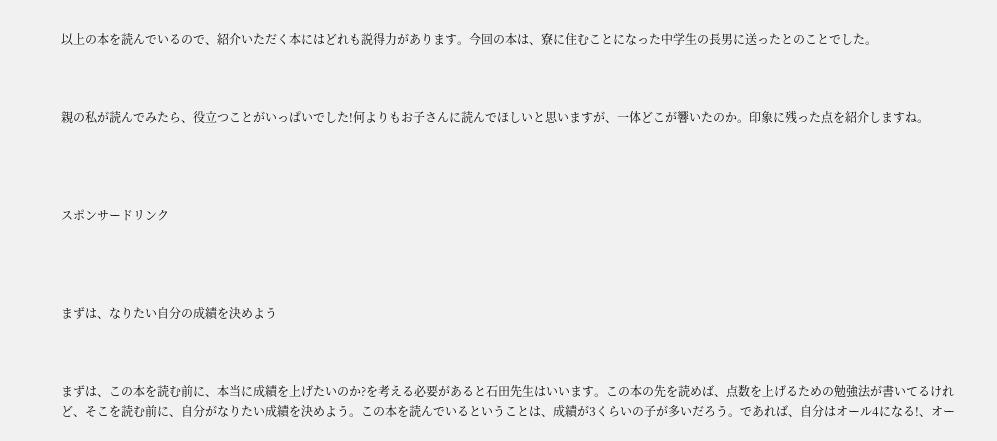以上の本を読んでいるので、紹介いただく本にはどれも説得力があります。今回の本は、寮に住むことになった中学生の長男に送ったとのことでした。



親の私が読んでみたら、役立つことがいっぱいでした!何よりもお子さんに読んでほしいと思いますが、一体どこが響いたのか。印象に残った点を紹介しますね。




スポンサードリンク




まずは、なりたい自分の成績を決めよう



まずは、この本を読む前に、本当に成績を上げたいのか?を考える必要があると石田先生はいいます。この本の先を読めば、点数を上げるための勉強法が書いてるけれど、そこを読む前に、自分がなりたい成績を決めよう。この本を読んでいるということは、成績が3くらいの子が多いだろう。であれば、自分はオール4になる!、オー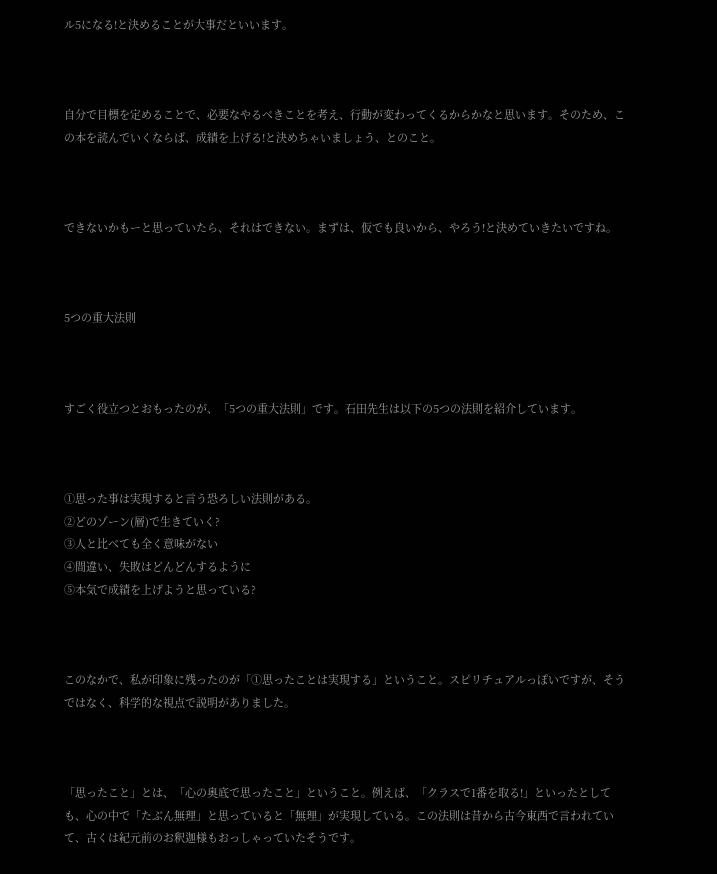ル5になる!と決めることが大事だといいます。



自分で目標を定めることで、必要なやるべきことを考え、行動が変わってくるからかなと思います。そのため、この本を読んでいくならば、成績を上げる!と決めちゃいましょう、とのこと。



できないかもーと思っていたら、それはできない。まずは、仮でも良いから、やろう!と決めていきたいですね。



5つの重大法則



すごく役立つとおもったのが、「5つの重大法則」です。石田先生は以下の5つの法則を紹介しています。



①思った事は実現すると言う恐ろしい法則がある。
②どのゾーン(層)で生きていく?
③人と比べても全く意味がない
④間違い、失敗はどんどんするように
⑤本気で成績を上げようと思っている?



このなかで、私が印象に残ったのが「①思ったことは実現する」ということ。スピリチュアルっぽいですが、そうではなく、科学的な視点で説明がありました。



「思ったこと」とは、「心の奥底で思ったこと」ということ。例えば、「クラスで1番を取る!」といったとしても、心の中で「たぶん無理」と思っていると「無理」が実現している。この法則は昔から古今東西で言われていて、古くは紀元前のお釈迦様もおっしゃっていたそうです。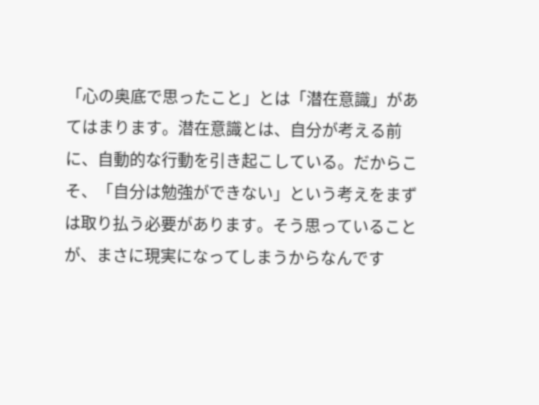「心の奥底で思ったこと」とは「潜在意識」があてはまります。潜在意識とは、自分が考える前に、自動的な行動を引き起こしている。だからこそ、「自分は勉強ができない」という考えをまずは取り払う必要があります。そう思っていることが、まさに現実になってしまうからなんです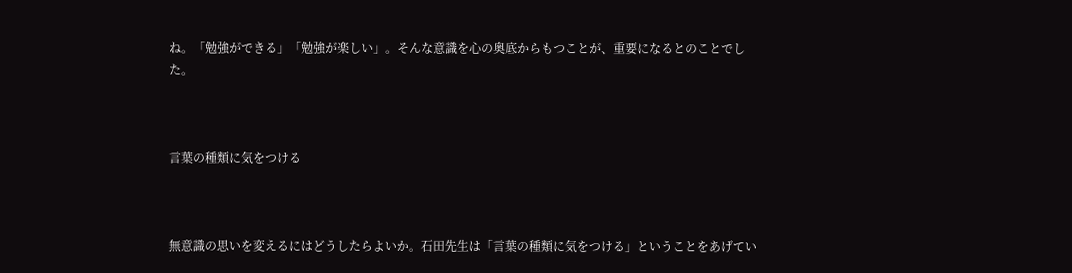ね。「勉強ができる」「勉強が楽しい」。そんな意識を心の奥底からもつことが、重要になるとのことでした。



言葉の種類に気をつける



無意識の思いを変えるにはどうしたらよいか。石田先生は「言葉の種類に気をつける」ということをあげてい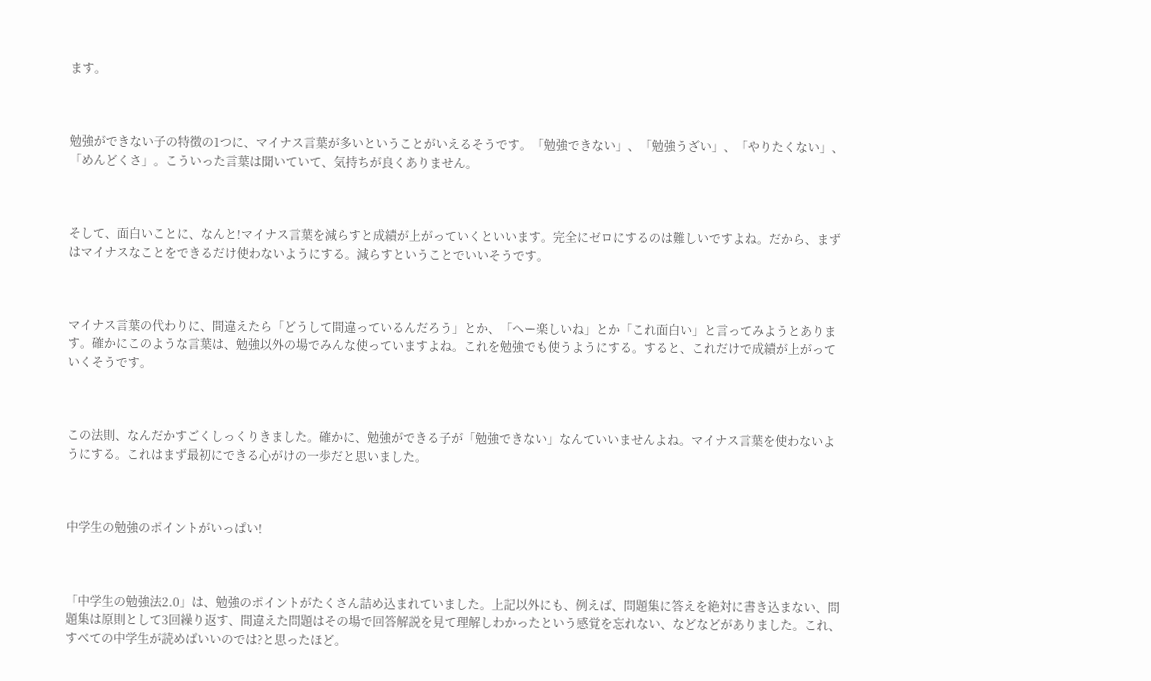ます。



勉強ができない子の特徴の1つに、マイナス言葉が多いということがいえるそうです。「勉強できない」、「勉強うざい」、「やりたくない」、「めんどくさ」。こういった言葉は聞いていて、気持ちが良くありません。



そして、面白いことに、なんと!マイナス言葉を減らすと成績が上がっていくといいます。完全にゼロにするのは難しいですよね。だから、まずはマイナスなことをできるだけ使わないようにする。減らすということでいいそうです。



マイナス言葉の代わりに、間違えたら「どうして間違っているんだろう」とか、「へー楽しいね」とか「これ面白い」と言ってみようとあります。確かにこのような言葉は、勉強以外の場でみんな使っていますよね。これを勉強でも使うようにする。すると、これだけで成績が上がっていくそうです。



この法則、なんだかすごくしっくりきました。確かに、勉強ができる子が「勉強できない」なんていいませんよね。マイナス言葉を使わないようにする。これはまず最初にできる心がけの一歩だと思いました。



中学生の勉強のポイントがいっぱい!



「中学生の勉強法2.0」は、勉強のポイントがたくさん詰め込まれていました。上記以外にも、例えば、問題集に答えを絶対に書き込まない、問題集は原則として3回繰り返す、間違えた問題はその場で回答解説を見て理解しわかったという感覚を忘れない、などなどがありました。これ、すべての中学生が読めばいいのでは?と思ったほど。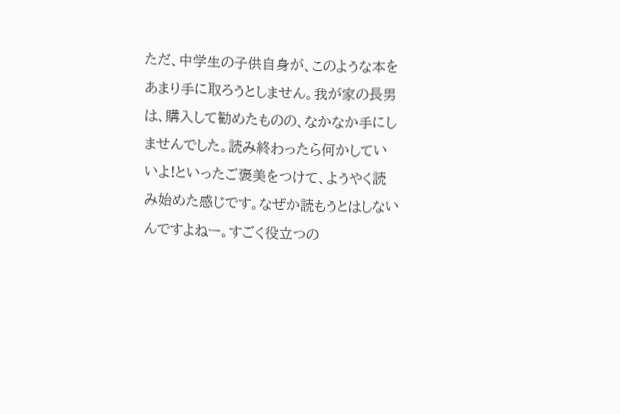ただ、中学生の子供自身が、このような本をあまり手に取ろうとしません。我が家の長男は、購入して勧めたものの、なかなか手にしませんでした。読み終わったら何かしていいよ!といったご褒美をつけて、ようやく読み始めた感じです。なぜか読もうとはしないんですよねー。すごく役立つの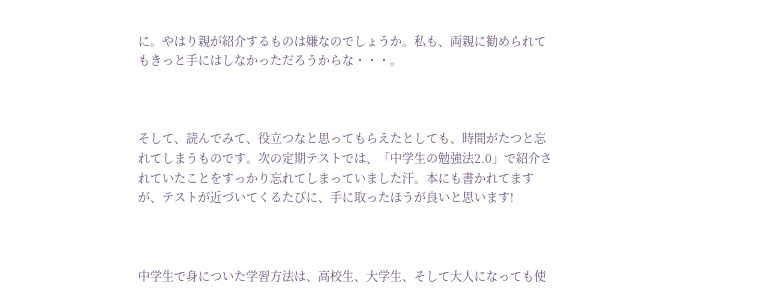に。やはり親が紹介するものは嫌なのでしょうか。私も、両親に勧められてもきっと手にはしなかっただろうからな・・・。



そして、読んでみて、役立つなと思ってもらえたとしても、時間がたつと忘れてしまうものです。次の定期テストでは、「中学生の勉強法2.0」で紹介されていたことをすっかり忘れてしまっていました汗。本にも書かれてますが、テストが近づいてくるたびに、手に取ったほうが良いと思います!



中学生で身についた学習方法は、高校生、大学生、そして大人になっても使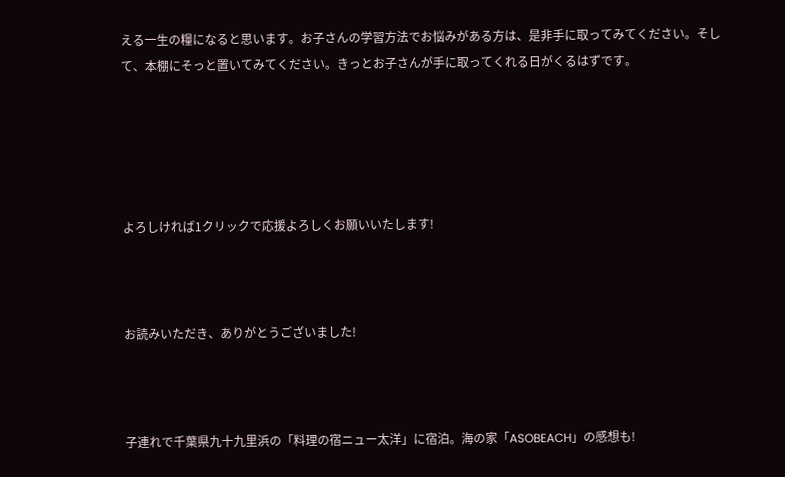える一生の糧になると思います。お子さんの学習方法でお悩みがある方は、是非手に取ってみてください。そして、本棚にそっと置いてみてください。きっとお子さんが手に取ってくれる日がくるはずです。





よろしければ1クリックで応援よろしくお願いいたします!



お読みいただき、ありがとうございました!



子連れで千葉県九十九里浜の「料理の宿ニュー太洋」に宿泊。海の家「ASOBEACH」の感想も!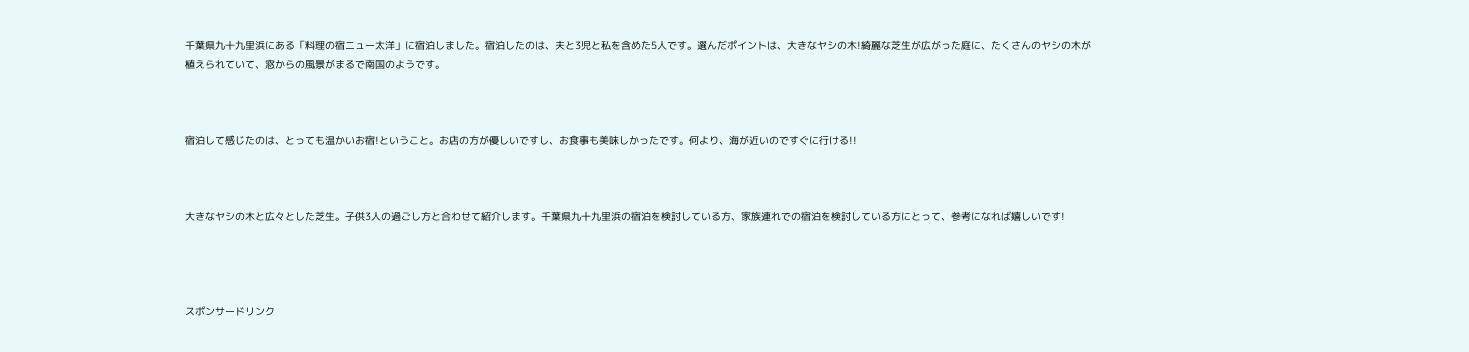千葉県九十九里浜にある「料理の宿ニュー太洋」に宿泊しました。宿泊したのは、夫と3児と私を含めた5人です。選んだポイントは、大きなヤシの木!綺麗な芝生が広がった庭に、たくさんのヤシの木が植えられていて、窓からの風景がまるで南国のようです。



宿泊して感じたのは、とっても温かいお宿!ということ。お店の方が優しいですし、お食事も美味しかったです。何より、海が近いのですぐに行ける!!



大きなヤシの木と広々とした芝生。子供3人の過ごし方と合わせて紹介します。千葉県九十九里浜の宿泊を検討している方、家族連れでの宿泊を検討している方にとって、参考になれば嬉しいです!




スポンサードリンク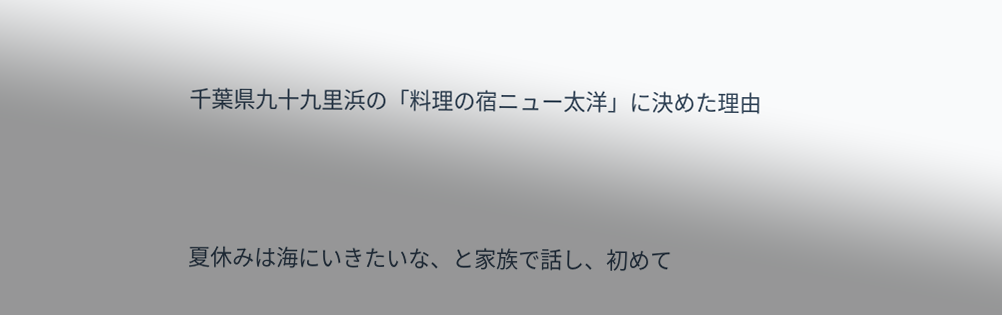千葉県九十九里浜の「料理の宿ニュー太洋」に決めた理由



夏休みは海にいきたいな、と家族で話し、初めて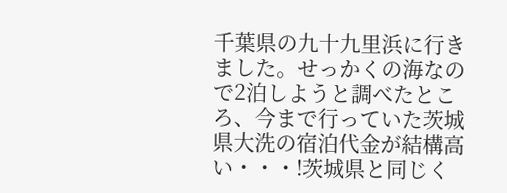千葉県の九十九里浜に行きました。せっかくの海なので2泊しようと調べたところ、今まで行っていた茨城県大洗の宿泊代金が結構高い・・・!茨城県と同じく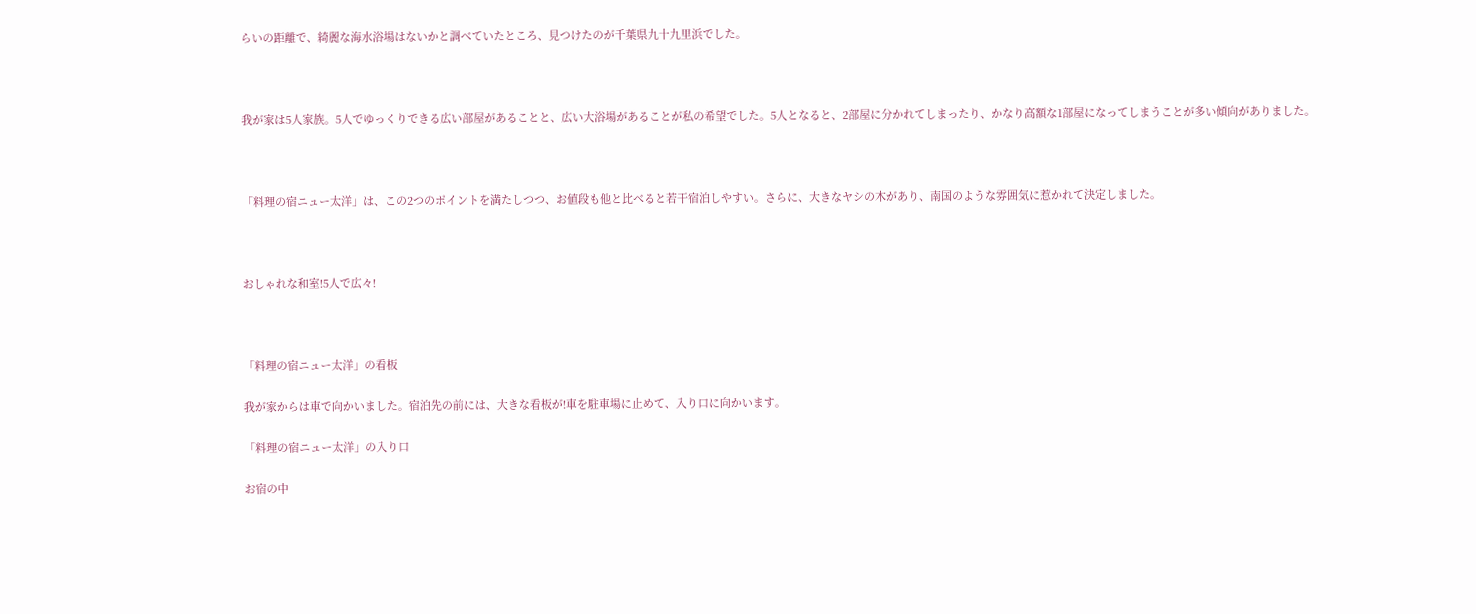らいの距離で、綺麗な海水浴場はないかと調べていたところ、見つけたのが千葉県九十九里浜でした。



我が家は5人家族。5人でゆっくりできる広い部屋があることと、広い大浴場があることが私の希望でした。5人となると、2部屋に分かれてしまったり、かなり高額な1部屋になってしまうことが多い傾向がありました。



「料理の宿ニュー太洋」は、この2つのポイントを満たしつつ、お値段も他と比べると若干宿泊しやすい。さらに、大きなヤシの木があり、南国のような雰囲気に惹かれて決定しました。



おしゃれな和室!5人で広々!



「料理の宿ニュー太洋」の看板

我が家からは車で向かいました。宿泊先の前には、大きな看板が!車を駐車場に止めて、入り口に向かいます。

「料理の宿ニュー太洋」の入り口

お宿の中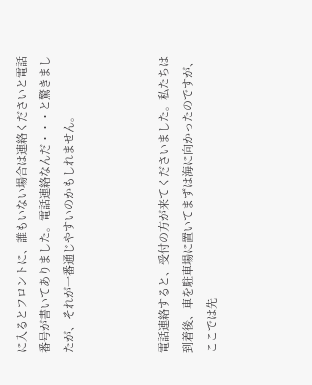に入るとフロントに、誰もいない場合は連絡くださいと電話番号が書いてありました。電話連絡なんだ・・・と驚きましたが、それが一番通じやすいのかもしれません。



電話連絡すると、受付の方が来てくださいました。私たちは到着後、車を駐車場に置いてまずは海に向かったのですが、ここでは先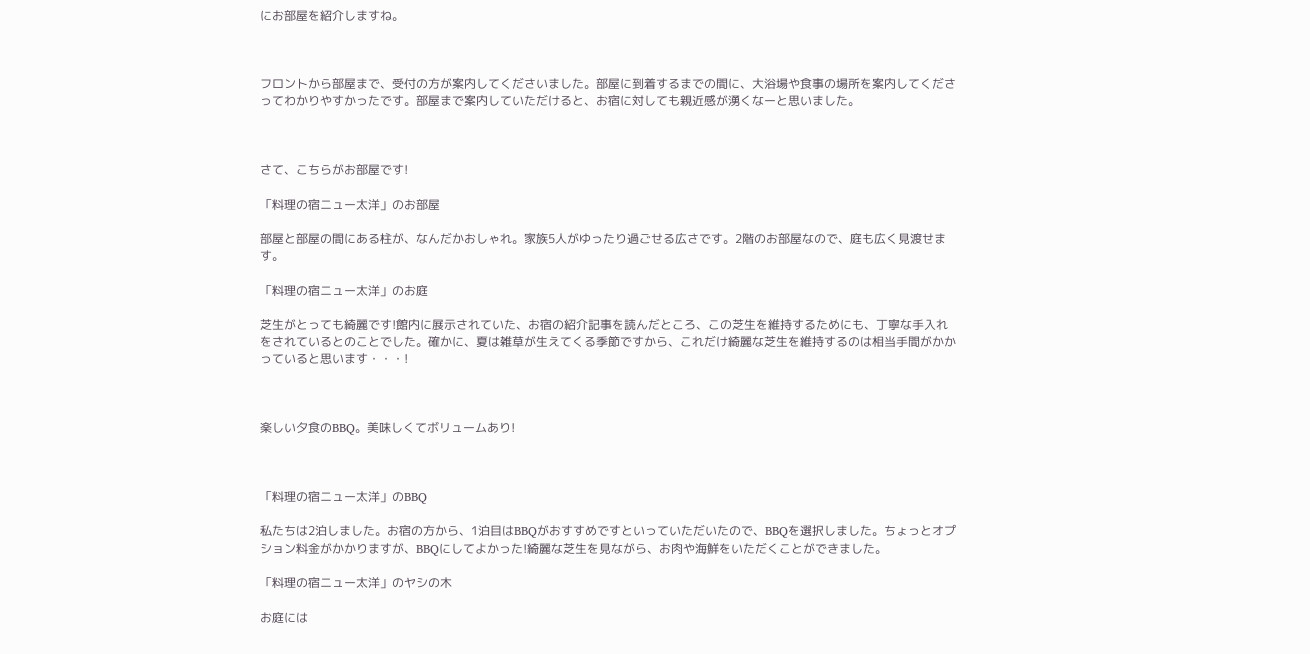にお部屋を紹介しますね。



フロントから部屋まで、受付の方が案内してくださいました。部屋に到着するまでの間に、大浴場や食事の場所を案内してくださってわかりやすかったです。部屋まで案内していただけると、お宿に対しても親近感が湧くなーと思いました。



さて、こちらがお部屋です!

「料理の宿ニュー太洋」のお部屋

部屋と部屋の間にある柱が、なんだかおしゃれ。家族5人がゆったり過ごせる広さです。2階のお部屋なので、庭も広く見渡せます。

「料理の宿ニュー太洋」のお庭

芝生がとっても綺麗です!館内に展示されていた、お宿の紹介記事を読んだところ、この芝生を維持するためにも、丁寧な手入れをされているとのことでした。確かに、夏は雑草が生えてくる季節ですから、これだけ綺麗な芝生を維持するのは相当手間がかかっていると思います・・・!



楽しい夕食のBBQ。美味しくてボリュームあり!



「料理の宿ニュー太洋」のBBQ

私たちは2泊しました。お宿の方から、1泊目はBBQがおすすめですといっていただいたので、BBQを選択しました。ちょっとオプション料金がかかりますが、BBQにしてよかった!綺麗な芝生を見ながら、お肉や海鮮をいただくことができました。

「料理の宿ニュー太洋」のヤシの木

お庭には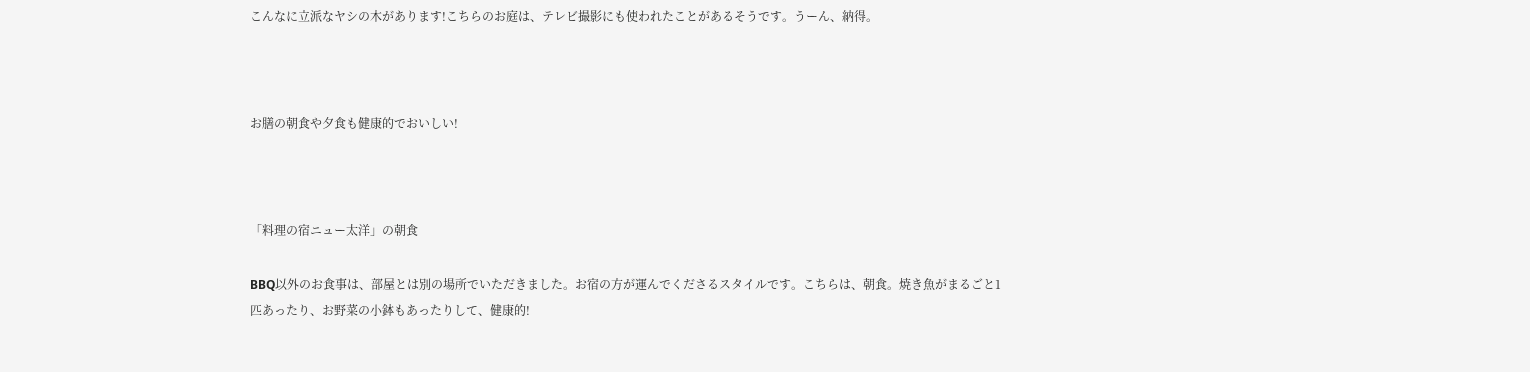こんなに立派なヤシの木があります!こちらのお庭は、テレビ撮影にも使われたことがあるそうです。うーん、納得。



お膳の朝食や夕食も健康的でおいしい!



「料理の宿ニュー太洋」の朝食

BBQ以外のお食事は、部屋とは別の場所でいただきました。お宿の方が運んでくださるスタイルです。こちらは、朝食。焼き魚がまるごと1匹あったり、お野菜の小鉢もあったりして、健康的!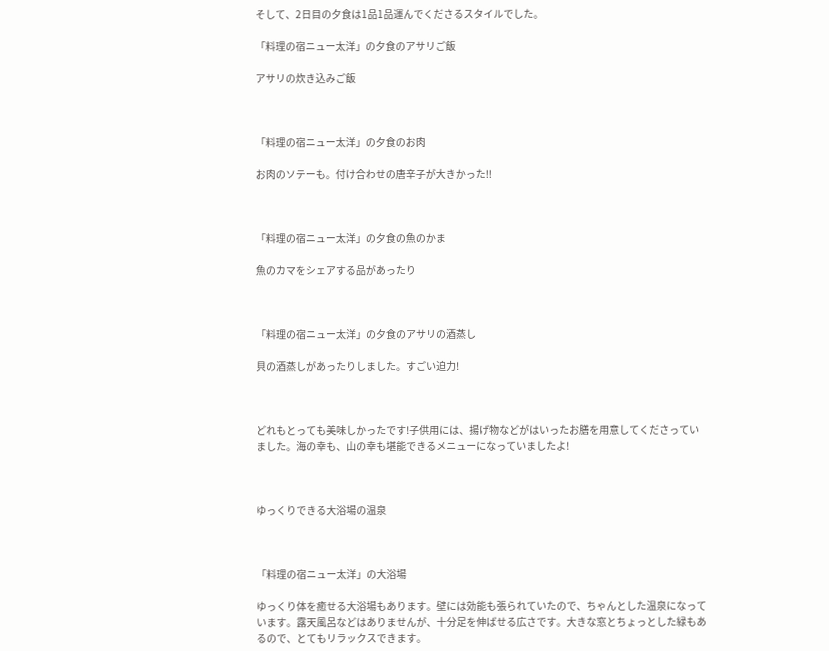そして、2日目の夕食は1品1品運んでくださるスタイルでした。

「料理の宿ニュー太洋」の夕食のアサリご飯

アサリの炊き込みご飯



「料理の宿ニュー太洋」の夕食のお肉

お肉のソテーも。付け合わせの唐辛子が大きかった!!



「料理の宿ニュー太洋」の夕食の魚のかま

魚のカマをシェアする品があったり



「料理の宿ニュー太洋」の夕食のアサリの酒蒸し

貝の酒蒸しがあったりしました。すごい迫力!



どれもとっても美味しかったです!子供用には、揚げ物などがはいったお膳を用意してくださっていました。海の幸も、山の幸も堪能できるメニューになっていましたよ!



ゆっくりできる大浴場の温泉



「料理の宿ニュー太洋」の大浴場

ゆっくり体を癒せる大浴場もあります。壁には効能も張られていたので、ちゃんとした温泉になっています。露天風呂などはありませんが、十分足を伸ばせる広さです。大きな窓とちょっとした緑もあるので、とてもリラックスできます。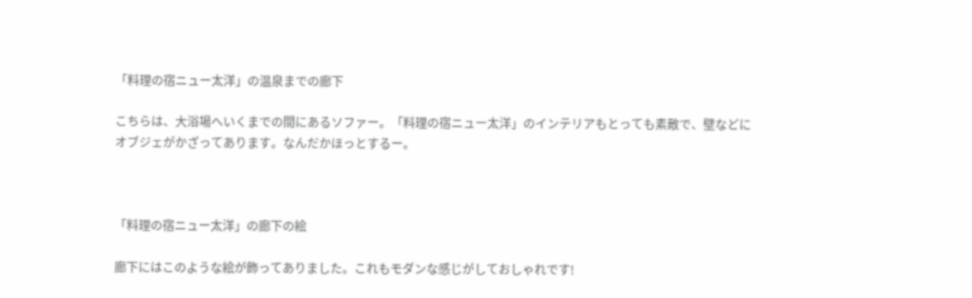「料理の宿ニュー太洋」の温泉までの廊下

こちらは、大浴場へいくまでの間にあるソファー。「料理の宿ニュー太洋」のインテリアもとっても素敵で、壁などにオブジェがかざってあります。なんだかほっとするー。



「料理の宿ニュー太洋」の廊下の絵

廊下にはこのような絵が飾ってありました。これもモダンな感じがしておしゃれです!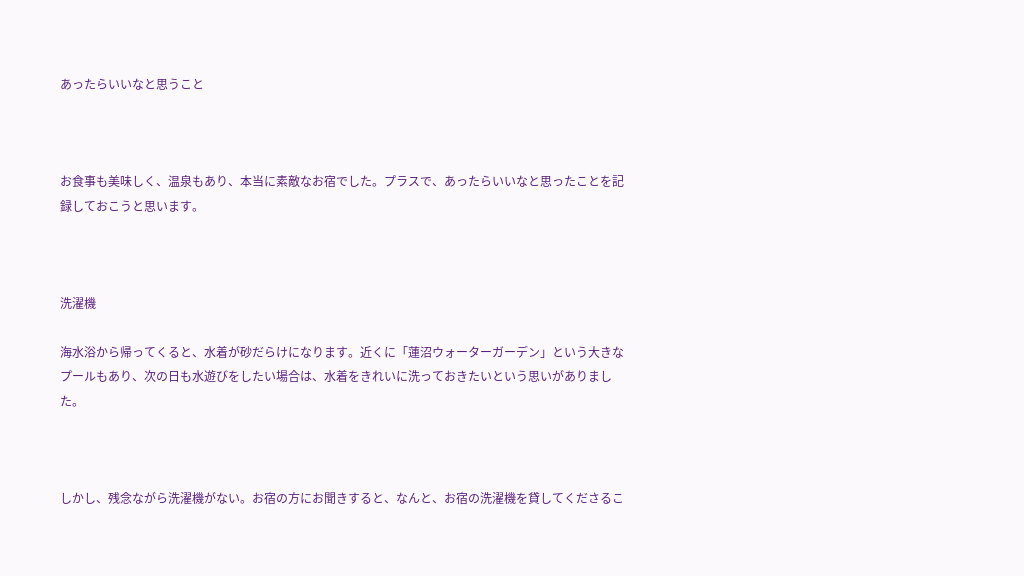あったらいいなと思うこと



お食事も美味しく、温泉もあり、本当に素敵なお宿でした。プラスで、あったらいいなと思ったことを記録しておこうと思います。



洗濯機

海水浴から帰ってくると、水着が砂だらけになります。近くに「蓮沼ウォーターガーデン」という大きなプールもあり、次の日も水遊びをしたい場合は、水着をきれいに洗っておきたいという思いがありました。



しかし、残念ながら洗濯機がない。お宿の方にお聞きすると、なんと、お宿の洗濯機を貸してくださるこ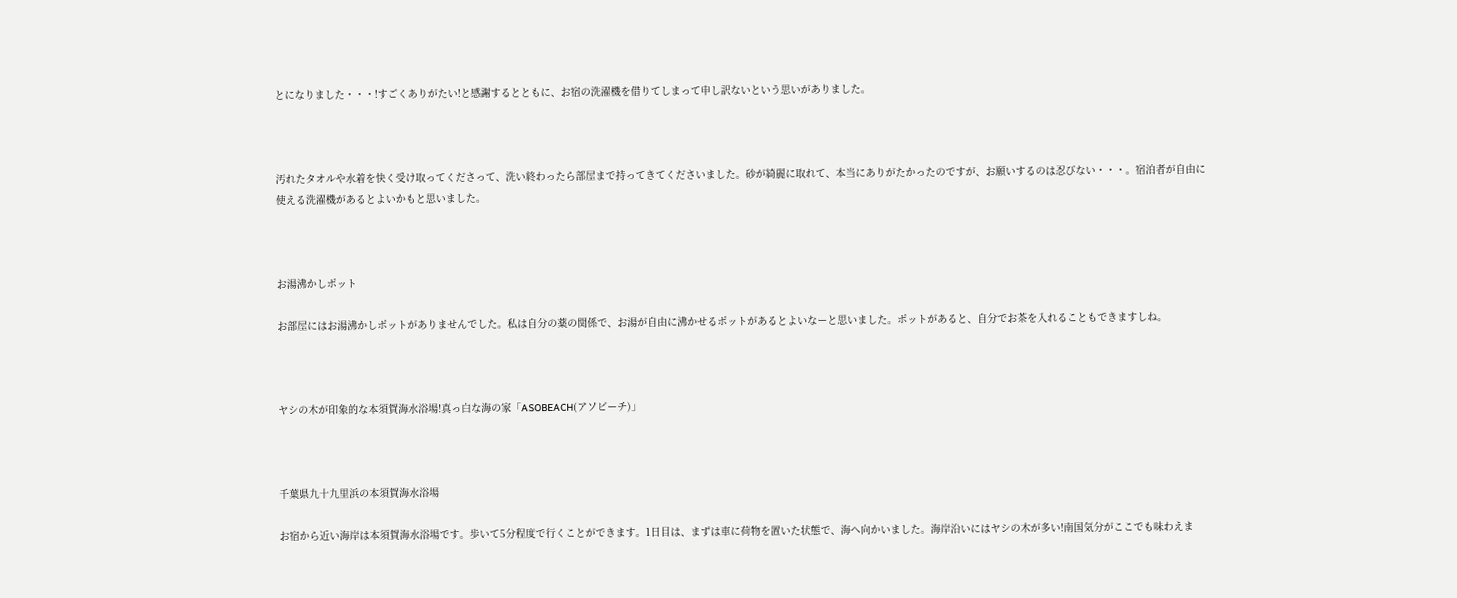とになりました・・・!すごくありがたい!と感謝するとともに、お宿の洗濯機を借りてしまって申し訳ないという思いがありました。



汚れたタオルや水着を快く受け取ってくださって、洗い終わったら部屋まで持ってきてくださいました。砂が綺麗に取れて、本当にありがたかったのですが、お願いするのは忍びない・・・。宿泊者が自由に使える洗濯機があるとよいかもと思いました。



お湯沸かしポット

お部屋にはお湯沸かしポットがありませんでした。私は自分の薬の関係で、お湯が自由に沸かせるポットがあるとよいなーと思いました。ポットがあると、自分でお茶を入れることもできますしね。



ヤシの木が印象的な本須賀海水浴場!真っ白な海の家「ASOBEACH(アソビーチ)」



千葉県九十九里浜の本須賀海水浴場

お宿から近い海岸は本須賀海水浴場です。歩いて5分程度で行くことができます。1日目は、まずは車に荷物を置いた状態で、海へ向かいました。海岸沿いにはヤシの木が多い!南国気分がここでも味わえま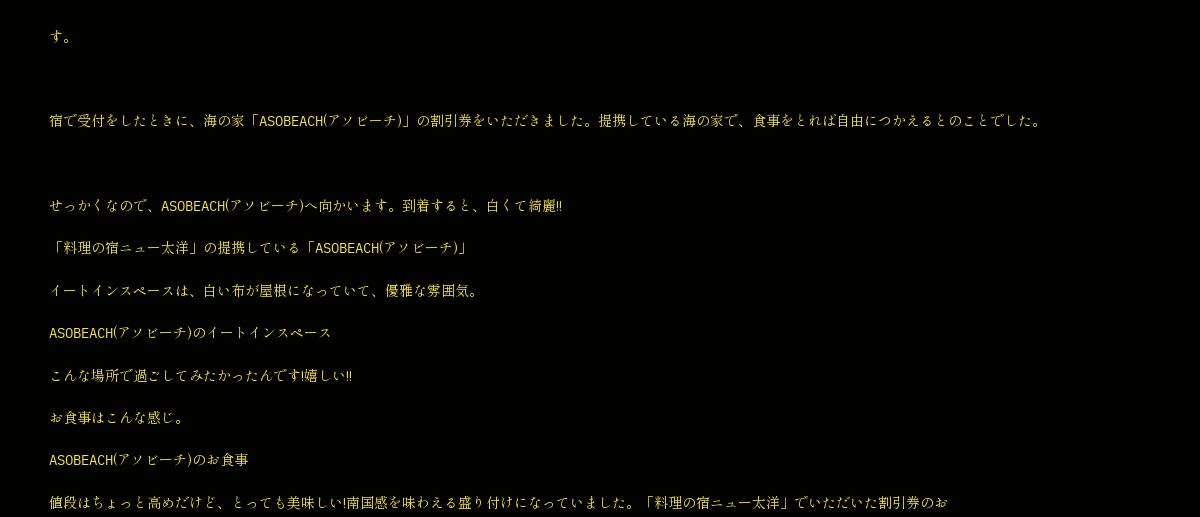す。



宿で受付をしたときに、海の家「ASOBEACH(アソビーチ)」の割引券をいただきました。提携している海の家で、食事をとれば自由につかえるとのことでした。



せっかくなので、ASOBEACH(アソビーチ)へ向かいます。到着すると、白くて綺麗!!

「料理の宿ニュー太洋」の提携している「ASOBEACH(アソビーチ)」

イートインスペースは、白い布が屋根になっていて、優雅な雰囲気。

ASOBEACH(アソビーチ)のイートインスペース

こんな場所で過ごしてみたかったんです!嬉しい!!

お食事はこんな感じ。

ASOBEACH(アソビーチ)のお食事

値段はちょっと高めだけど、とっても美味しい!南国感を味わえる盛り付けになっていました。「料理の宿ニュー太洋」でいただいた割引券のお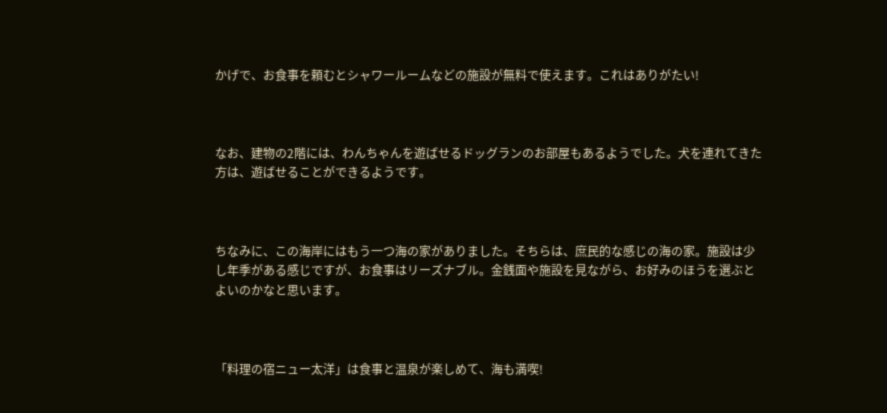かげで、お食事を頼むとシャワールームなどの施設が無料で使えます。これはありがたい!



なお、建物の2階には、わんちゃんを遊ばせるドッグランのお部屋もあるようでした。犬を連れてきた方は、遊ばせることができるようです。



ちなみに、この海岸にはもう一つ海の家がありました。そちらは、庶民的な感じの海の家。施設は少し年季がある感じですが、お食事はリーズナブル。金銭面や施設を見ながら、お好みのほうを選ぶとよいのかなと思います。



「料理の宿ニュー太洋」は食事と温泉が楽しめて、海も満喫!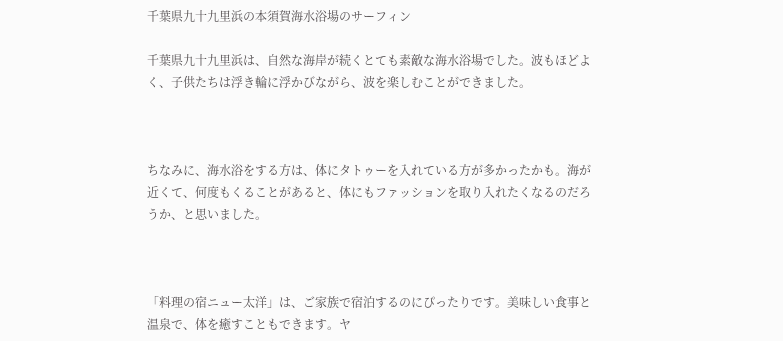千葉県九十九里浜の本須賀海水浴場のサーフィン

千葉県九十九里浜は、自然な海岸が続くとても素敵な海水浴場でした。波もほどよく、子供たちは浮き輪に浮かびながら、波を楽しむことができました。



ちなみに、海水浴をする方は、体にタトゥーを入れている方が多かったかも。海が近くて、何度もくることがあると、体にもファッションを取り入れたくなるのだろうか、と思いました。



「料理の宿ニュー太洋」は、ご家族で宿泊するのにぴったりです。美味しい食事と温泉で、体を癒すこともできます。ヤ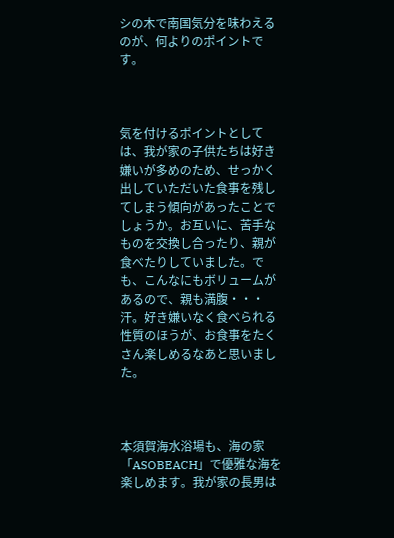シの木で南国気分を味わえるのが、何よりのポイントです。



気を付けるポイントとしては、我が家の子供たちは好き嫌いが多めのため、せっかく出していただいた食事を残してしまう傾向があったことでしょうか。お互いに、苦手なものを交換し合ったり、親が食べたりしていました。でも、こんなにもボリュームがあるので、親も満腹・・・汗。好き嫌いなく食べられる性質のほうが、お食事をたくさん楽しめるなあと思いました。



本須賀海水浴場も、海の家「ASOBEACH」で優雅な海を楽しめます。我が家の長男は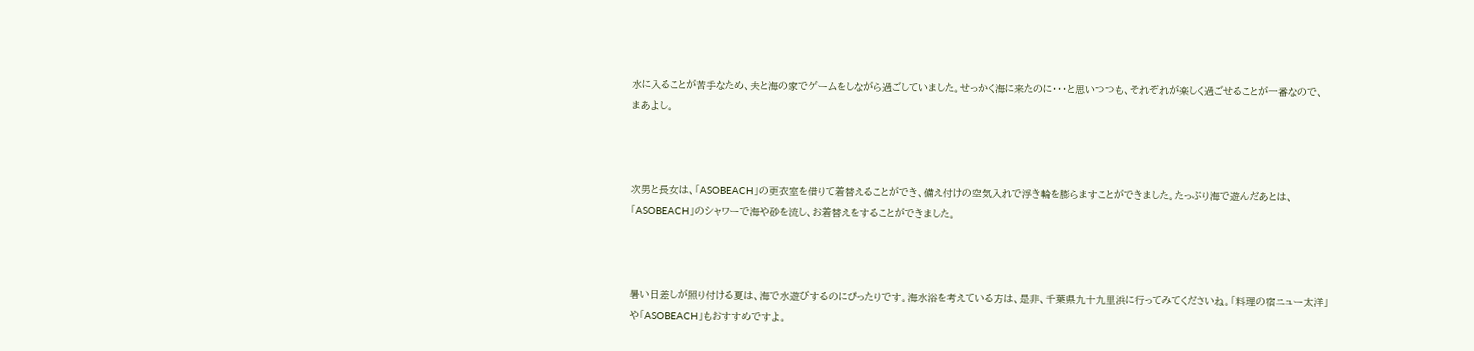水に入ることが苦手なため、夫と海の家でゲームをしながら過ごしていました。せっかく海に来たのに・・・と思いつつも、それぞれが楽しく過ごせることが一番なので、まあよし。



次男と長女は、「ASOBEACH」の更衣室を借りて着替えることができ、備え付けの空気入れで浮き輪を膨らますことができました。たっぷり海で遊んだあとは、「ASOBEACH」のシャワーで海や砂を流し、お着替えをすることができました。



暑い日差しが照り付ける夏は、海で水遊びするのにぴったりです。海水浴を考えている方は、是非、千葉県九十九里浜に行ってみてくださいね。「料理の宿ニュー太洋」や「ASOBEACH」もおすすめですよ。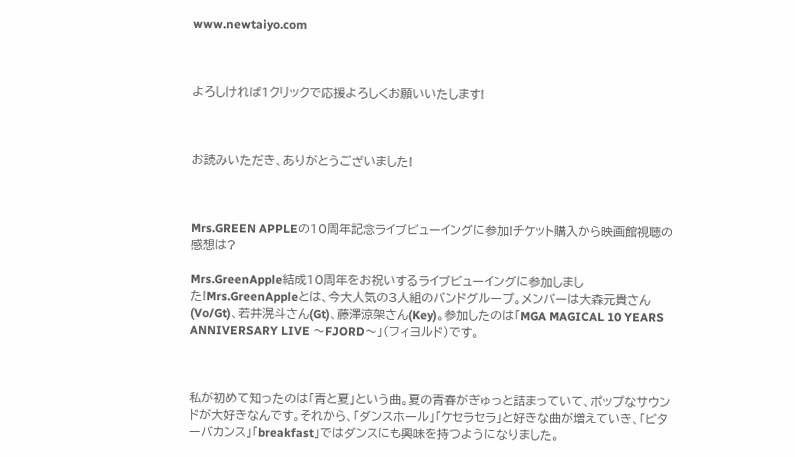www.newtaiyo.com



よろしければ1クリックで応援よろしくお願いいたします!



お読みいただき、ありがとうございました!



Mrs.GREEN APPLEの10周年記念ライブビューイングに参加!チケット購入から映画館視聴の感想は?

Mrs.GreenApple結成10周年をお祝いするライブビューイングに参加しました!Mrs.GreenAppleとは、今大人気の3人組のバンドグループ。メンバーは大森元貴さん(Vo/Gt)、若井滉斗さん(Gt)、藤澤涼架さん(Key)。参加したのは「MGA MAGICAL 10 YEARS ANNIVERSARY LIVE 〜FJORD〜」(フィヨルド)です。



私が初めて知ったのは「青と夏」という曲。夏の青春がぎゅっと詰まっていて、ポップなサウンドが大好きなんです。それから、「ダンスホール」「ケセラセラ」と好きな曲が増えていき、「ビターバカンス」「breakfast」ではダンスにも興味を持つようになりました。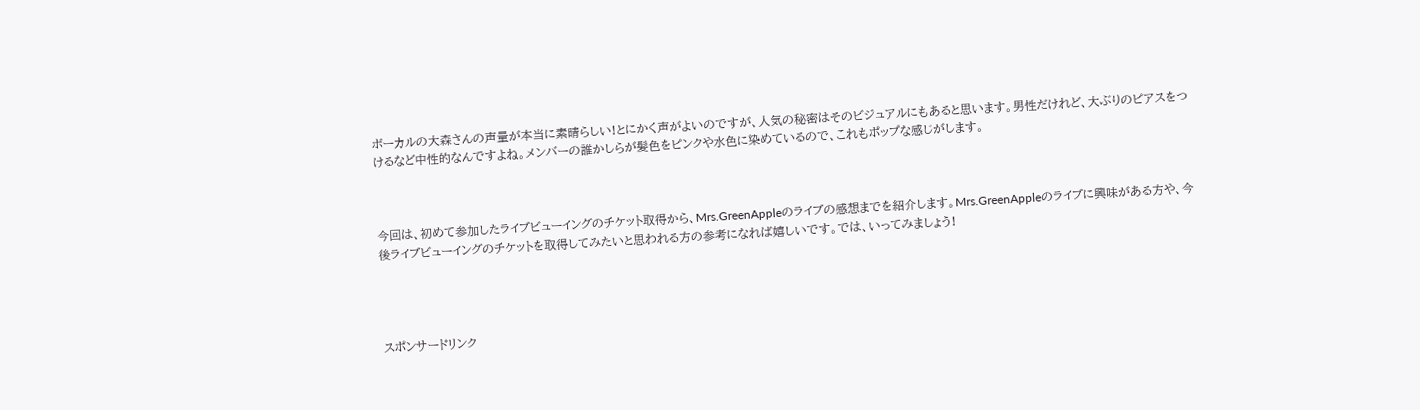ボーカルの大森さんの声量が本当に素晴らしい!とにかく声がよいのですが、人気の秘密はそのビジュアルにもあると思います。男性だけれど、大ぶりのピアスをつけるなど中性的なんですよね。メンバーの誰かしらが髪色をピンクや水色に染めているので、これもポップな感じがします。



今回は、初めて参加したライブビューイングのチケット取得から、Mrs.GreenAppleのライブの感想までを紹介します。Mrs.GreenAppleのライブに興味がある方や、今後ライブビューイングのチケットを取得してみたいと思われる方の参考になれば嬉しいです。では、いってみましょう!




スポンサードリンク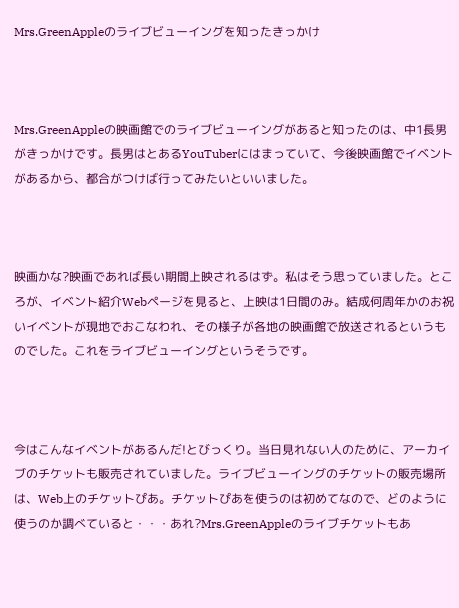Mrs.GreenAppleのライブビューイングを知ったきっかけ



Mrs.GreenAppleの映画館でのライブビューイングがあると知ったのは、中1長男がきっかけです。長男はとあるYouTuberにはまっていて、今後映画館でイベントがあるから、都合がつけば行ってみたいといいました。



映画かな?映画であれば長い期間上映されるはず。私はそう思っていました。ところが、イベント紹介Webページを見ると、上映は1日間のみ。結成何周年かのお祝いイベントが現地でおこなわれ、その様子が各地の映画館で放送されるというものでした。これをライブビューイングというそうです。



今はこんなイベントがあるんだ!とびっくり。当日見れない人のために、アーカイブのチケットも販売されていました。ライブビューイングのチケットの販売場所は、Web上のチケットぴあ。チケットぴあを使うのは初めてなので、どのように使うのか調べていると・・・あれ?Mrs.GreenAppleのライブチケットもあ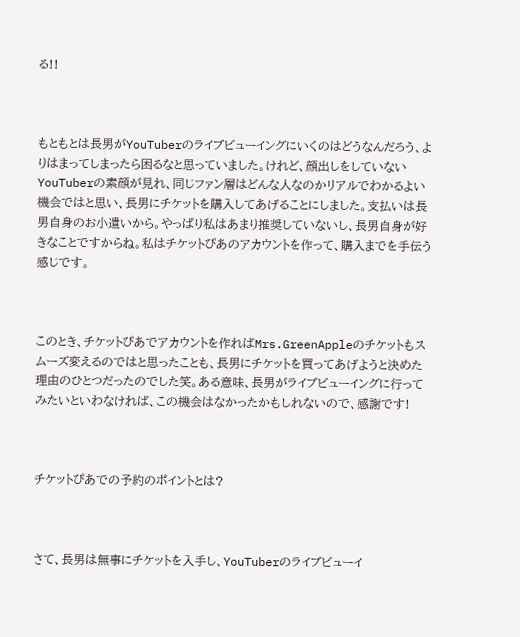る!!



もともとは長男がYouTuberのライブビューイングにいくのはどうなんだろう、よりはまってしまったら困るなと思っていました。けれど、顔出しをしていないYouTuberの素顔が見れ、同じファン層はどんな人なのかリアルでわかるよい機会ではと思い、長男にチケットを購入してあげることにしました。支払いは長男自身のお小遣いから。やっぱり私はあまり推奨していないし、長男自身が好きなことですからね。私はチケットぴあのアカウントを作って、購入までを手伝う感じです。



このとき、チケットぴあでアカウントを作ればMrs.GreenAppleのチケットもスムーズ変えるのではと思ったことも、長男にチケットを買ってあげようと決めた理由のひとつだったのでした笑。ある意味、長男がライブビューイングに行ってみたいといわなければ、この機会はなかったかもしれないので、感謝です!



チケットぴあでの予約のポイントとは?



さて、長男は無事にチケットを入手し、YouTuberのライブビューイ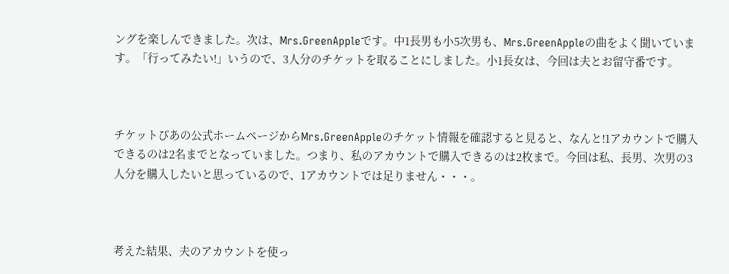ングを楽しんできました。次は、Mrs.GreenAppleです。中1長男も小5次男も、Mrs.GreenAppleの曲をよく聞いています。「行ってみたい!」いうので、3人分のチケットを取ることにしました。小1長女は、今回は夫とお留守番です。



チケットぴあの公式ホームページからMrs.GreenAppleのチケット情報を確認すると見ると、なんと!1アカウントで購入できるのは2名までとなっていました。つまり、私のアカウントで購入できるのは2枚まで。今回は私、長男、次男の3人分を購入したいと思っているので、1アカウントでは足りません・・・。



考えた結果、夫のアカウントを使っ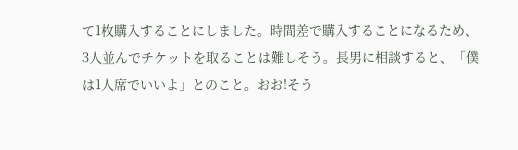て1枚購入することにしました。時間差で購入することになるため、3人並んでチケットを取ることは難しそう。長男に相談すると、「僕は1人席でいいよ」とのこと。おお!そう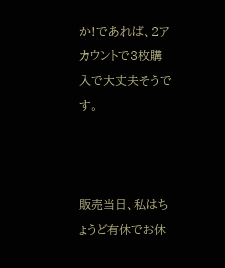か!であれば、2アカウントで3枚購入で大丈夫そうです。



販売当日、私はちょうど有休でお休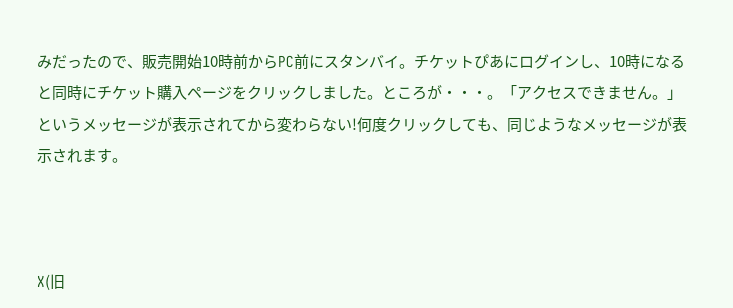みだったので、販売開始10時前からPC前にスタンバイ。チケットぴあにログインし、10時になると同時にチケット購入ページをクリックしました。ところが・・・。「アクセスできません。」というメッセージが表示されてから変わらない!何度クリックしても、同じようなメッセージが表示されます。



X(旧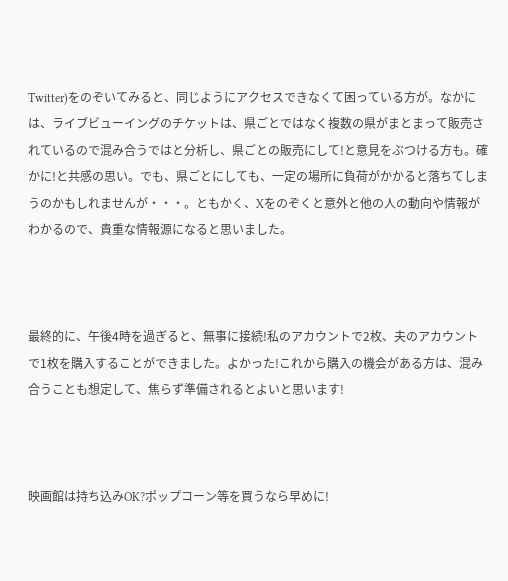Twitter)をのぞいてみると、同じようにアクセスできなくて困っている方が。なかには、ライブビューイングのチケットは、県ごとではなく複数の県がまとまって販売されているので混み合うではと分析し、県ごとの販売にして!と意見をぶつける方も。確かに!と共感の思い。でも、県ごとにしても、一定の場所に負荷がかかると落ちてしまうのかもしれませんが・・・。ともかく、Xをのぞくと意外と他の人の動向や情報がわかるので、貴重な情報源になると思いました。



最終的に、午後4時を過ぎると、無事に接続!私のアカウントで2枚、夫のアカウントで1枚を購入することができました。よかった!これから購入の機会がある方は、混み合うことも想定して、焦らず準備されるとよいと思います!



映画館は持ち込みOK?ポップコーン等を買うなら早めに!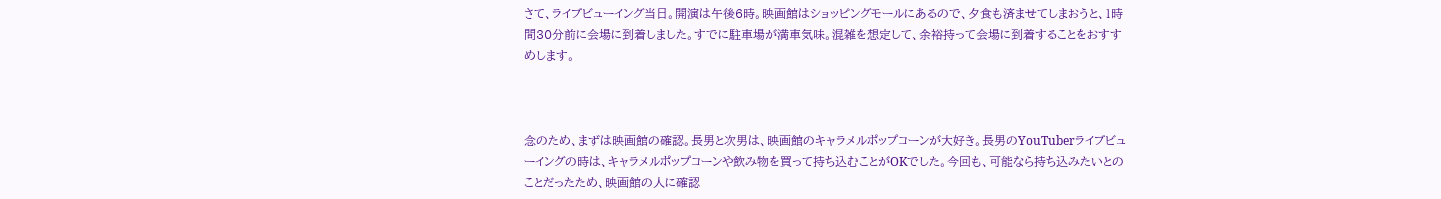さて、ライブビューイング当日。開演は午後6時。映画館はショッピングモールにあるので、夕食も済ませてしまおうと、1時間30分前に会場に到着しました。すでに駐車場が満車気味。混雑を想定して、余裕持って会場に到着することをおすすめします。



念のため、まずは映画館の確認。長男と次男は、映画館のキャラメルポップコーンが大好き。長男のYouTuberライブビューイングの時は、キャラメルポップコーンや飲み物を買って持ち込むことがOKでした。今回も、可能なら持ち込みたいとのことだったため、映画館の人に確認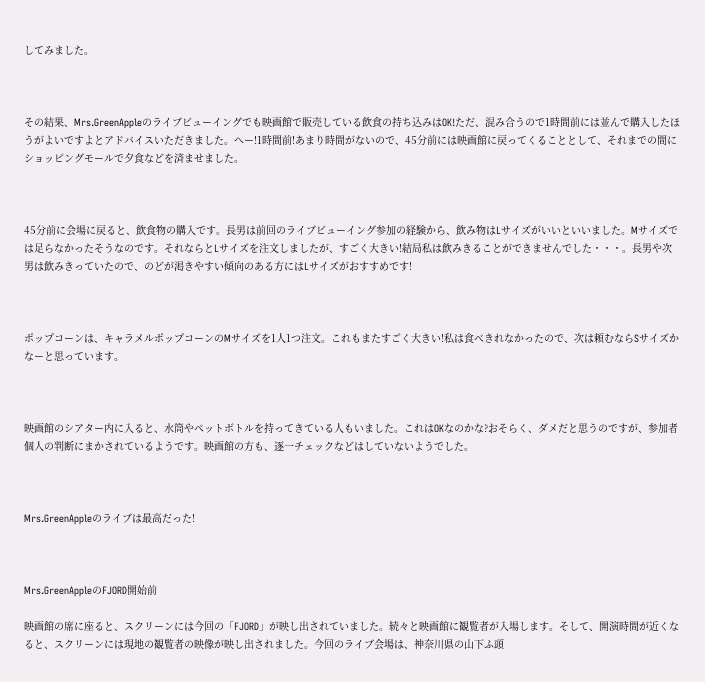してみました。



その結果、Mrs.GreenAppleのライブビューイングでも映画館で販売している飲食の持ち込みはOK!ただ、混み合うので1時間前には並んで購入したほうがよいですよとアドバイスいただきました。へー!1時間前!あまり時間がないので、45分前には映画館に戻ってくることとして、それまでの間にショッピングモールで夕食などを済ませました。



45分前に会場に戻ると、飲食物の購入です。長男は前回のライブビューイング参加の経験から、飲み物はLサイズがいいといいました。Mサイズでは足らなかったそうなのです。それならとLサイズを注文しましたが、すごく大きい!結局私は飲みきることができませんでした・・・。長男や次男は飲みきっていたので、のどが渇きやすい傾向のある方にはLサイズがおすすめです!



ポップコーンは、キャラメルポップコーンのMサイズを1人1つ注文。これもまたすごく大きい!私は食べきれなかったので、次は頼むならSサイズかなーと思っています。



映画館のシアター内に入ると、水筒やペットボトルを持ってきている人もいました。これはOKなのかな?おそらく、ダメだと思うのですが、参加者個人の判断にまかされているようです。映画館の方も、逐一チェックなどはしていないようでした。



Mrs.GreenAppleのライブは最高だった!



Mrs.GreenAppleのFJORD開始前

映画館の席に座ると、スクリーンには今回の「FJORD」が映し出されていました。続々と映画館に観覧者が入場します。そして、開演時間が近くなると、スクリーンには現地の観覧者の映像が映し出されました。今回のライブ会場は、神奈川県の山下ふ頭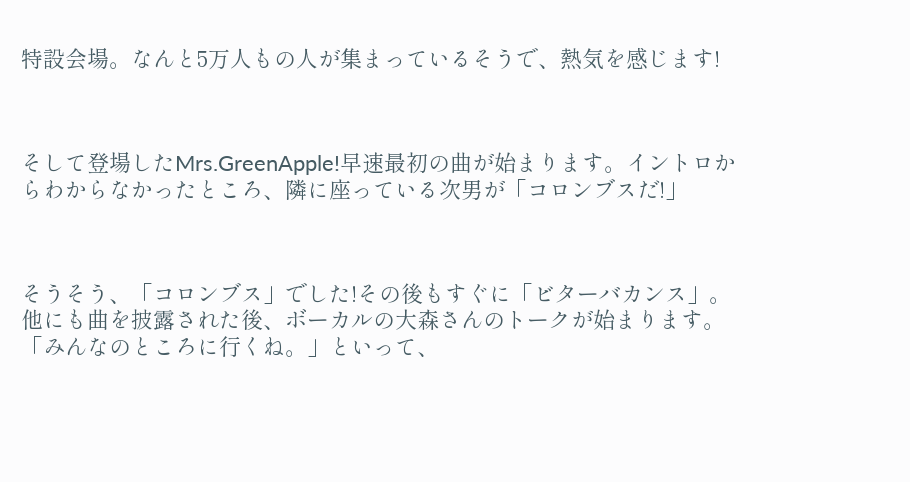特設会場。なんと5万人もの人が集まっているそうで、熱気を感じます!



そして登場したMrs.GreenApple!早速最初の曲が始まります。イントロからわからなかったところ、隣に座っている次男が「コロンブスだ!」



そうそう、「コロンブス」でした!その後もすぐに「ビターバカンス」。他にも曲を披露された後、ボーカルの大森さんのトークが始まります。「みんなのところに行くね。」といって、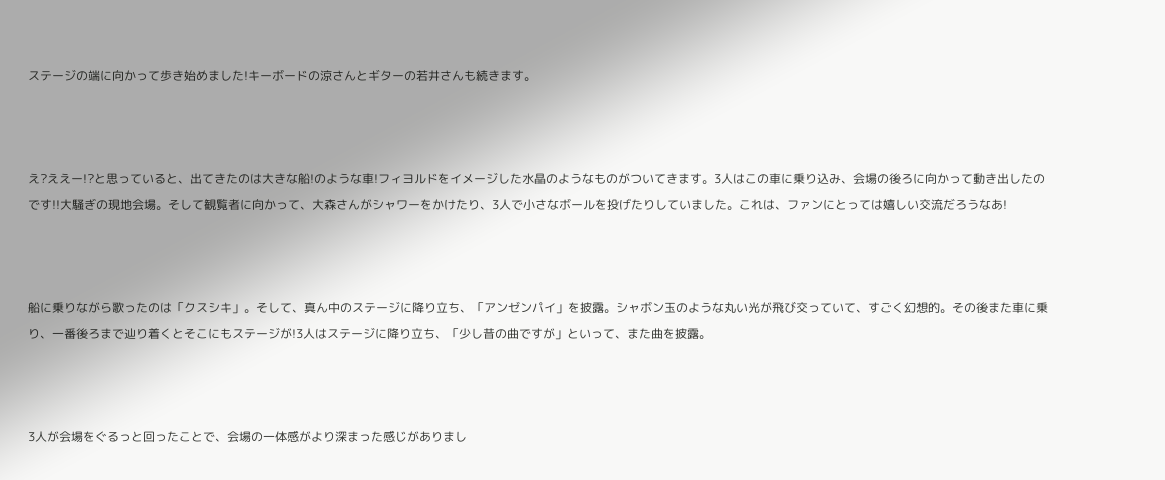ステージの端に向かって歩き始めました!キーボードの涼さんとギターの若井さんも続きます。



え?ええー!?と思っていると、出てきたのは大きな船!のような車!フィヨルドをイメージした水晶のようなものがついてきます。3人はこの車に乗り込み、会場の後ろに向かって動き出したのです!!大騒ぎの現地会場。そして観覧者に向かって、大森さんがシャワーをかけたり、3人で小さなボールを投げたりしていました。これは、ファンにとっては嬉しい交流だろうなあ!



船に乗りながら歌ったのは「クスシキ」。そして、真ん中のステージに降り立ち、「アンゼンパイ」を披露。シャボン玉のような丸い光が飛び交っていて、すごく幻想的。その後また車に乗り、一番後ろまで辿り着くとそこにもステージが!3人はステージに降り立ち、「少し昔の曲ですが」といって、また曲を披露。



3人が会場をぐるっと回ったことで、会場の一体感がより深まった感じがありまし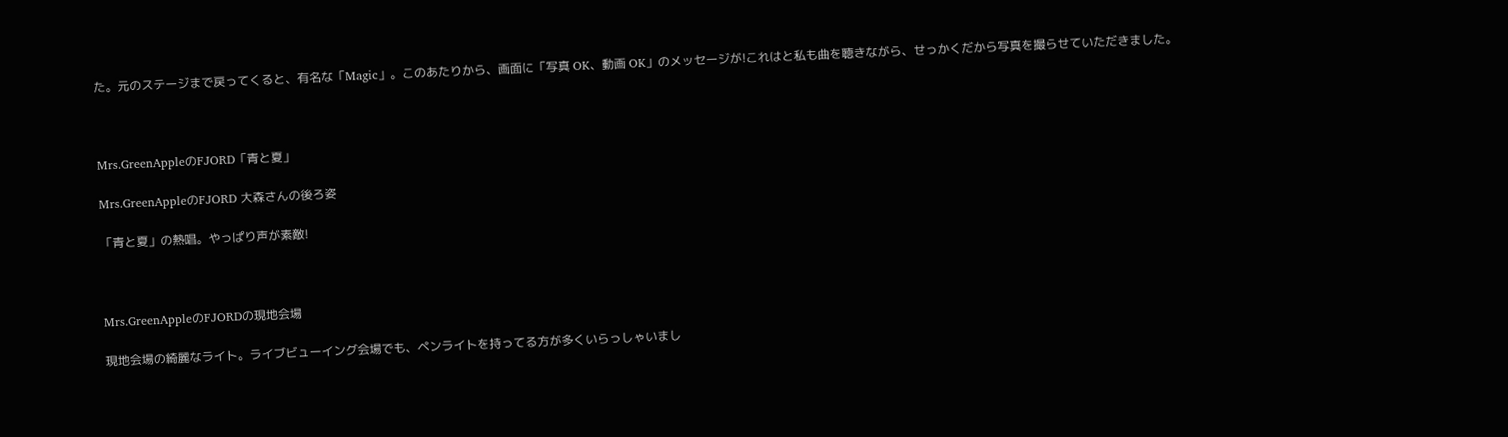た。元のステージまで戻ってくると、有名な「Magic」。このあたりから、画面に「写真 OK、動画 OK」のメッセージが!これはと私も曲を聴きながら、せっかくだから写真を撮らせていただきました。



Mrs.GreenAppleのFJORD「青と夏」

Mrs.GreenAppleのFJORD 大森さんの後ろ姿

「青と夏」の熱唱。やっぱり声が素敵!



Mrs.GreenAppleのFJORDの現地会場

現地会場の綺麗なライト。ライブビューイング会場でも、ペンライトを持ってる方が多くいらっしゃいまし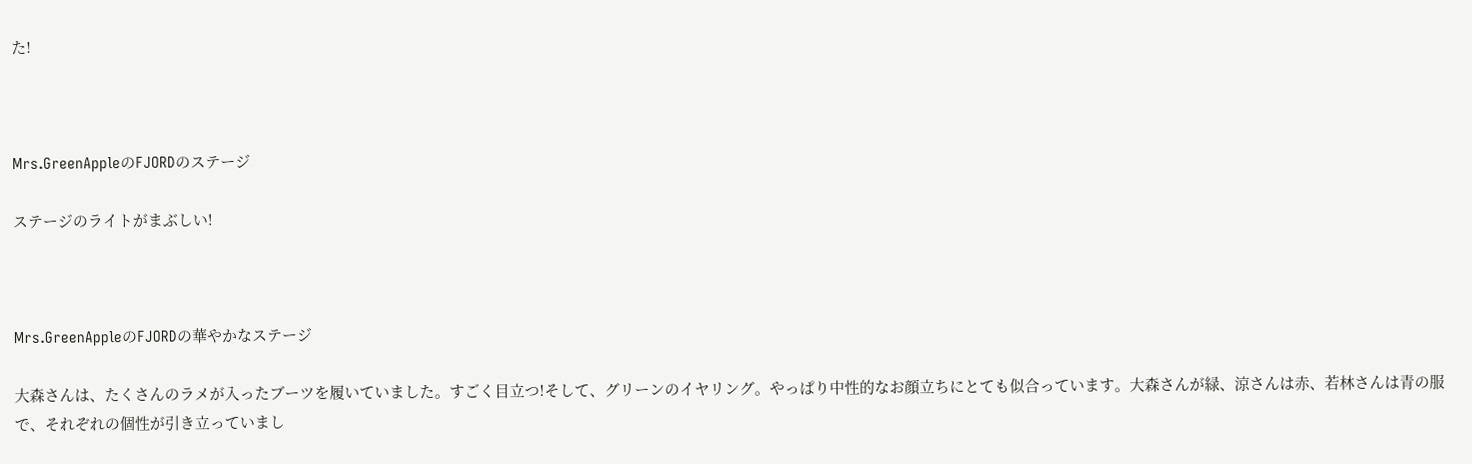た!



Mrs.GreenAppleのFJORDのステージ

ステージのライトがまぶしい!



Mrs.GreenAppleのFJORDの華やかなステージ

大森さんは、たくさんのラメが入ったブーツを履いていました。すごく目立つ!そして、グリーンのイヤリング。やっぱり中性的なお顔立ちにとても似合っています。大森さんが緑、涼さんは赤、若林さんは青の服で、それぞれの個性が引き立っていまし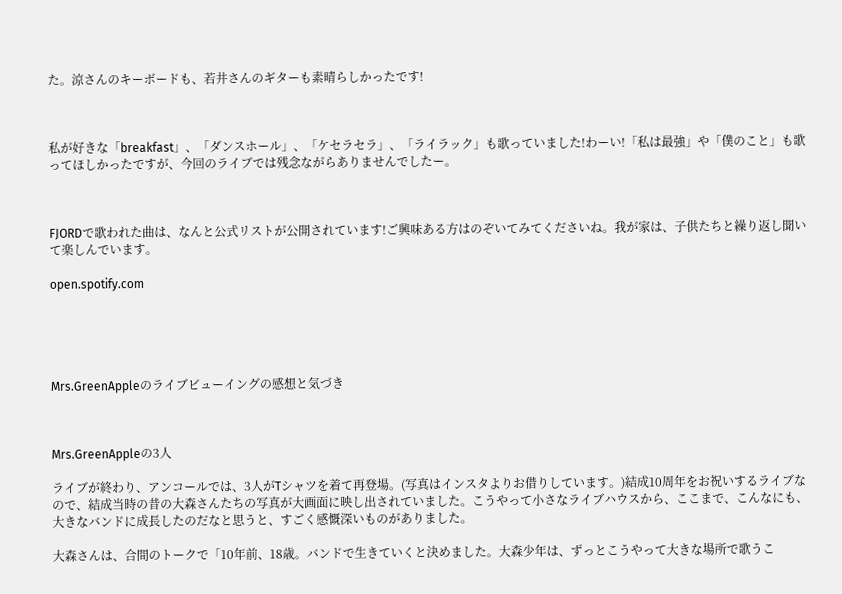た。涼さんのキーボードも、若井さんのギターも素晴らしかったです!



私が好きな「breakfast」、「ダンスホール」、「ケセラセラ」、「ライラック」も歌っていました!わーい!「私は最強」や「僕のこと」も歌ってほしかったですが、今回のライブでは残念ながらありませんでしたー。



FJORDで歌われた曲は、なんと公式リストが公開されています!ご興味ある方はのぞいてみてくださいね。我が家は、子供たちと繰り返し聞いて楽しんでいます。

open.spotify.com





Mrs.GreenAppleのライブビューイングの感想と気づき



Mrs.GreenAppleの3人

ライブが終わり、アンコールでは、3人がTシャツを着て再登場。(写真はインスタよりお借りしています。)結成10周年をお祝いするライブなので、結成当時の昔の大森さんたちの写真が大画面に映し出されていました。こうやって小さなライブハウスから、ここまで、こんなにも、大きなバンドに成長したのだなと思うと、すごく感慨深いものがありました。

大森さんは、合間のトークで「10年前、18歳。バンドで生きていくと決めました。大森少年は、ずっとこうやって大きな場所で歌うこ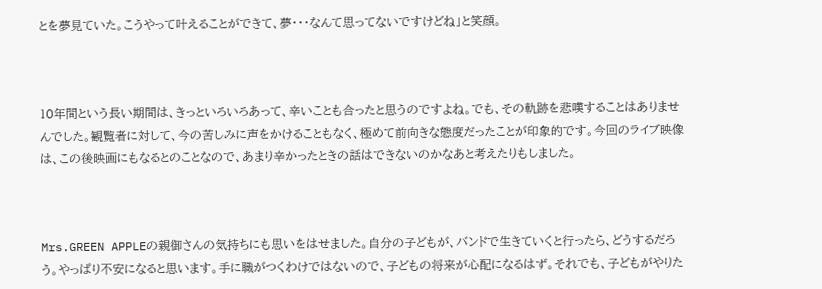とを夢見ていた。こうやって叶えることができて、夢・・・なんて思ってないですけどね」と笑顔。



10年間という長い期間は、きっといろいろあって、辛いことも合ったと思うのですよね。でも、その軌跡を悲嘆することはありませんでした。観覧者に対して、今の苦しみに声をかけることもなく、極めて前向きな態度だったことが印象的です。今回のライブ映像は、この後映画にもなるとのことなので、あまり辛かったときの話はできないのかなあと考えたりもしました。



Mrs.GREEN APPLEの親御さんの気持ちにも思いをはせました。自分の子どもが、バンドで生きていくと行ったら、どうするだろう。やっぱり不安になると思います。手に職がつくわけではないので、子どもの将来が心配になるはず。それでも、子どもがやりた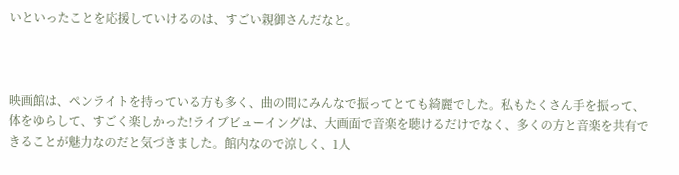いといったことを応援していけるのは、すごい親御さんだなと。



映画館は、ペンライトを持っている方も多く、曲の間にみんなで振ってとても綺麗でした。私もたくさん手を振って、体をゆらして、すごく楽しかった!ライブビューイングは、大画面で音楽を聴けるだけでなく、多くの方と音楽を共有できることが魅力なのだと気づきました。館内なので涼しく、1人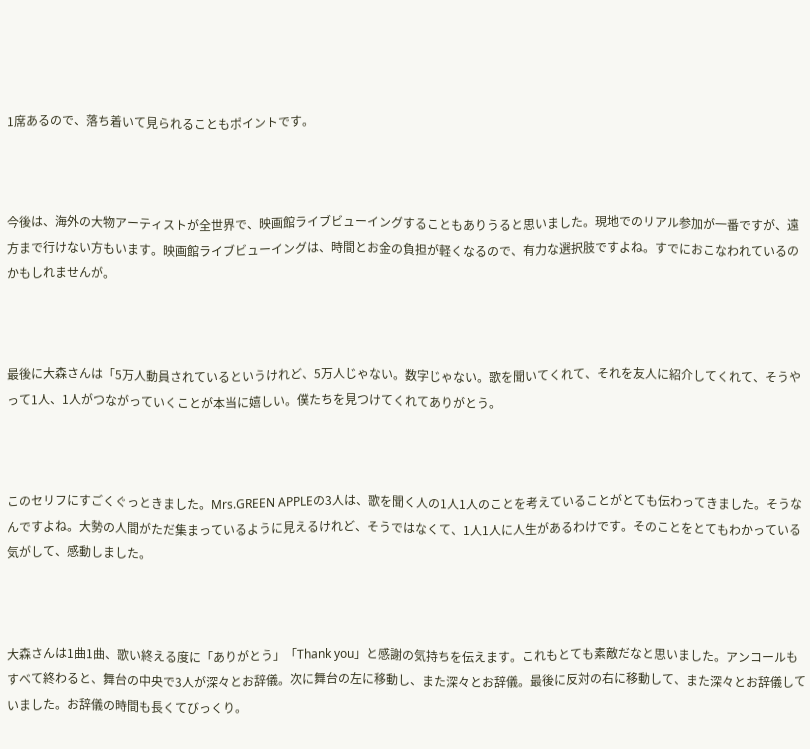1席あるので、落ち着いて見られることもポイントです。



今後は、海外の大物アーティストが全世界で、映画館ライブビューイングすることもありうると思いました。現地でのリアル参加が一番ですが、遠方まで行けない方もいます。映画館ライブビューイングは、時間とお金の負担が軽くなるので、有力な選択肢ですよね。すでにおこなわれているのかもしれませんが。



最後に大森さんは「5万人動員されているというけれど、5万人じゃない。数字じゃない。歌を聞いてくれて、それを友人に紹介してくれて、そうやって1人、1人がつながっていくことが本当に嬉しい。僕たちを見つけてくれてありがとう。



このセリフにすごくぐっときました。Mrs.GREEN APPLEの3人は、歌を聞く人の1人1人のことを考えていることがとても伝わってきました。そうなんですよね。大勢の人間がただ集まっているように見えるけれど、そうではなくて、1人1人に人生があるわけです。そのことをとてもわかっている気がして、感動しました。



大森さんは1曲1曲、歌い終える度に「ありがとう」「Thank you」と感謝の気持ちを伝えます。これもとても素敵だなと思いました。アンコールもすべて終わると、舞台の中央で3人が深々とお辞儀。次に舞台の左に移動し、また深々とお辞儀。最後に反対の右に移動して、また深々とお辞儀していました。お辞儀の時間も長くてびっくり。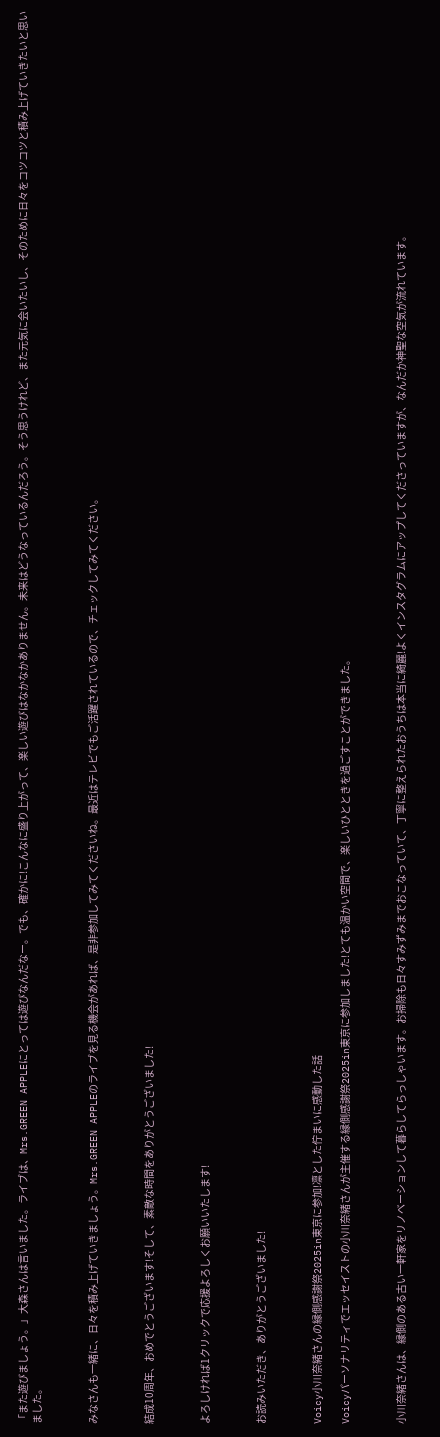「また遊びましょう。」大森さんは言いました。ライブは、Mrs.GREEN APPLEにとっては遊びなんだなー。でも、確かに!こんなに盛り上がって、楽しい遊びはなかなかありません。未来はどうなっているんだろう。そう思うけれど、また元気に会いたいし、そのために日々をコツコツと積み上げていきたいと思いました。



みなさんも一緒に、日々を積み上げていきましょう。Mrs.GREEN APPLEのライブを見る機会があれば、是非参加してみてくださいね。最近はテレビでもご活躍されているので、チェックしてみてください。



結成10周年、おめでとうございます!そして、素敵な時間をありがとうございました!



よろしければ1クリックで応援よろしくお願いいたします!



お読みいただき、ありがとうございました!



Voicy小川奈緒さんの縁側感謝祭2025in東京に参加!凛とした佇まいに感動した話

Voicyパーソナリティでエッセイストの小川奈緒さんが主催する縁側感謝祭2025in東京に参加しました!とても温かい空間で、楽しいひとときを過ごすことができました。



小川奈緒さんは、縁側のある古い一軒家をリノベーションして暮らしてらっしゃいます。お掃除も日々すみずみまでおこなっていて、丁寧に整えられたおうちは本当に綺麗!よくインスタグラムにアップしてくださっていますが、なんだか神聖な空気が流れています。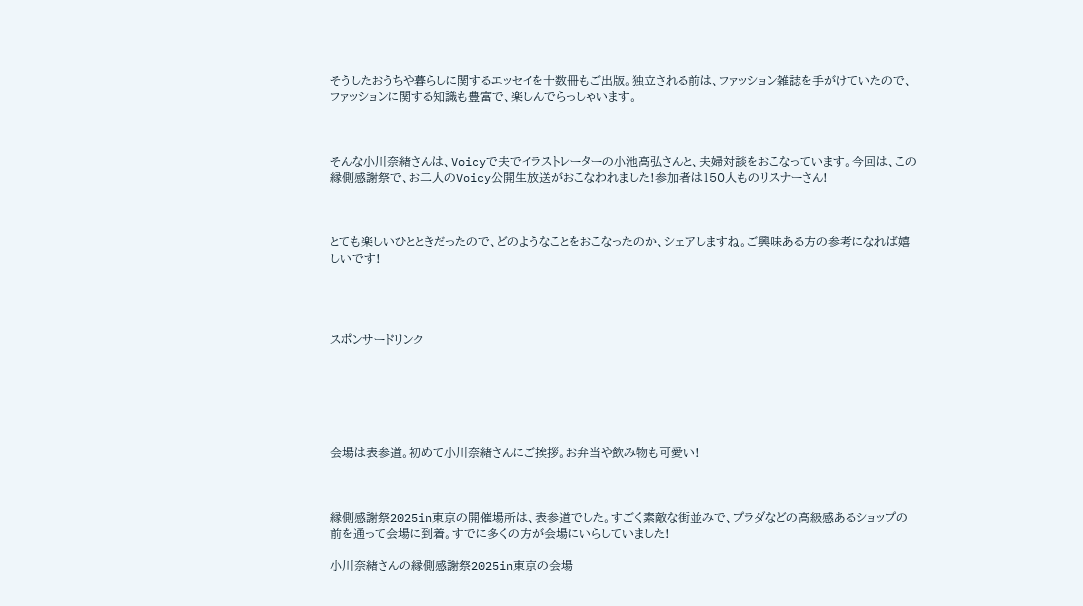そうしたおうちや暮らしに関するエッセイを十数冊もご出版。独立される前は、ファッション雑誌を手がけていたので、ファッションに関する知識も豊富で、楽しんでらっしゃいます。



そんな小川奈緒さんは、Voicyで夫でイラストレーターの小池高弘さんと、夫婦対談をおこなっています。今回は、この縁側感謝祭で、お二人のVoicy公開生放送がおこなわれました!参加者は150人ものリスナーさん!



とても楽しいひとときだったので、どのようなことをおこなったのか、シェアしますね。ご興味ある方の参考になれば嬉しいです!




スポンサードリンク






会場は表参道。初めて小川奈緒さんにご挨拶。お弁当や飲み物も可愛い!



縁側感謝祭2025in東京の開催場所は、表参道でした。すごく素敵な街並みで、プラダなどの高級感あるショップの前を通って会場に到着。すでに多くの方が会場にいらしていました!

小川奈緒さんの縁側感謝祭2025in東京の会場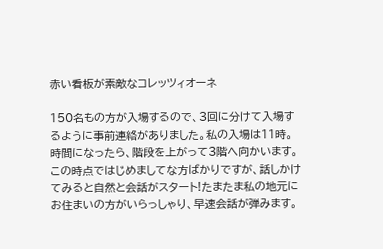赤い看板が素敵なコレッツィオーネ

150名もの方が入場するので、3回に分けて入場するように事前連絡がありました。私の入場は11時。時間になったら、階段を上がって3階へ向かいます。この時点ではじめましてな方ばかりですが、話しかけてみると自然と会話がスタート!たまたま私の地元にお住まいの方がいらっしゃり、早速会話が弾みます。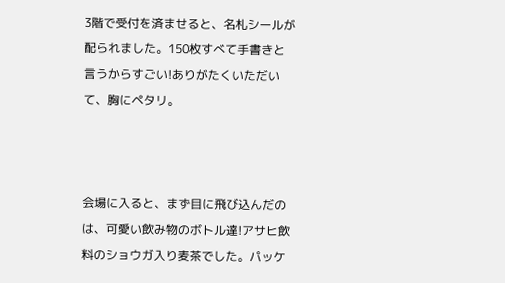3階で受付を済ませると、名札シールが配られました。150枚すべて手書きと言うからすごい!ありがたくいただいて、胸にペタリ。



会場に入ると、まず目に飛び込んだのは、可愛い飲み物のボトル達!アサヒ飲料のショウガ入り麦茶でした。パッケ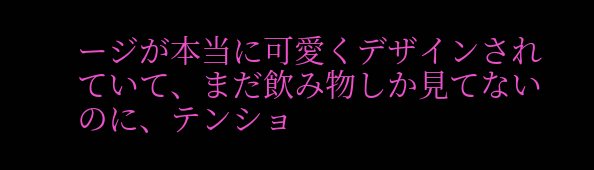ージが本当に可愛くデザインされていて、まだ飲み物しか見てないのに、テンショ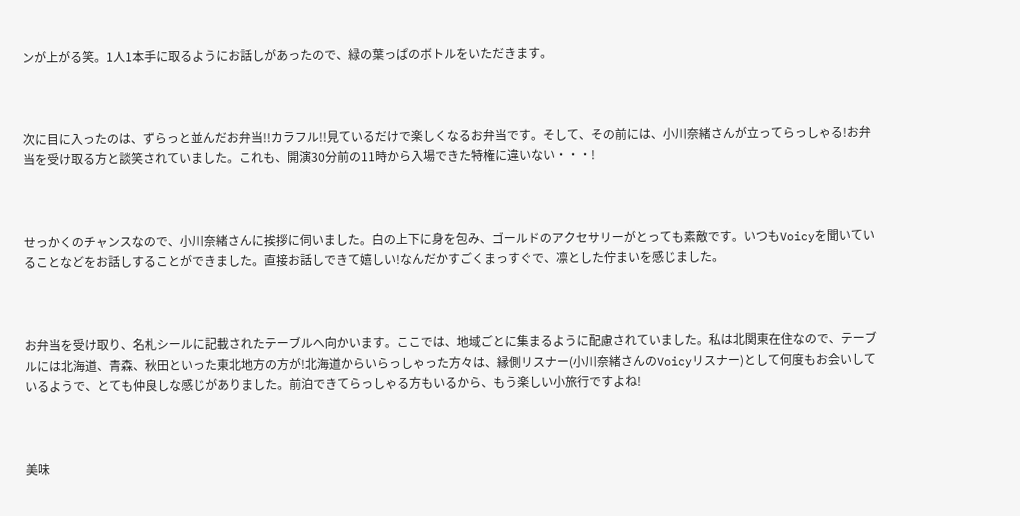ンが上がる笑。1人1本手に取るようにお話しがあったので、緑の葉っぱのボトルをいただきます。



次に目に入ったのは、ずらっと並んだお弁当!!カラフル!!見ているだけで楽しくなるお弁当です。そして、その前には、小川奈緒さんが立ってらっしゃる!お弁当を受け取る方と談笑されていました。これも、開演30分前の11時から入場できた特権に違いない・・・!



せっかくのチャンスなので、小川奈緒さんに挨拶に伺いました。白の上下に身を包み、ゴールドのアクセサリーがとっても素敵です。いつもVoicyを聞いていることなどをお話しすることができました。直接お話しできて嬉しい!なんだかすごくまっすぐで、凛とした佇まいを感じました。



お弁当を受け取り、名札シールに記載されたテーブルへ向かいます。ここでは、地域ごとに集まるように配慮されていました。私は北関東在住なので、テーブルには北海道、青森、秋田といった東北地方の方が!北海道からいらっしゃった方々は、縁側リスナー(小川奈緒さんのVoicyリスナー)として何度もお会いしているようで、とても仲良しな感じがありました。前泊できてらっしゃる方もいるから、もう楽しい小旅行ですよね!



美味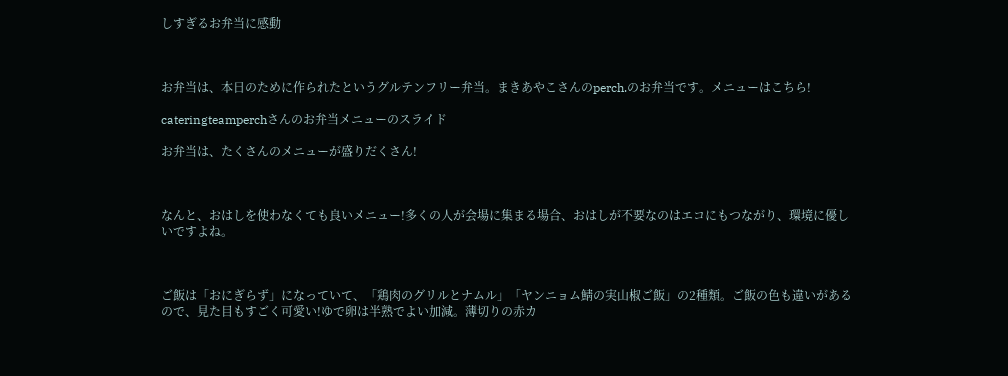しすぎるお弁当に感動



お弁当は、本日のために作られたというグルテンフリー弁当。まきあやこさんのperch.のお弁当です。メニューはこちら!

cateringteamperchさんのお弁当メニューのスライド

お弁当は、たくさんのメニューが盛りだくさん!



なんと、おはしを使わなくても良いメニュー!多くの人が会場に集まる場合、おはしが不要なのはエコにもつながり、環境に優しいですよね。



ご飯は「おにぎらず」になっていて、「鶏肉のグリルとナムル」「ヤンニョム鯖の実山椒ご飯」の2種類。ご飯の色も違いがあるので、見た目もすごく可愛い!ゆで卵は半熟でよい加減。薄切りの赤カ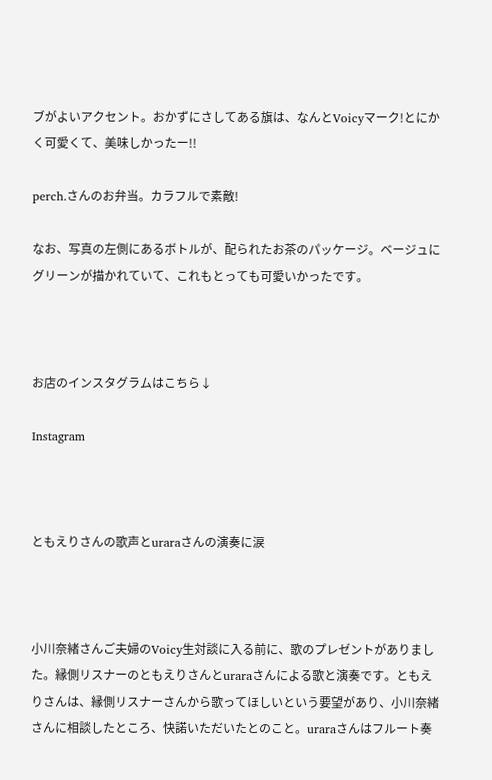ブがよいアクセント。おかずにさしてある旗は、なんとVoicyマーク!とにかく可愛くて、美味しかったー!!

perch.さんのお弁当。カラフルで素敵!

なお、写真の左側にあるボトルが、配られたお茶のパッケージ。ベージュにグリーンが描かれていて、これもとっても可愛いかったです。



お店のインスタグラムはこちら↓

Instagram



ともえりさんの歌声とuraraさんの演奏に涙



小川奈緒さんご夫婦のVoicy生対談に入る前に、歌のプレゼントがありました。縁側リスナーのともえりさんとuraraさんによる歌と演奏です。ともえりさんは、縁側リスナーさんから歌ってほしいという要望があり、小川奈緒さんに相談したところ、快諾いただいたとのこと。uraraさんはフルート奏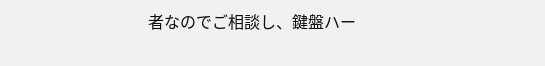者なのでご相談し、鍵盤ハー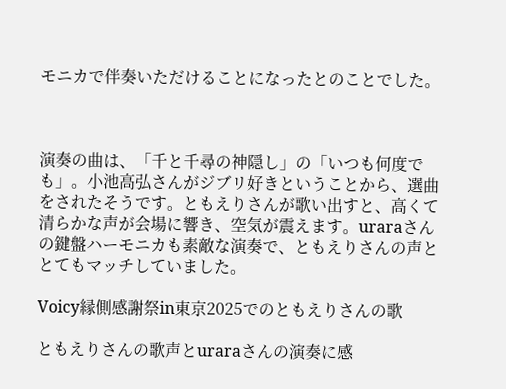モニカで伴奏いただけることになったとのことでした。



演奏の曲は、「千と千尋の神隠し」の「いつも何度でも」。小池高弘さんがジブリ好きということから、選曲をされたそうです。ともえりさんが歌い出すと、高くて清らかな声が会場に響き、空気が震えます。uraraさんの鍵盤ハーモニカも素敵な演奏で、ともえりさんの声ととてもマッチしていました。

Voicy縁側感謝祭in東京2025でのともえりさんの歌

ともえりさんの歌声とuraraさんの演奏に感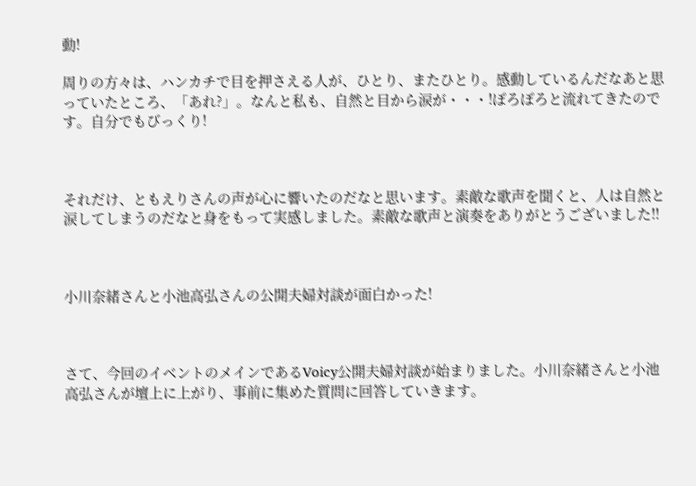動!

周りの方々は、ハンカチで目を押さえる人が、ひとり、またひとり。感動しているんだなあと思っていたところ、「あれ?」。なんと私も、自然と目から涙が・・・!ぽろぽろと流れてきたのです。自分でもびっくり!



それだけ、ともえりさんの声が心に響いたのだなと思います。素敵な歌声を聞くと、人は自然と涙してしまうのだなと身をもって実感しました。素敵な歌声と演奏をありがとうございました!!



小川奈緒さんと小池高弘さんの公開夫婦対談が面白かった!



さて、今回のイベントのメインであるVoicy公開夫婦対談が始まりました。小川奈緒さんと小池高弘さんが壇上に上がり、事前に集めた質問に回答していきます。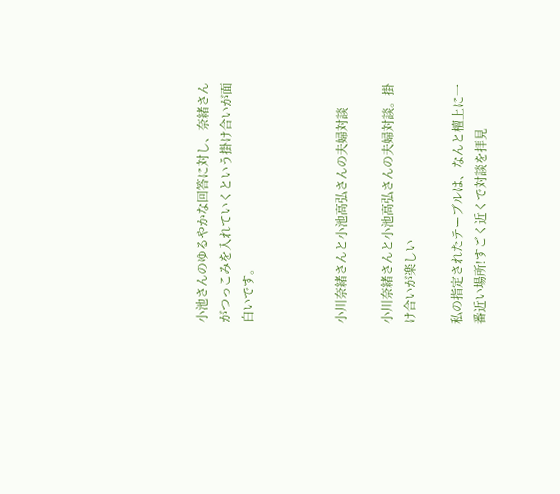小池さんのゆるやかな回答に対し、奈緒さんがつっこみを入れていくという掛け合いが面白いです。



小川奈緒さんと小池高弘さんの夫婦対談

小川奈緒さんと小池高弘さんの夫婦対談。掛け合いが楽しい

私の指定されたテーブルは、なんと檀上に一番近い場所!すごく近くで対談を拝見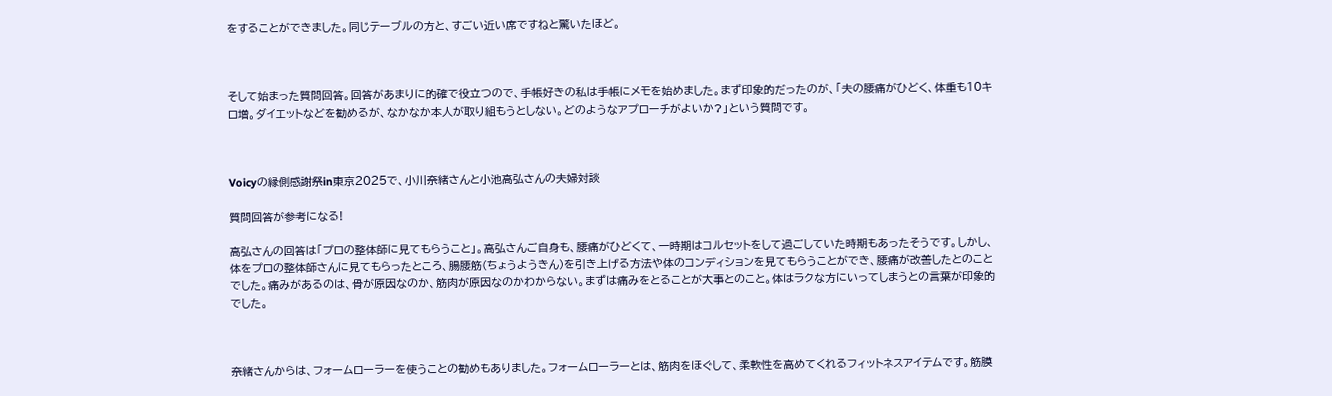をすることができました。同じテーブルの方と、すごい近い席ですねと驚いたほど。



そして始まった質問回答。回答があまりに的確で役立つので、手帳好きの私は手帳にメモを始めました。まず印象的だったのが、「夫の腰痛がひどく、体重も10キロ増。ダイエットなどを勧めるが、なかなか本人が取り組もうとしない。どのようなアプローチがよいか?」という質問です。



Voicyの縁側感謝祭in東京2025で、小川奈緒さんと小池高弘さんの夫婦対談

質問回答が参考になる!

高弘さんの回答は「プロの整体師に見てもらうこと」。高弘さんご自身も、腰痛がひどくて、一時期はコルセットをして過ごしていた時期もあったそうです。しかし、体をプロの整体師さんに見てもらったところ、腸腰筋(ちょうようきん)を引き上げる方法や体のコンディションを見てもらうことができ、腰痛が改善したとのことでした。痛みがあるのは、骨が原因なのか、筋肉が原因なのかわからない。まずは痛みをとることが大事とのこと。体はラクな方にいってしまうとの言葉が印象的でした。



奈緒さんからは、フォームローラーを使うことの勧めもありました。フォームローラーとは、筋肉をほぐして、柔軟性を高めてくれるフィットネスアイテムです。筋膜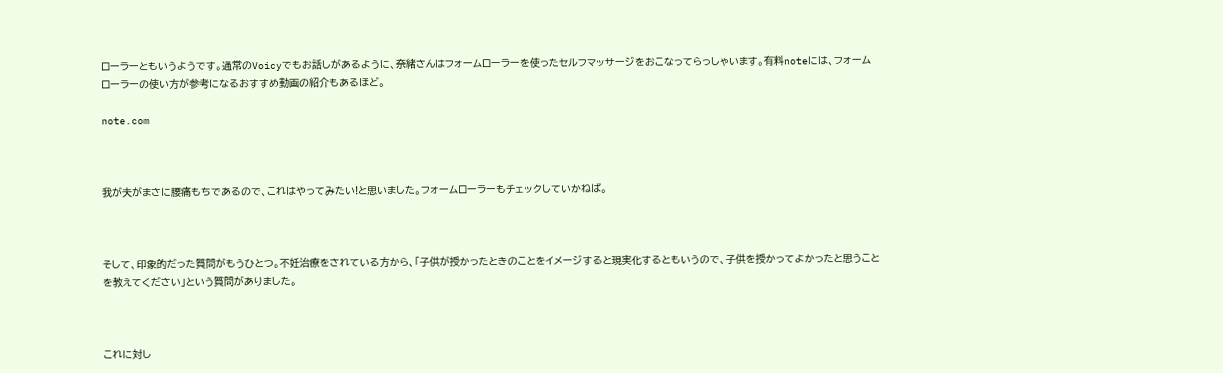ローラーともいうようです。通常のVoicyでもお話しがあるように、奈緒さんはフォームローラーを使ったセルフマッサージをおこなってらっしゃいます。有料noteには、フォームローラーの使い方が参考になるおすすめ動画の紹介もあるほど。

note.com



我が夫がまさに腰痛もちであるので、これはやってみたい!と思いました。フォームローラーもチェックしていかねば。



そして、印象的だった質問がもうひとつ。不妊治療をされている方から、「子供が授かったときのことをイメージすると現実化するともいうので、子供を授かってよかったと思うことを教えてください」という質問がありました。



これに対し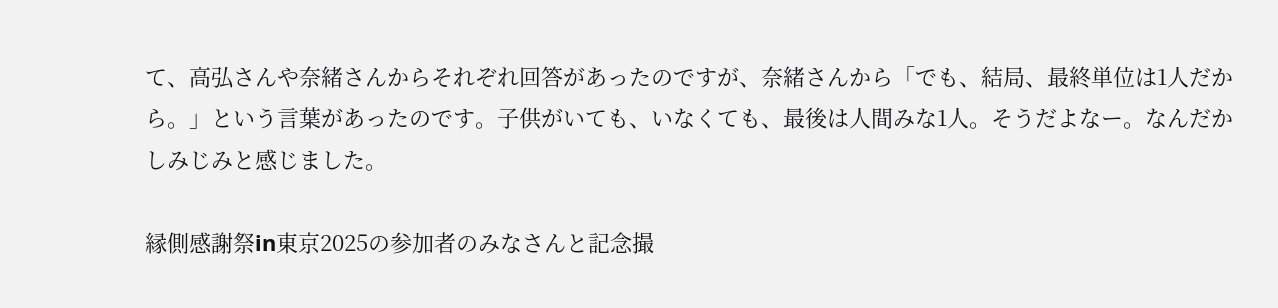て、高弘さんや奈緒さんからそれぞれ回答があったのですが、奈緒さんから「でも、結局、最終単位は1人だから。」という言葉があったのです。子供がいても、いなくても、最後は人間みな1人。そうだよなー。なんだかしみじみと感じました。

縁側感謝祭in東京2025の参加者のみなさんと記念撮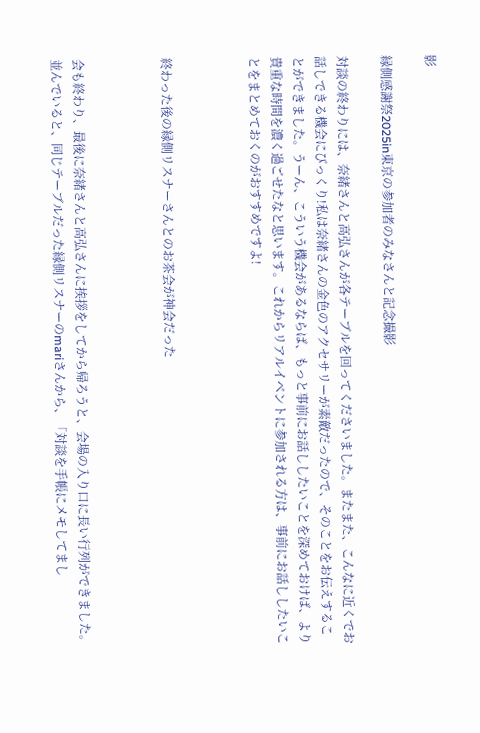影

縁側感謝祭2025in東京の参加者のみなさんと記念撮影

対談の終わりには、奈緒さんと高弘さんが各テーブルを回ってくださいました。またまた、こんなに近くでお話しできる機会にびっくり!私は奈緒さんの金色のアクセサリーが素敵だったので、そのことをお伝えすることができました。うーん、こういう機会があるならば、もっと事前にお話ししたいことを深めておけば、より貴重な時間を濃く過ごせたなと思います。これからリアルイベントに参加される方は、事前にお話ししたいことをまとめておくのがおすすめですよ!



終わった後の縁側リスナーさんとのお茶会が神会だった



会も終わり、最後に奈緒さんと高弘さんに挨拶をしてから帰ろうと、会場の入り口に長い行列ができました。並んでいると、同じテーブルだった縁側リスナーのmariさんから、「対談を手帳にメモしてまし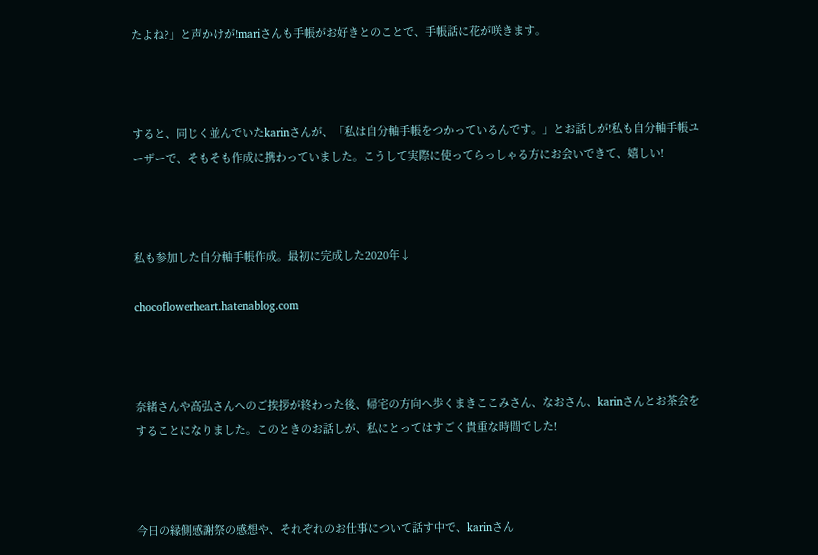たよね?」と声かけが!mariさんも手帳がお好きとのことで、手帳話に花が咲きます。



すると、同じく並んでいたkarinさんが、「私は自分軸手帳をつかっているんです。」とお話しが!私も自分軸手帳ユーザーで、そもそも作成に携わっていました。こうして実際に使ってらっしゃる方にお会いできて、嬉しい!



私も参加した自分軸手帳作成。最初に完成した2020年↓

chocoflowerheart.hatenablog.com



奈緒さんや高弘さんへのご挨拶が終わった後、帰宅の方向へ歩くまきここみさん、なおさん、karinさんとお茶会をすることになりました。このときのお話しが、私にとってはすごく貴重な時間でした!



今日の縁側感謝祭の感想や、それぞれのお仕事について話す中で、karinさん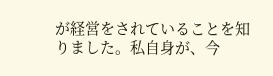が経営をされていることを知りました。私自身が、今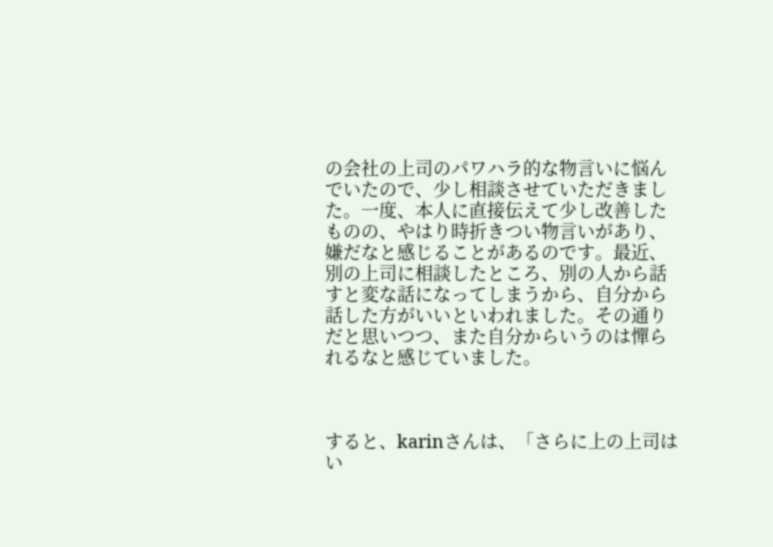の会社の上司のパワハラ的な物言いに悩んでいたので、少し相談させていただきました。一度、本人に直接伝えて少し改善したものの、やはり時折きつい物言いがあり、嫌だなと感じることがあるのです。最近、別の上司に相談したところ、別の人から話すと変な話になってしまうから、自分から話した方がいいといわれました。その通りだと思いつつ、また自分からいうのは憚られるなと感じていました。



すると、karinさんは、「さらに上の上司はい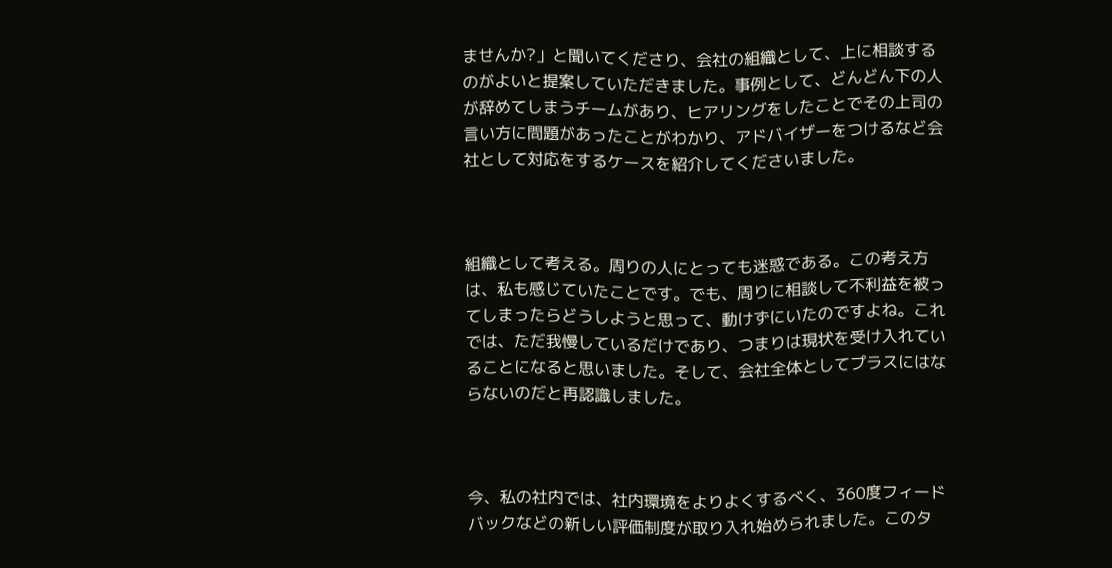ませんか?」と聞いてくださり、会社の組織として、上に相談するのがよいと提案していただきました。事例として、どんどん下の人が辞めてしまうチームがあり、ヒアリングをしたことでその上司の言い方に問題があったことがわかり、アドバイザーをつけるなど会社として対応をするケースを紹介してくださいました。



組織として考える。周りの人にとっても迷惑である。この考え方は、私も感じていたことです。でも、周りに相談して不利益を被ってしまったらどうしようと思って、動けずにいたのですよね。これでは、ただ我慢しているだけであり、つまりは現状を受け入れていることになると思いました。そして、会社全体としてプラスにはならないのだと再認識しました。



今、私の社内では、社内環境をよりよくするべく、360度フィードバックなどの新しい評価制度が取り入れ始められました。このタ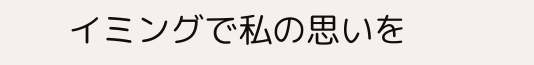イミングで私の思いを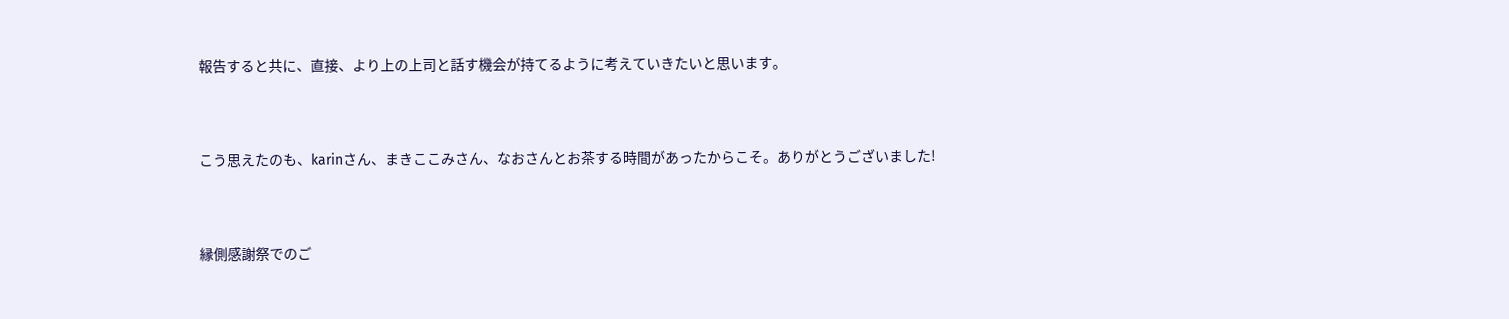報告すると共に、直接、より上の上司と話す機会が持てるように考えていきたいと思います。



こう思えたのも、karinさん、まきここみさん、なおさんとお茶する時間があったからこそ。ありがとうございました!



縁側感謝祭でのご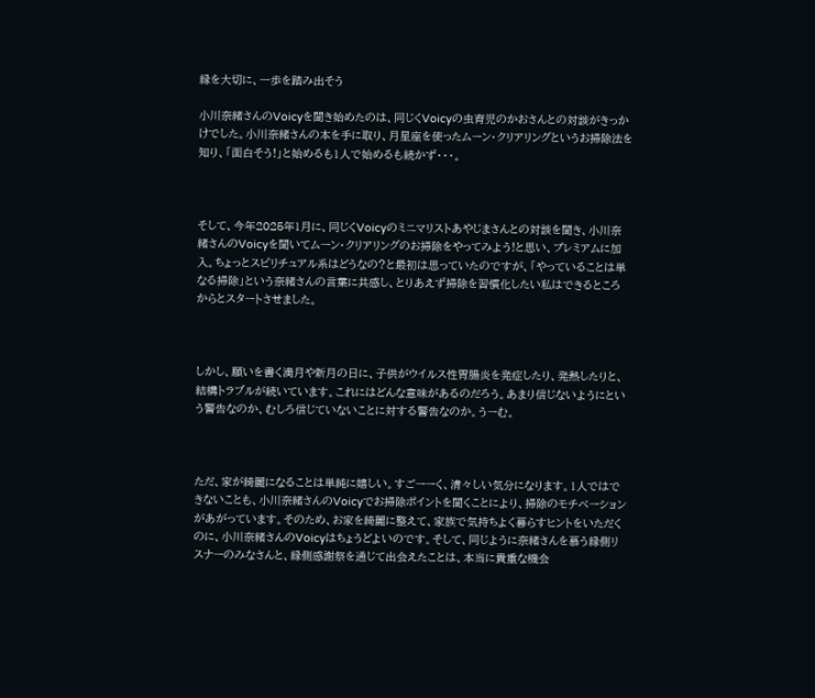縁を大切に、一歩を踏み出そう

小川奈緒さんのVoicyを聞き始めたのは、同じくVoicyの虫育児のかおさんとの対談がきっかけでした。小川奈緒さんの本を手に取り、月星座を使ったムーン・クリアリングというお掃除法を知り、「面白そう!」と始めるも1人で始めるも続かず・・・。



そして、今年2025年1月に、同じくVoicyのミニマリストあやじまさんとの対談を聞き、小川奈緒さんのVoicyを聞いてムーン・クリアリングのお掃除をやってみよう!と思い、プレミアムに加入。ちょっとスピリチュアル系はどうなの?と最初は思っていたのですが、「やっていることは単なる掃除」という奈緒さんの言葉に共感し、とりあえず掃除を習慣化したい私はできるところからとスタートさせました。



しかし、願いを書く満月や新月の日に、子供がウイルス性胃腸炎を発症したり、発熱したりと、結構トラブルが続いています。これにはどんな意味があるのだろう。あまり信じないようにという警告なのか、むしろ信じていないことに対する警告なのか。うーむ。



ただ、家が綺麗になることは単純に嬉しい。すごーーく、清々しい気分になります。1人ではできないことも、小川奈緒さんのVoicyでお掃除ポイントを聞くことにより、掃除のモチベーションがあがっています。そのため、お家を綺麗に整えて、家族で気持ちよく暮らすヒントをいただくのに、小川奈緒さんのVoicyはちょうどよいのです。そして、同じように奈緒さんを慕う縁側リスナーのみなさんと、縁側感謝祭を通じて出会えたことは、本当に貴重な機会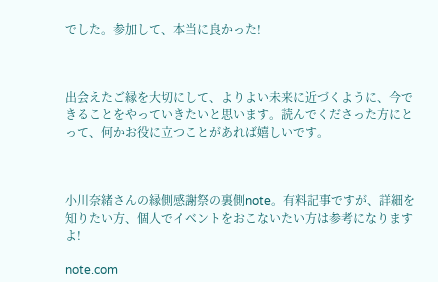でした。参加して、本当に良かった!



出会えたご縁を大切にして、よりよい未来に近づくように、今できることをやっていきたいと思います。読んでくださった方にとって、何かお役に立つことがあれば嬉しいです。



小川奈緒さんの縁側感謝祭の裏側note。有料記事ですが、詳細を知りたい方、個人でイベントをおこないたい方は参考になりますよ!

note.com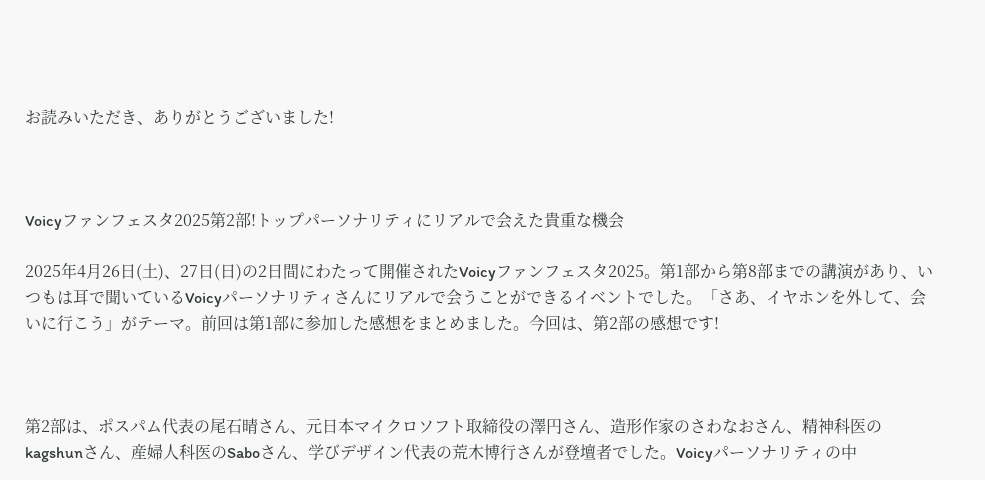お読みいただき、ありがとうございました!



Voicyファンフェスタ2025第2部!トップパーソナリティにリアルで会えた貴重な機会

2025年4月26日(土)、27日(日)の2日間にわたって開催されたVoicyファンフェスタ2025。第1部から第8部までの講演があり、いつもは耳で聞いているVoicyパーソナリティさんにリアルで会うことができるイベントでした。「さあ、イヤホンを外して、会いに行こう」がテーマ。前回は第1部に参加した感想をまとめました。今回は、第2部の感想です!



第2部は、ポスパム代表の尾石晴さん、元日本マイクロソフト取締役の澤円さん、造形作家のさわなおさん、精神科医のkagshunさん、産婦人科医のSaboさん、学びデザイン代表の荒木博行さんが登壇者でした。Voicyパーソナリティの中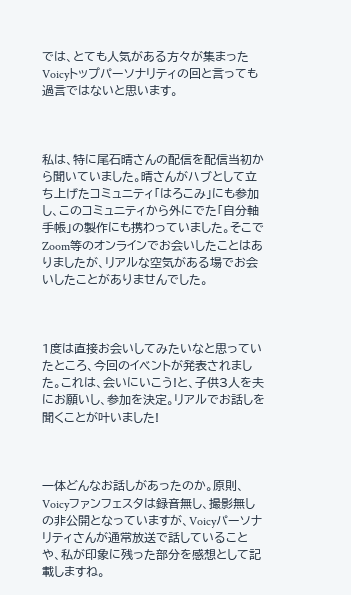では、とても人気がある方々が集まったVoicyトップパーソナリティの回と言っても過言ではないと思います。



私は、特に尾石晴さんの配信を配信当初から聞いていました。晴さんがハブとして立ち上げたコミュニティ「はろこみ」にも参加し、このコミュニティから外にでた「自分軸手帳」の製作にも携わっていました。そこでZoom等のオンラインでお会いしたことはありましたが、リアルな空気がある場でお会いしたことがありませんでした。



1度は直接お会いしてみたいなと思っていたところ、今回のイベントが発表されました。これは、会いにいこう!と、子供3人を夫にお願いし、参加を決定。リアルでお話しを聞くことが叶いました!



一体どんなお話しがあったのか。原則、Voicyファンフェスタは録音無し、撮影無しの非公開となっていますが、Voicyパーソナリティさんが通常放送で話していることや、私が印象に残った部分を感想として記載しますね。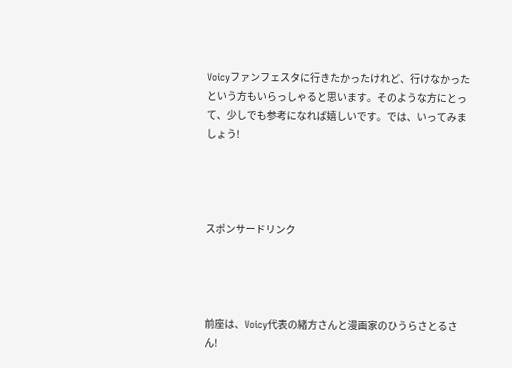Voicyファンフェスタに行きたかったけれど、行けなかったという方もいらっしゃると思います。そのような方にとって、少しでも参考になれば嬉しいです。では、いってみましょう!




スポンサードリンク




前座は、Voicy代表の緒方さんと漫画家のひうらさとるさん!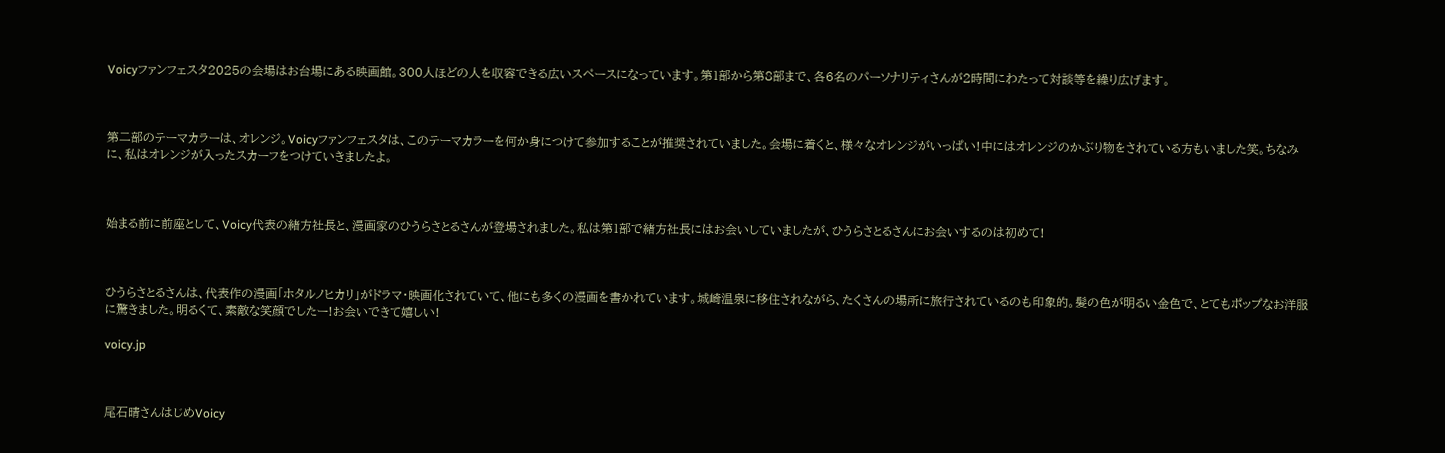Voicyファンフェスタ2025の会場はお台場にある映画館。300人ほどの人を収容できる広いスペースになっています。第1部から第8部まで、各6名のパーソナリティさんが2時間にわたって対談等を繰り広げます。



第二部のテーマカラーは、オレンジ。Voicyファンフェスタは、このテーマカラーを何か身につけて参加することが推奨されていました。会場に着くと、様々なオレンジがいっぱい!中にはオレンジのかぶり物をされている方もいました笑。ちなみに、私はオレンジが入ったスカーフをつけていきましたよ。



始まる前に前座として、Voicy代表の緒方社長と、漫画家のひうらさとるさんが登場されました。私は第1部で緒方社長にはお会いしていましたが、ひうらさとるさんにお会いするのは初めて!



ひうらさとるさんは、代表作の漫画「ホタルノヒカリ」がドラマ・映画化されていて、他にも多くの漫画を書かれています。城崎温泉に移住されながら、たくさんの場所に旅行されているのも印象的。髪の色が明るい金色で、とてもポップなお洋服に驚きました。明るくて、素敵な笑顔でしたー!お会いできて嬉しい!

voicy.jp



尾石晴さんはじめVoicy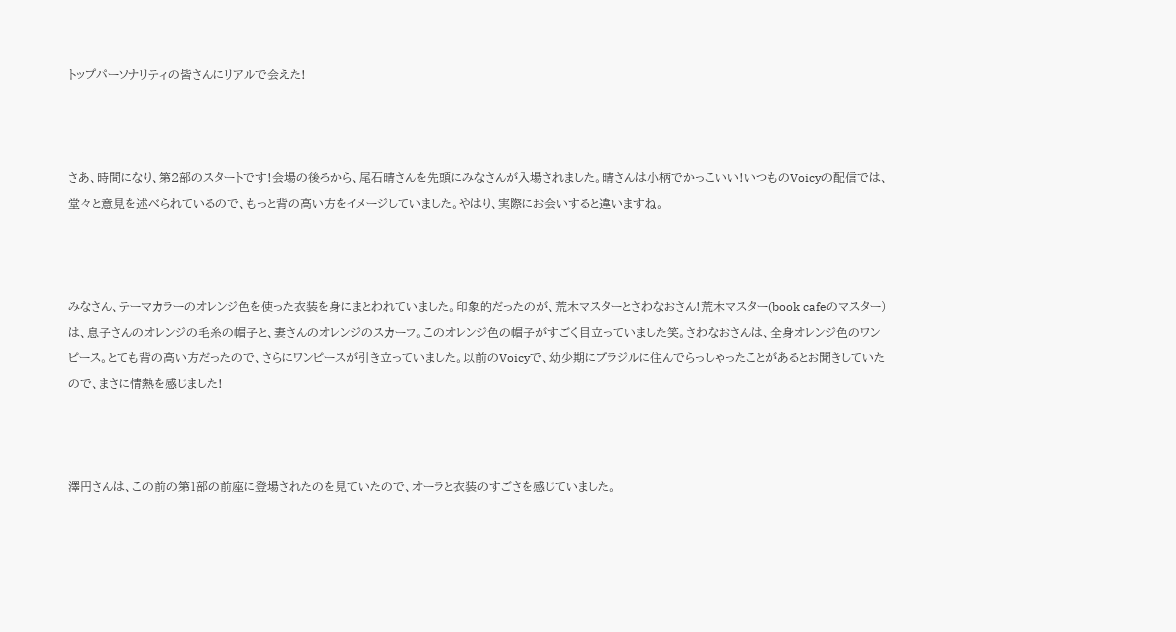トップパーソナリティの皆さんにリアルで会えた!



さあ、時間になり、第2部のスタートです!会場の後ろから、尾石晴さんを先頭にみなさんが入場されました。晴さんは小柄でかっこいい!いつものVoicyの配信では、堂々と意見を述べられているので、もっと背の高い方をイメージしていました。やはり、実際にお会いすると違いますね。



みなさん、テーマカラーのオレンジ色を使った衣装を身にまとわれていました。印象的だったのが、荒木マスターとさわなおさん!荒木マスター(book cafeのマスター)は、息子さんのオレンジの毛糸の帽子と、妻さんのオレンジのスカーフ。このオレンジ色の帽子がすごく目立っていました笑。さわなおさんは、全身オレンジ色のワンピース。とても背の高い方だったので、さらにワンピースが引き立っていました。以前のVoicyで、幼少期にブラジルに住んでらっしゃったことがあるとお聞きしていたので、まさに情熱を感じました!



澤円さんは、この前の第1部の前座に登場されたのを見ていたので、オーラと衣装のすごさを感じていました。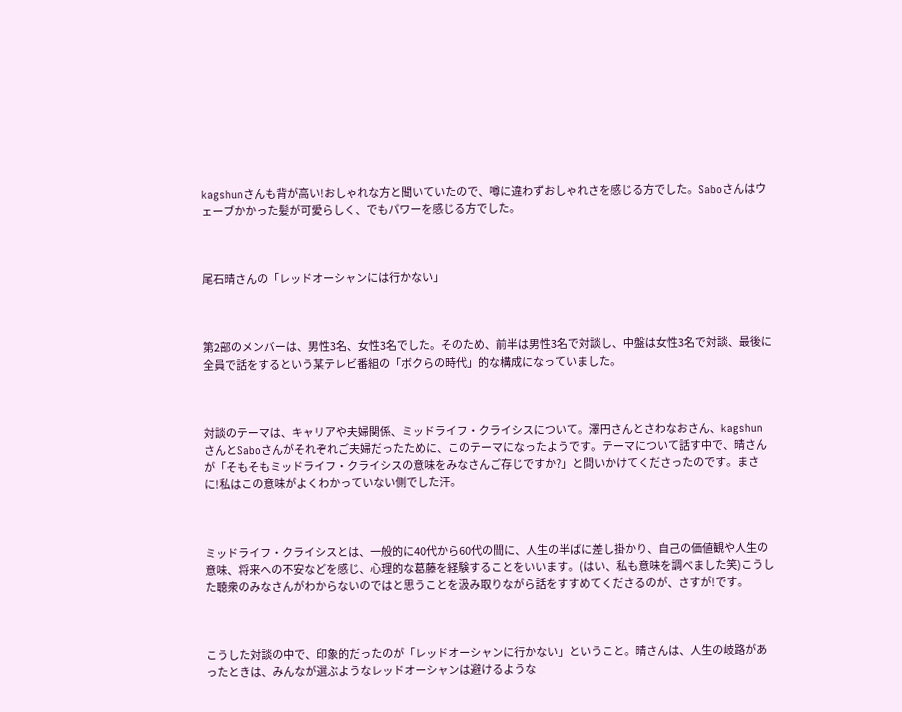kagshunさんも背が高い!おしゃれな方と聞いていたので、噂に違わずおしゃれさを感じる方でした。Saboさんはウェーブかかった髪が可愛らしく、でもパワーを感じる方でした。



尾石晴さんの「レッドオーシャンには行かない」



第2部のメンバーは、男性3名、女性3名でした。そのため、前半は男性3名で対談し、中盤は女性3名で対談、最後に全員で話をするという某テレビ番組の「ボクらの時代」的な構成になっていました。



対談のテーマは、キャリアや夫婦関係、ミッドライフ・クライシスについて。澤円さんとさわなおさん、kagshunさんとSaboさんがそれぞれご夫婦だったために、このテーマになったようです。テーマについて話す中で、晴さんが「そもそもミッドライフ・クライシスの意味をみなさんご存じですか?」と問いかけてくださったのです。まさに!私はこの意味がよくわかっていない側でした汗。



ミッドライフ・クライシスとは、一般的に40代から60代の間に、人生の半ばに差し掛かり、自己の価値観や人生の意味、将来への不安などを感じ、心理的な葛藤を経験することをいいます。(はい、私も意味を調べました笑)こうした聴衆のみなさんがわからないのではと思うことを汲み取りながら話をすすめてくださるのが、さすが!です。



こうした対談の中で、印象的だったのが「レッドオーシャンに行かない」ということ。晴さんは、人生の岐路があったときは、みんなが選ぶようなレッドオーシャンは避けるような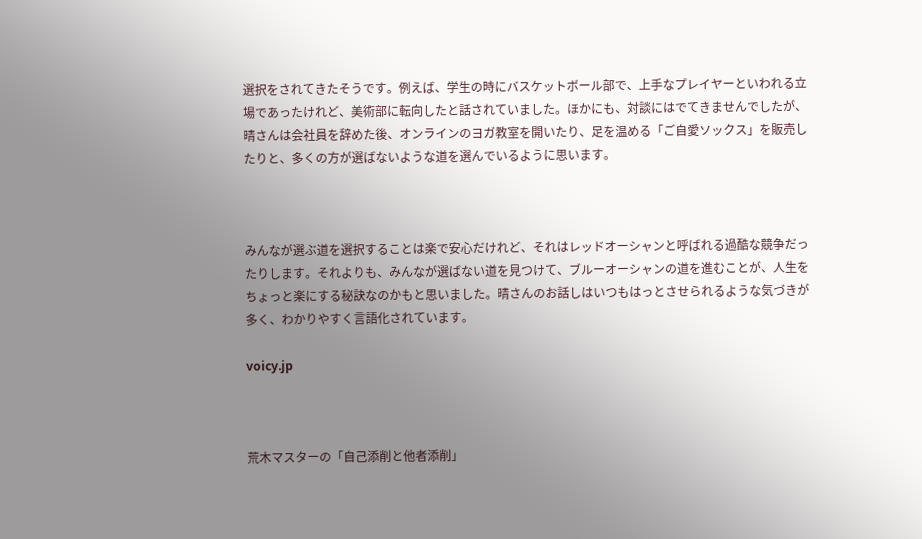選択をされてきたそうです。例えば、学生の時にバスケットボール部で、上手なプレイヤーといわれる立場であったけれど、美術部に転向したと話されていました。ほかにも、対談にはでてきませんでしたが、晴さんは会社員を辞めた後、オンラインのヨガ教室を開いたり、足を温める「ご自愛ソックス」を販売したりと、多くの方が選ばないような道を選んでいるように思います。



みんなが選ぶ道を選択することは楽で安心だけれど、それはレッドオーシャンと呼ばれる過酷な競争だったりします。それよりも、みんなが選ばない道を見つけて、ブルーオーシャンの道を進むことが、人生をちょっと楽にする秘訣なのかもと思いました。晴さんのお話しはいつもはっとさせられるような気づきが多く、わかりやすく言語化されています。

voicy.jp



荒木マスターの「自己添削と他者添削」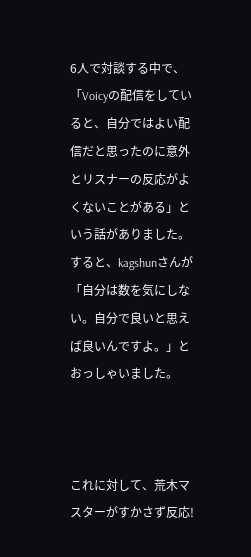6人で対談する中で、「Voicyの配信をしていると、自分ではよい配信だと思ったのに意外とリスナーの反応がよくないことがある」という話がありました。すると、kagshunさんが「自分は数を気にしない。自分で良いと思えば良いんですよ。」とおっしゃいました。



これに対して、荒木マスターがすかさず反応!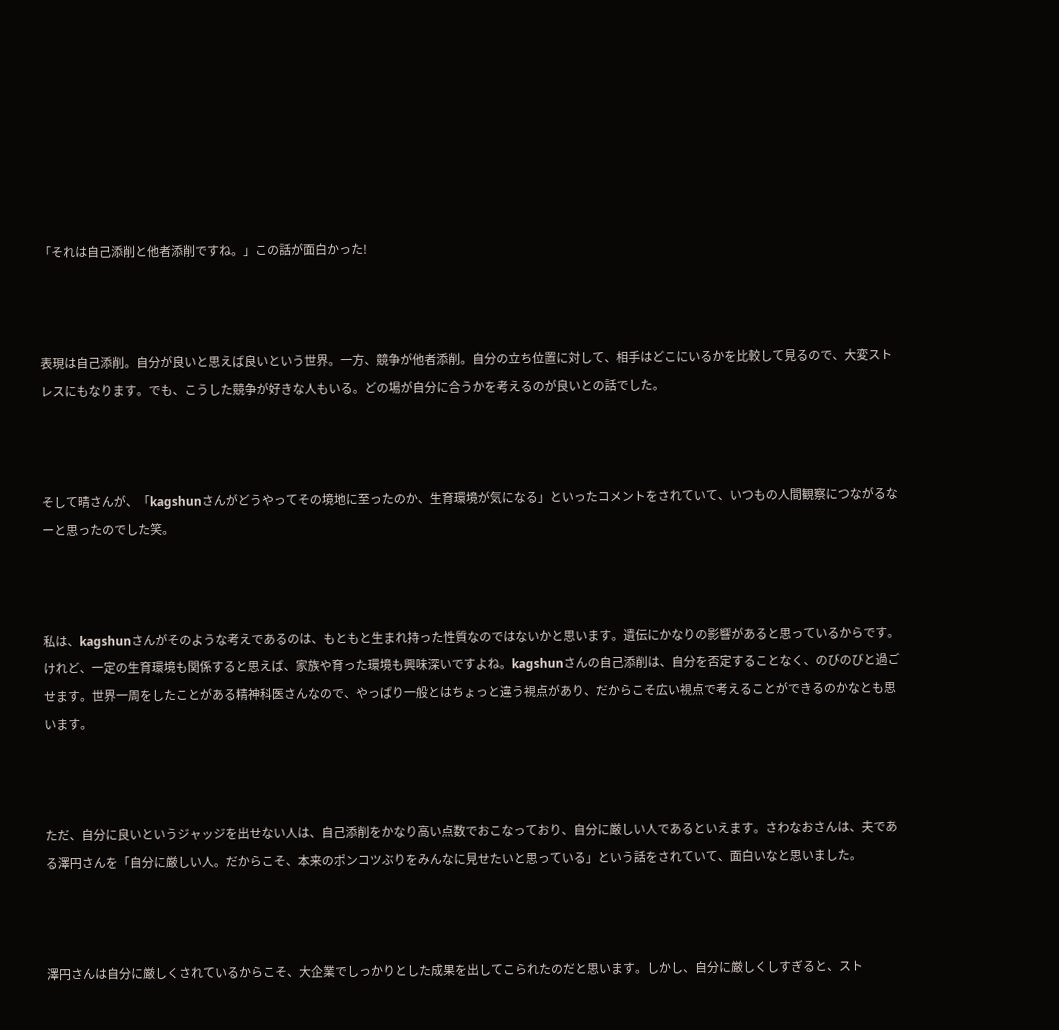「それは自己添削と他者添削ですね。」この話が面白かった!



表現は自己添削。自分が良いと思えば良いという世界。一方、競争が他者添削。自分の立ち位置に対して、相手はどこにいるかを比較して見るので、大変ストレスにもなります。でも、こうした競争が好きな人もいる。どの場が自分に合うかを考えるのが良いとの話でした。



そして晴さんが、「kagshunさんがどうやってその境地に至ったのか、生育環境が気になる」といったコメントをされていて、いつもの人間観察につながるなーと思ったのでした笑。



私は、kagshunさんがそのような考えであるのは、もともと生まれ持った性質なのではないかと思います。遺伝にかなりの影響があると思っているからです。けれど、一定の生育環境も関係すると思えば、家族や育った環境も興味深いですよね。kagshunさんの自己添削は、自分を否定することなく、のびのびと過ごせます。世界一周をしたことがある精神科医さんなので、やっぱり一般とはちょっと違う視点があり、だからこそ広い視点で考えることができるのかなとも思います。



ただ、自分に良いというジャッジを出せない人は、自己添削をかなり高い点数でおこなっており、自分に厳しい人であるといえます。さわなおさんは、夫である澤円さんを「自分に厳しい人。だからこそ、本来のポンコツぶりをみんなに見せたいと思っている」という話をされていて、面白いなと思いました。



澤円さんは自分に厳しくされているからこそ、大企業でしっかりとした成果を出してこられたのだと思います。しかし、自分に厳しくしすぎると、スト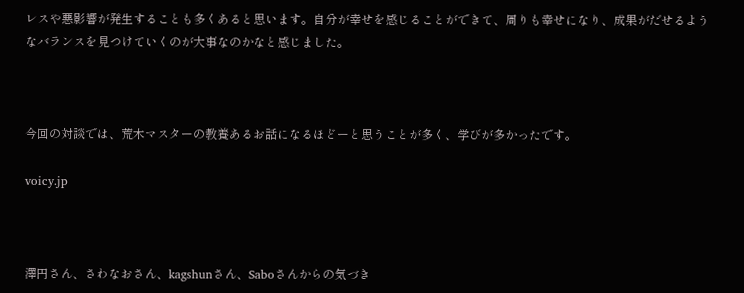レスや悪影響が発生することも多くあると思います。自分が幸せを感じることができて、周りも幸せになり、成果がだせるようなバランスを見つけていくのが大事なのかなと感じました。



今回の対談では、荒木マスターの教養あるお話になるほどーと思うことが多く、学びが多かったです。

voicy.jp



澤円さん、さわなおさん、kagshunさん、Saboさんからの気づき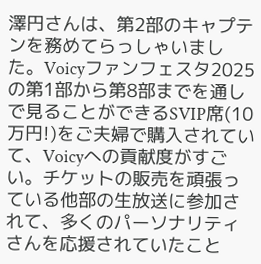澤円さんは、第2部のキャプテンを務めてらっしゃいました。Voicyファンフェスタ2025の第1部から第8部までを通しで見ることができるSVIP席(10万円!)をご夫婦で購入されていて、Voicyへの貢献度がすごい。チケットの販売を頑張っている他部の生放送に参加されて、多くのパーソナリティさんを応援されていたこと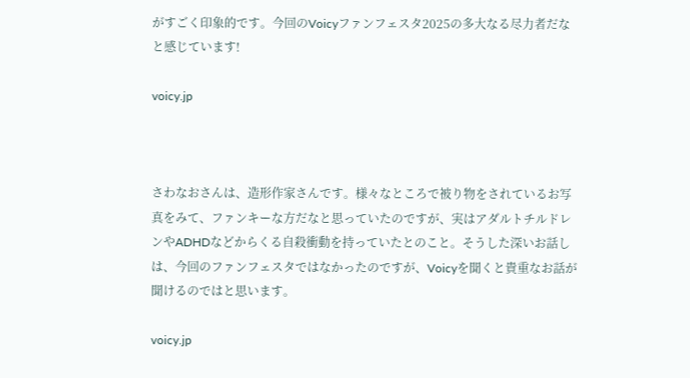がすごく印象的です。今回のVoicyファンフェスタ2025の多大なる尽力者だなと感じています!

voicy.jp



さわなおさんは、造形作家さんです。様々なところで被り物をされているお写真をみて、ファンキーな方だなと思っていたのですが、実はアダルトチルドレンやADHDなどからくる自殺衝動を持っていたとのこと。そうした深いお話しは、今回のファンフェスタではなかったのですが、Voicyを聞くと貴重なお話が聞けるのではと思います。

voicy.jp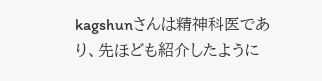kagshunさんは精神科医であり、先ほども紹介したように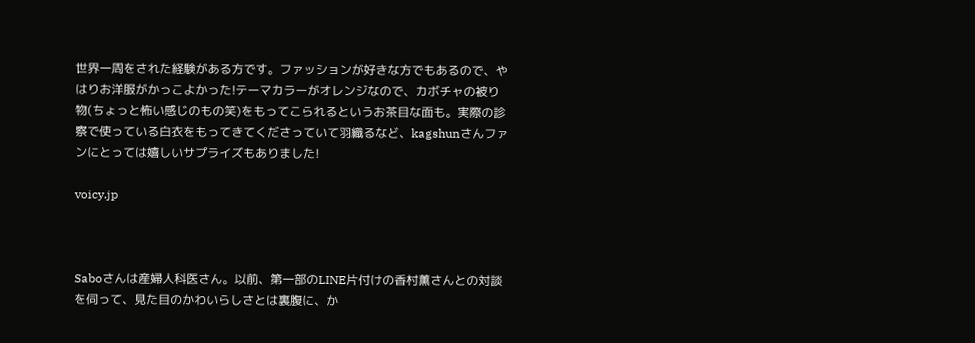世界一周をされた経験がある方です。ファッションが好きな方でもあるので、やはりお洋服がかっこよかった!テーマカラーがオレンジなので、カボチャの被り物(ちょっと怖い感じのもの笑)をもってこられるというお茶目な面も。実際の診察で使っている白衣をもってきてくださっていて羽織るなど、kagshunさんファンにとっては嬉しいサプライズもありました!

voicy.jp



Saboさんは産婦人科医さん。以前、第一部のLINE片付けの香村薫さんとの対談を伺って、見た目のかわいらしさとは裏腹に、か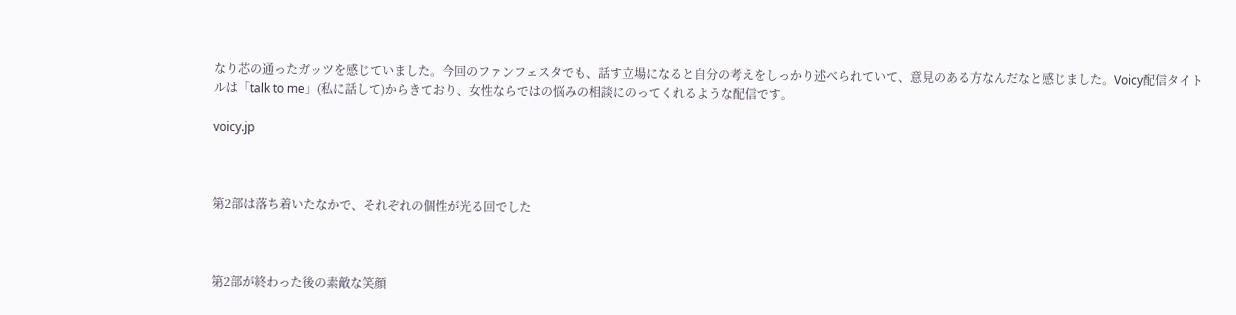なり芯の通ったガッツを感じていました。今回のファンフェスタでも、話す立場になると自分の考えをしっかり述べられていて、意見のある方なんだなと感じました。Voicy配信タイトルは「talk to me」(私に話して)からきており、女性ならではの悩みの相談にのってくれるような配信です。

voicy.jp



第2部は落ち着いたなかで、それぞれの個性が光る回でした



第2部が終わった後の素敵な笑顔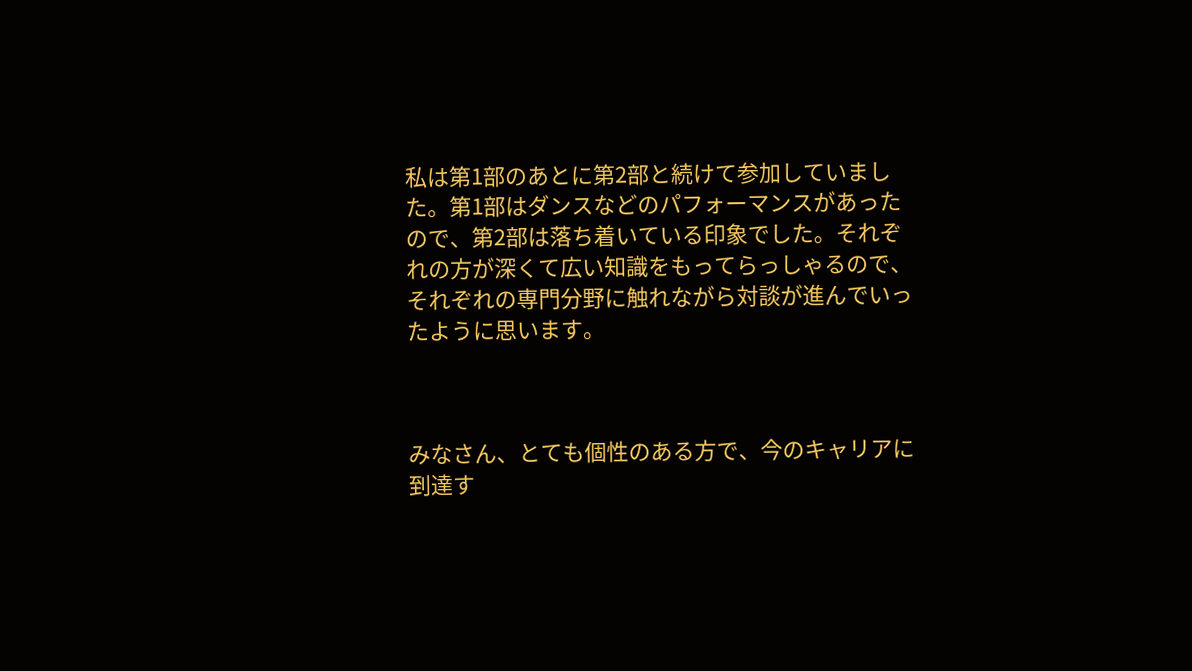私は第1部のあとに第2部と続けて参加していました。第1部はダンスなどのパフォーマンスがあったので、第2部は落ち着いている印象でした。それぞれの方が深くて広い知識をもってらっしゃるので、それぞれの専門分野に触れながら対談が進んでいったように思います。



みなさん、とても個性のある方で、今のキャリアに到達す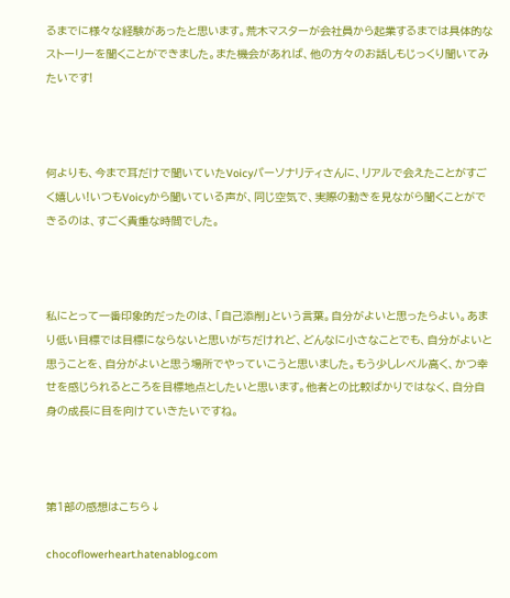るまでに様々な経験があったと思います。荒木マスターが会社員から起業するまでは具体的なストーリーを聞くことができました。また機会があれば、他の方々のお話しもじっくり聞いてみたいです!



何よりも、今まで耳だけで聞いていたVoicyパーソナリティさんに、リアルで会えたことがすごく嬉しい!いつもVoicyから聞いている声が、同じ空気で、実際の動きを見ながら聞くことができるのは、すごく貴重な時間でした。



私にとって一番印象的だったのは、「自己添削」という言葉。自分がよいと思ったらよい。あまり低い目標では目標にならないと思いがちだけれど、どんなに小さなことでも、自分がよいと思うことを、自分がよいと思う場所でやっていこうと思いました。もう少しレベル高く、かつ幸せを感じられるところを目標地点としたいと思います。他者との比較ばかりではなく、自分自身の成長に目を向けていきたいですね。



第1部の感想はこちら↓

chocoflowerheart.hatenablog.com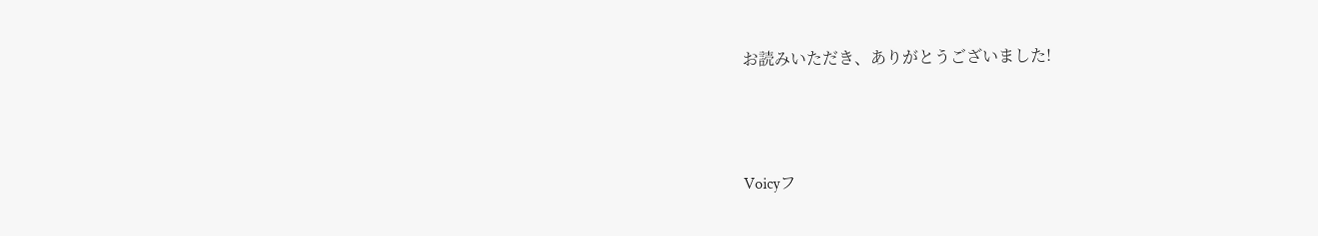お読みいただき、ありがとうございました!



Voicyフ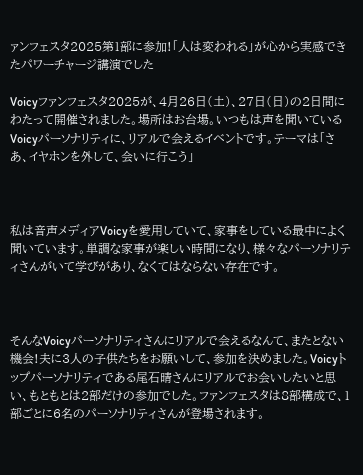ァンフェスタ2025第1部に参加!「人は変われる」が心から実感できたパワーチャージ講演でした

Voicyファンフェスタ2025が、4月26日(土)、27日(日)の2日間にわたって開催されました。場所はお台場。いつもは声を聞いているVoicyパーソナリティに、リアルで会えるイベントです。テーマは「さあ、イヤホンを外して、会いに行こう」



私は音声メディアVoicyを愛用していて、家事をしている最中によく聞いています。単調な家事が楽しい時間になり、様々なパーソナリティさんがいて学びがあり、なくてはならない存在です。



そんなVoicyパーソナリティさんにリアルで会えるなんて、またとない機会!夫に3人の子供たちをお願いして、参加を決めました。Voicyトップパーソナリティである尾石晴さんにリアルでお会いしたいと思い、もともとは2部だけの参加でした。ファンフェスタは8部構成で、1部ごとに6名のパーソナリティさんが登場されます。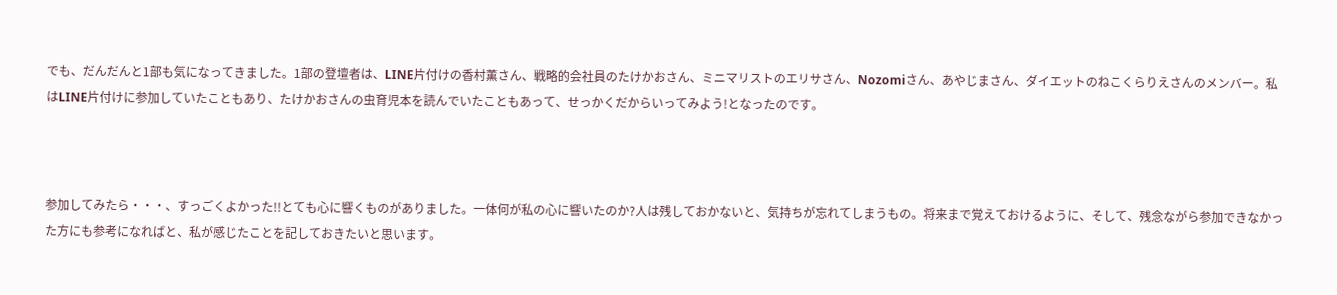でも、だんだんと1部も気になってきました。1部の登壇者は、LINE片付けの香村薫さん、戦略的会社員のたけかおさん、ミニマリストのエリサさん、Nozomiさん、あやじまさん、ダイエットのねこくらりえさんのメンバー。私はLINE片付けに参加していたこともあり、たけかおさんの虫育児本を読んでいたこともあって、せっかくだからいってみよう!となったのです。



参加してみたら・・・、すっごくよかった!!とても心に響くものがありました。一体何が私の心に響いたのか?人は残しておかないと、気持ちが忘れてしまうもの。将来まで覚えておけるように、そして、残念ながら参加できなかった方にも参考になればと、私が感じたことを記しておきたいと思います。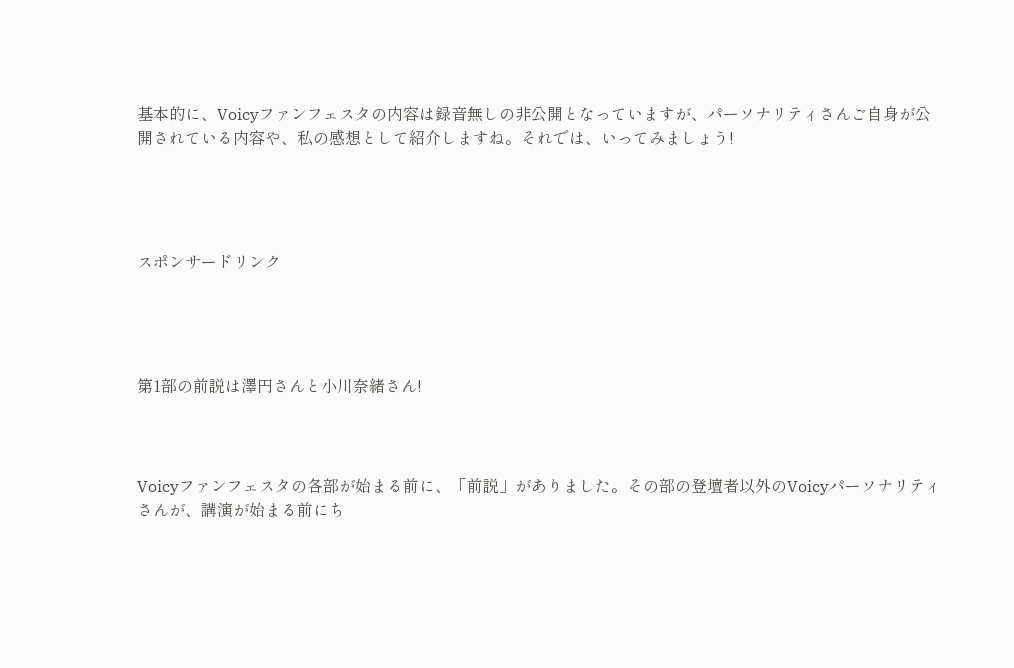基本的に、Voicyファンフェスタの内容は録音無しの非公開となっていますが、パーソナリティさんご自身が公開されている内容や、私の感想として紹介しますね。それでは、いってみましょう!




スポンサードリンク




第1部の前説は澤円さんと小川奈緒さん!



Voicyファンフェスタの各部が始まる前に、「前説」がありました。その部の登壇者以外のVoicyパーソナリティさんが、講演が始まる前にち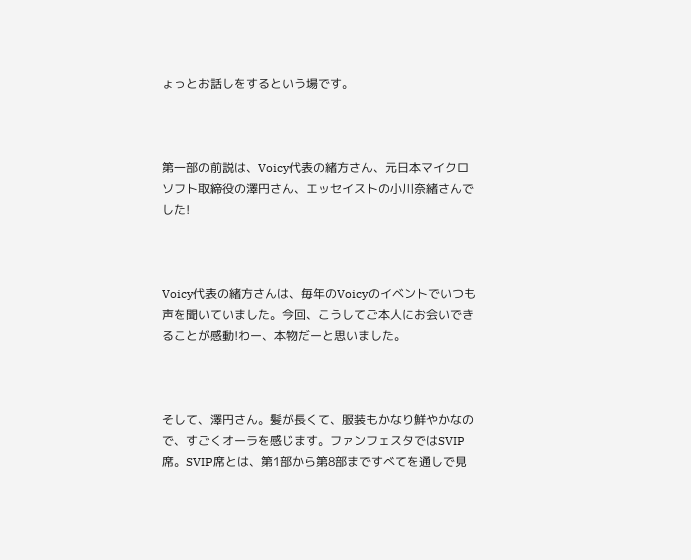ょっとお話しをするという場です。



第一部の前説は、Voicy代表の緒方さん、元日本マイクロソフト取締役の澤円さん、エッセイストの小川奈緒さんでした!



Voicy代表の緒方さんは、毎年のVoicyのイベントでいつも声を聞いていました。今回、こうしてご本人にお会いできることが感動!わー、本物だーと思いました。



そして、澤円さん。髪が長くて、服装もかなり鮮やかなので、すごくオーラを感じます。ファンフェスタではSVIP席。SVIP席とは、第1部から第8部まですべてを通しで見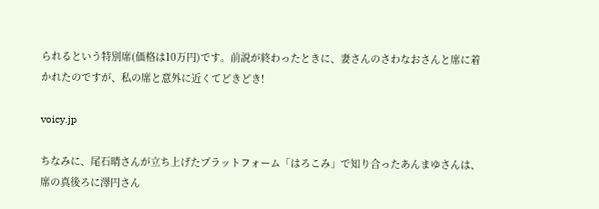られるという特別席(価格は10万円)です。前説が終わったときに、妻さんのさわなおさんと席に着かれたのですが、私の席と意外に近くてどきどき!

voicy.jp

ちなみに、尾石晴さんが立ち上げたプラットフォーム「はろこみ」で知り合ったあんまゆさんは、席の真後ろに澤円さん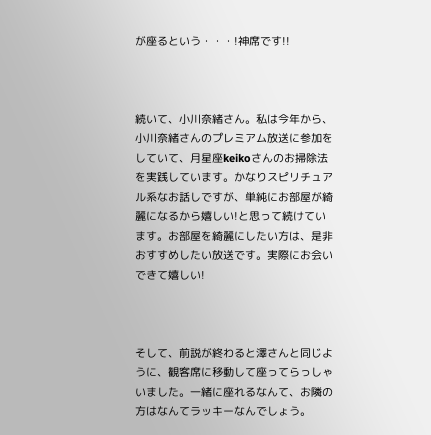が座るという・・・!神席です!!



続いて、小川奈緒さん。私は今年から、小川奈緒さんのプレミアム放送に参加をしていて、月星座keikoさんのお掃除法を実践しています。かなりスピリチュアル系なお話しですが、単純にお部屋が綺麗になるから嬉しい!と思って続けています。お部屋を綺麗にしたい方は、是非おすすめしたい放送です。実際にお会いできて嬉しい!



そして、前説が終わると澤さんと同じように、観客席に移動して座ってらっしゃいました。一緒に座れるなんて、お隣の方はなんてラッキーなんでしょう。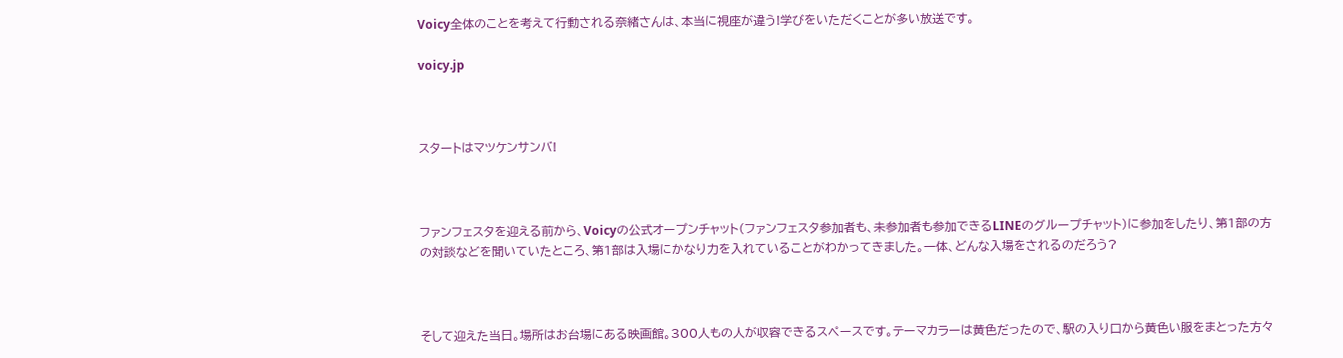Voicy全体のことを考えて行動される奈緒さんは、本当に視座が違う!学びをいただくことが多い放送です。

voicy.jp



スタートはマツケンサンバ!



ファンフェスタを迎える前から、Voicyの公式オープンチャット(ファンフェスタ参加者も、未参加者も参加できるLINEのグループチャット)に参加をしたり、第1部の方の対談などを聞いていたところ、第1部は入場にかなり力を入れていることがわかってきました。一体、どんな入場をされるのだろう?



そして迎えた当日。場所はお台場にある映画館。300人もの人が収容できるスペースです。テーマカラーは黄色だったので、駅の入り口から黄色い服をまとった方々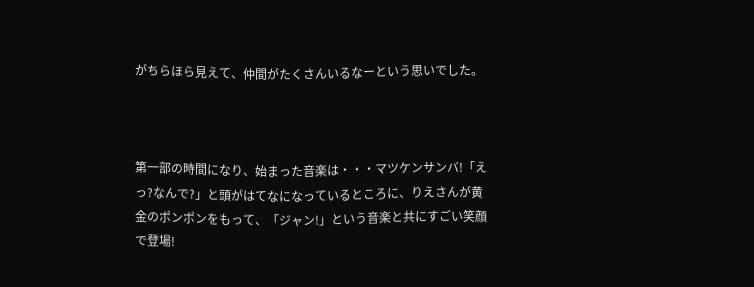がちらほら見えて、仲間がたくさんいるなーという思いでした。



第一部の時間になり、始まった音楽は・・・マツケンサンバ!「えっ?なんで?」と頭がはてなになっているところに、りえさんが黄金のポンポンをもって、「ジャン!」という音楽と共にすごい笑顔で登場!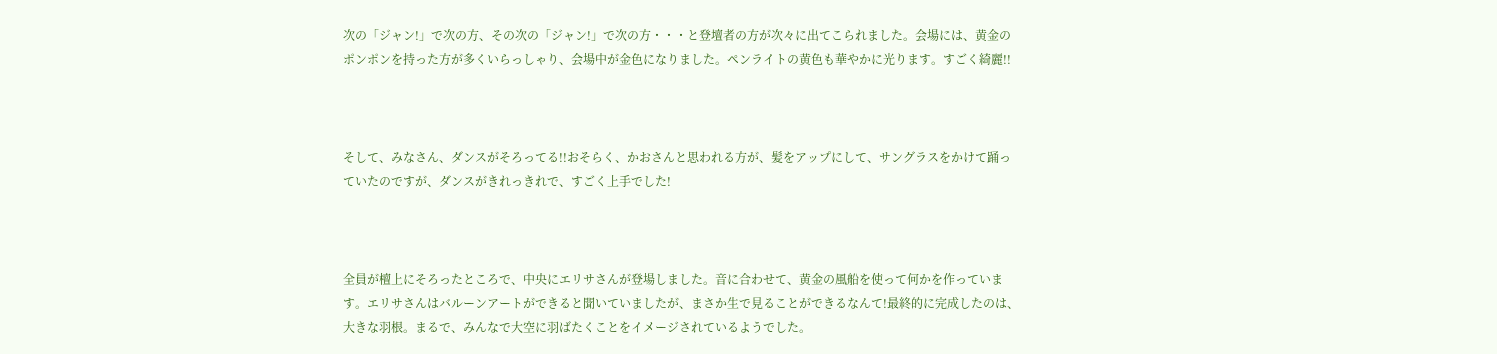次の「ジャン!」で次の方、その次の「ジャン!」で次の方・・・と登壇者の方が次々に出てこられました。会場には、黄金のポンポンを持った方が多くいらっしゃり、会場中が金色になりました。ペンライトの黄色も華やかに光ります。すごく綺麗!!



そして、みなさん、ダンスがそろってる!!おそらく、かおさんと思われる方が、髪をアップにして、サングラスをかけて踊っていたのですが、ダンスがきれっきれで、すごく上手でした!



全員が檀上にそろったところで、中央にエリサさんが登場しました。音に合わせて、黄金の風船を使って何かを作っています。エリサさんはバルーンアートができると聞いていましたが、まさか生で見ることができるなんて!最終的に完成したのは、大きな羽根。まるで、みんなで大空に羽ばたくことをイメージされているようでした。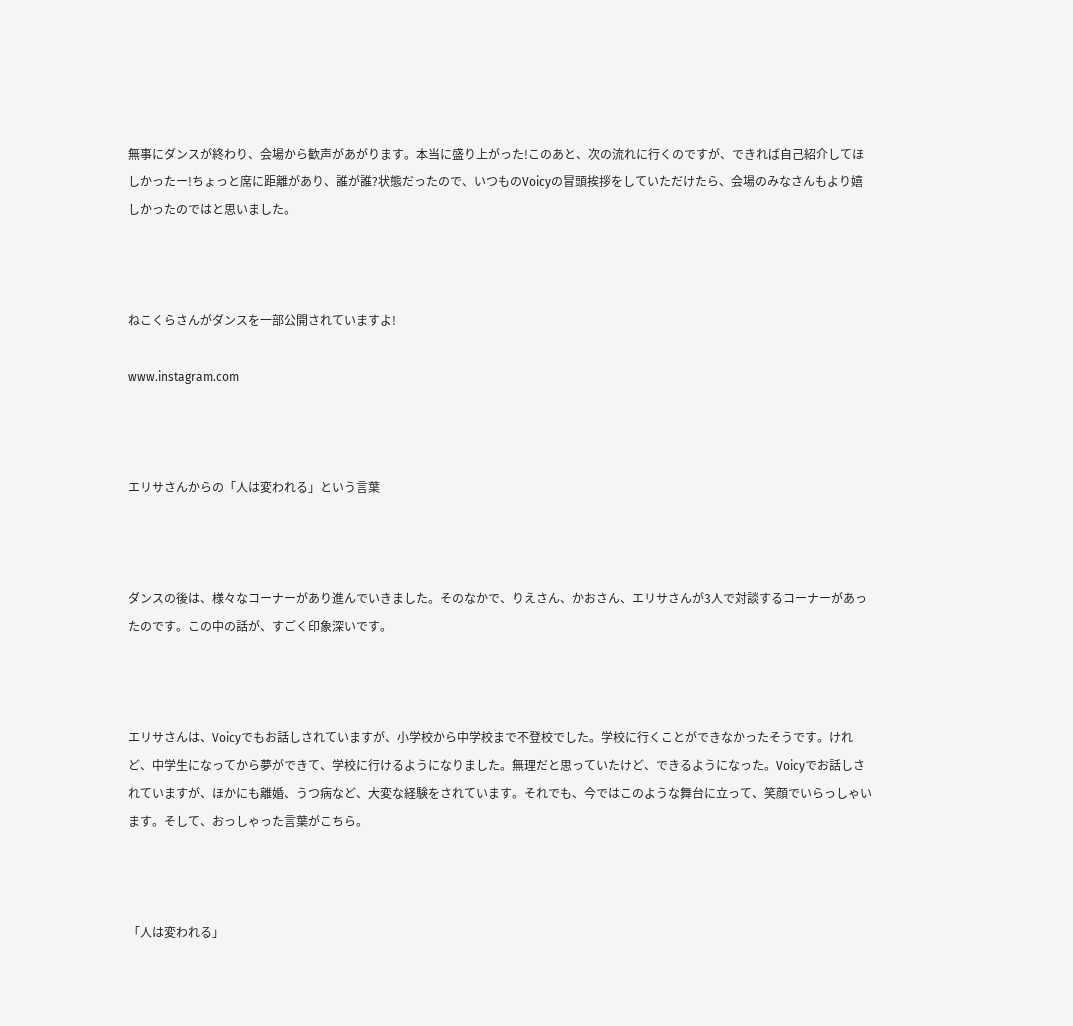無事にダンスが終わり、会場から歓声があがります。本当に盛り上がった!このあと、次の流れに行くのですが、できれば自己紹介してほしかったー!ちょっと席に距離があり、誰が誰?状態だったので、いつものVoicyの冒頭挨拶をしていただけたら、会場のみなさんもより嬉しかったのではと思いました。



ねこくらさんがダンスを一部公開されていますよ!

www.instagram.com



エリサさんからの「人は変われる」という言葉



ダンスの後は、様々なコーナーがあり進んでいきました。そのなかで、りえさん、かおさん、エリサさんが3人で対談するコーナーがあったのです。この中の話が、すごく印象深いです。



エリサさんは、Voicyでもお話しされていますが、小学校から中学校まで不登校でした。学校に行くことができなかったそうです。けれど、中学生になってから夢ができて、学校に行けるようになりました。無理だと思っていたけど、できるようになった。Voicyでお話しされていますが、ほかにも離婚、うつ病など、大変な経験をされています。それでも、今ではこのような舞台に立って、笑顔でいらっしゃいます。そして、おっしゃった言葉がこちら。



「人は変われる」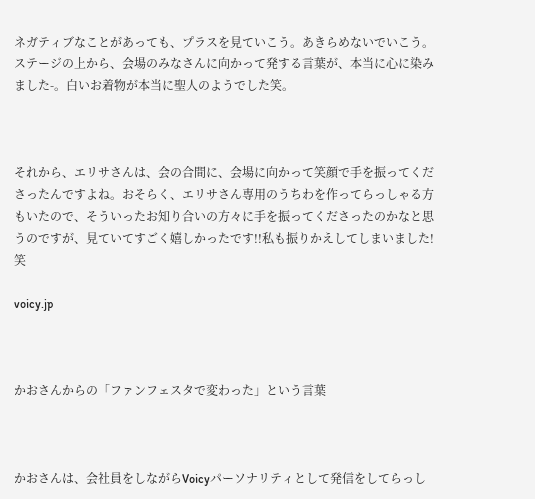ネガティブなことがあっても、プラスを見ていこう。あきらめないでいこう。ステージの上から、会場のみなさんに向かって発する言葉が、本当に心に染みました-。白いお着物が本当に聖人のようでした笑。



それから、エリサさんは、会の合間に、会場に向かって笑顔で手を振ってくださったんですよね。おそらく、エリサさん専用のうちわを作ってらっしゃる方もいたので、そういったお知り合いの方々に手を振ってくださったのかなと思うのですが、見ていてすごく嬉しかったです!!私も振りかえしてしまいました!笑

voicy.jp



かおさんからの「ファンフェスタで変わった」という言葉



かおさんは、会社員をしながらVoicyパーソナリティとして発信をしてらっし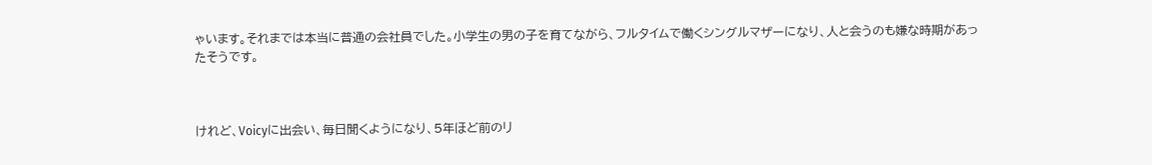ゃいます。それまでは本当に普通の会社員でした。小学生の男の子を育てながら、フルタイムで働くシングルマザーになり、人と会うのも嫌な時期があったそうです。



けれど、Voicyに出会い、毎日聞くようになり、5年ほど前のリ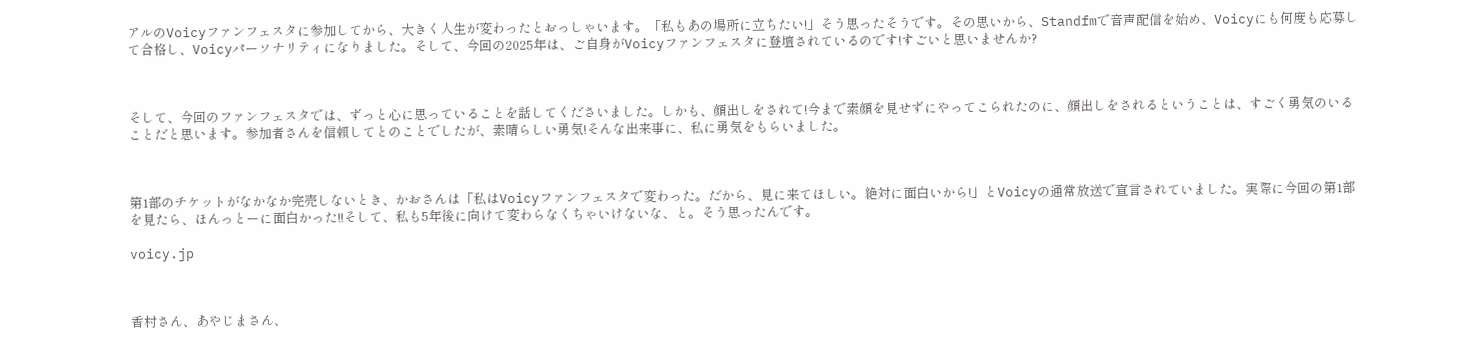アルのVoicyファンフェスタに参加してから、大きく人生が変わったとおっしゃいます。「私もあの場所に立ちたい!」そう思ったそうです。その思いから、Standfmで音声配信を始め、Voicyにも何度も応募して合格し、Voicyパーソナリティになりました。そして、今回の2025年は、ご自身がVoicyファンフェスタに登壇されているのです!すごいと思いませんか?



そして、今回のファンフェスタでは、ずっと心に思っていることを話してくださいました。しかも、顔出しをされて!今まで素顔を見せずにやってこられたのに、顔出しをされるということは、すごく勇気のいることだと思います。参加者さんを信頼してとのことでしたが、素晴らしい勇気!そんな出来事に、私に勇気をもらいました。



第1部のチケットがなかなか完売しないとき、かおさんは「私はVoicyファンフェスタで変わった。だから、見に来てほしい。絶対に面白いから!」とVoicyの通常放送で宣言されていました。実際に今回の第1部を見たら、ほんっとーに面白かった!!そして、私も5年後に向けて変わらなくちゃいけないな、と。そう思ったんです。

voicy.jp



香村さん、あやじまさん、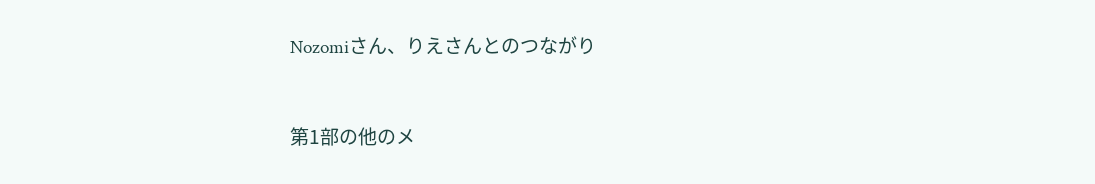Nozomiさん、りえさんとのつながり



第1部の他のメ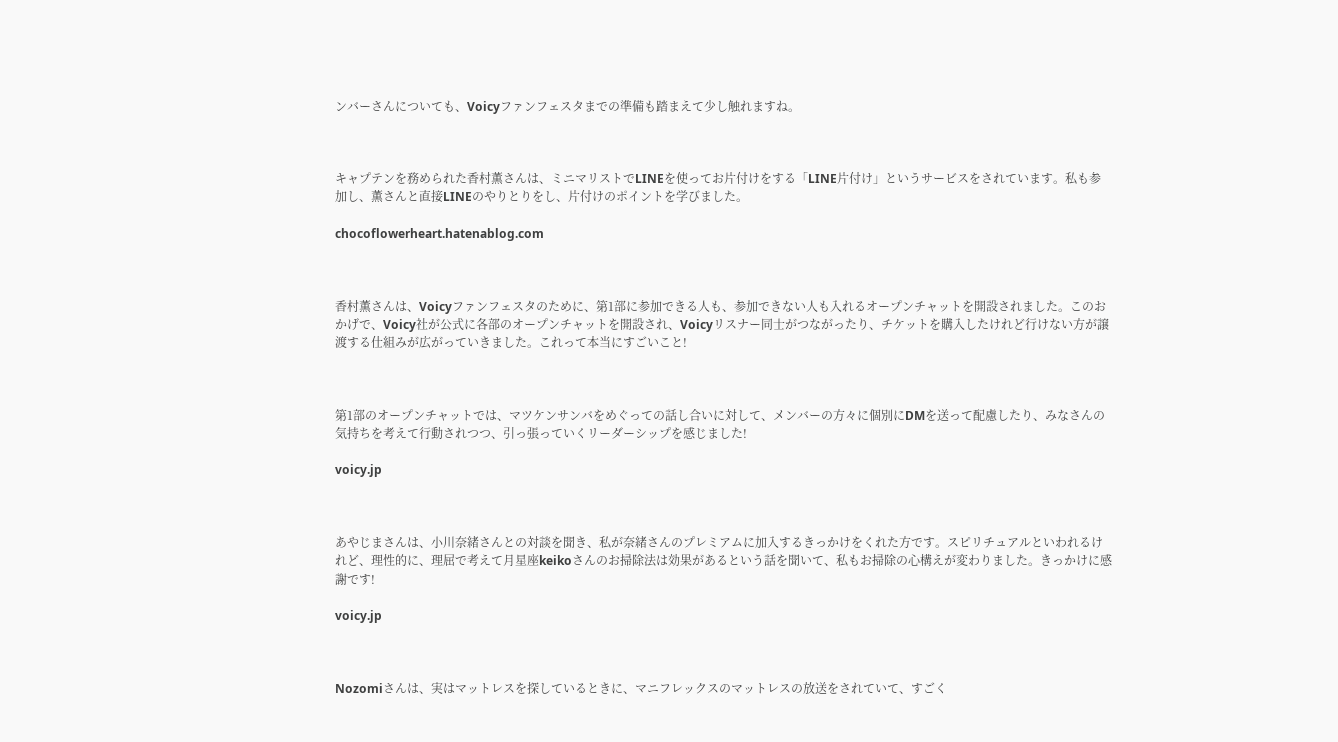ンバーさんについても、Voicyファンフェスタまでの準備も踏まえて少し触れますね。



キャプテンを務められた香村薫さんは、ミニマリストでLINEを使ってお片付けをする「LINE片付け」というサービスをされています。私も参加し、薫さんと直接LINEのやりとりをし、片付けのポイントを学びました。

chocoflowerheart.hatenablog.com



香村薫さんは、Voicyファンフェスタのために、第1部に参加できる人も、参加できない人も入れるオープンチャットを開設されました。このおかげで、Voicy社が公式に各部のオープンチャットを開設され、Voicyリスナー同士がつながったり、チケットを購入したけれど行けない方が譲渡する仕組みが広がっていきました。これって本当にすごいこと!



第1部のオープンチャットでは、マツケンサンバをめぐっての話し合いに対して、メンバーの方々に個別にDMを送って配慮したり、みなさんの気持ちを考えて行動されつつ、引っ張っていくリーダーシップを感じました!

voicy.jp



あやじまさんは、小川奈緒さんとの対談を聞き、私が奈緒さんのプレミアムに加入するきっかけをくれた方です。スピリチュアルといわれるけれど、理性的に、理屈で考えて月星座keikoさんのお掃除法は効果があるという話を聞いて、私もお掃除の心構えが変わりました。きっかけに感謝です!

voicy.jp



Nozomiさんは、実はマットレスを探しているときに、マニフレックスのマットレスの放送をされていて、すごく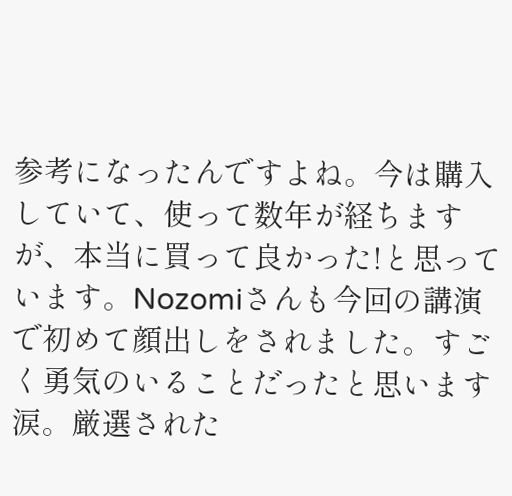参考になったんですよね。今は購入していて、使って数年が経ちますが、本当に買って良かった!と思っています。Nozomiさんも今回の講演で初めて顔出しをされました。すごく勇気のいることだったと思います涙。厳選された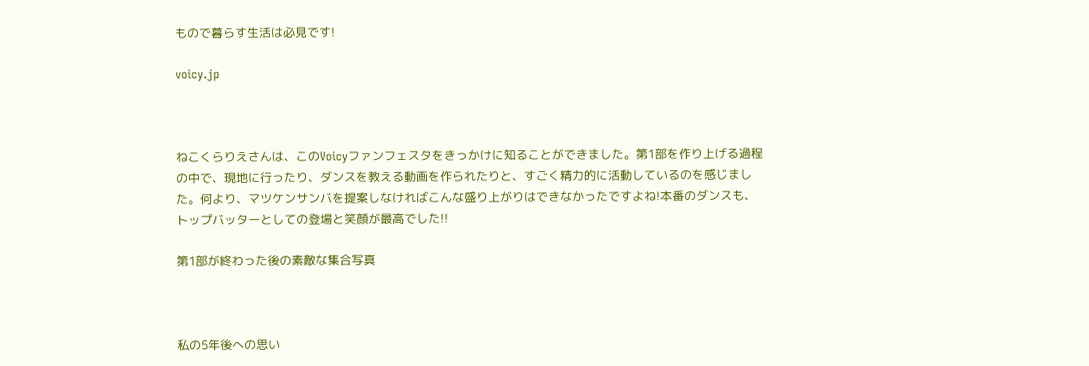もので暮らす生活は必見です!

voicy.jp



ねこくらりえさんは、このVoicyファンフェスタをきっかけに知ることができました。第1部を作り上げる過程の中で、現地に行ったり、ダンスを教える動画を作られたりと、すごく精力的に活動しているのを感じました。何より、マツケンサンバを提案しなければこんな盛り上がりはできなかったですよね!本番のダンスも、トップバッターとしての登場と笑顔が最高でした!!

第1部が終わった後の素敵な集合写真



私の5年後への思い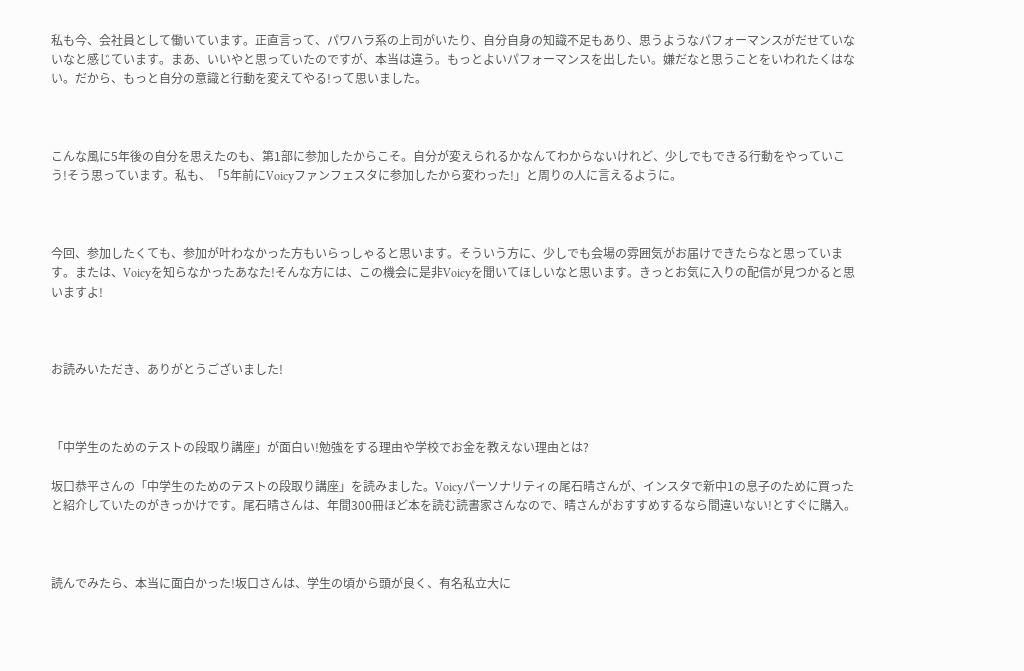私も今、会社員として働いています。正直言って、パワハラ系の上司がいたり、自分自身の知識不足もあり、思うようなパフォーマンスがだせていないなと感じています。まあ、いいやと思っていたのですが、本当は違う。もっとよいパフォーマンスを出したい。嫌だなと思うことをいわれたくはない。だから、もっと自分の意識と行動を変えてやる!って思いました。



こんな風に5年後の自分を思えたのも、第1部に参加したからこそ。自分が変えられるかなんてわからないけれど、少しでもできる行動をやっていこう!そう思っています。私も、「5年前にVoicyファンフェスタに参加したから変わった!」と周りの人に言えるように。



今回、参加したくても、参加が叶わなかった方もいらっしゃると思います。そういう方に、少しでも会場の雰囲気がお届けできたらなと思っています。または、Voicyを知らなかったあなた!そんな方には、この機会に是非Voicyを聞いてほしいなと思います。きっとお気に入りの配信が見つかると思いますよ!



お読みいただき、ありがとうございました!



「中学生のためのテストの段取り講座」が面白い!勉強をする理由や学校でお金を教えない理由とは?

坂口恭平さんの「中学生のためのテストの段取り講座」を読みました。Voicyパーソナリティの尾石晴さんが、インスタで新中1の息子のために買ったと紹介していたのがきっかけです。尾石晴さんは、年間300冊ほど本を読む読書家さんなので、晴さんがおすすめするなら間違いない!とすぐに購入。



読んでみたら、本当に面白かった!坂口さんは、学生の頃から頭が良く、有名私立大に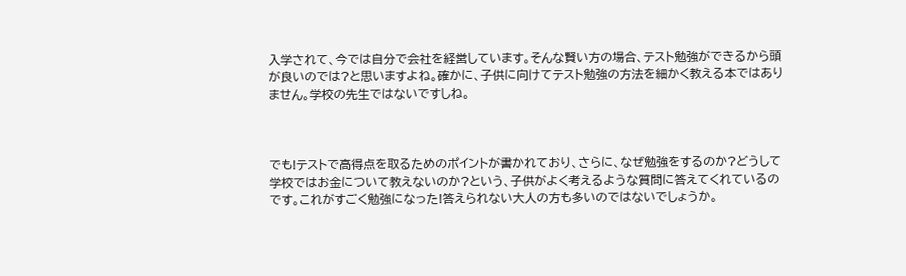入学されて、今では自分で会社を経営しています。そんな賢い方の場合、テスト勉強ができるから頭が良いのでは?と思いますよね。確かに、子供に向けてテスト勉強の方法を細かく教える本ではありません。学校の先生ではないですしね。



でも!テストで高得点を取るためのポイントが書かれており、さらに、なぜ勉強をするのか?どうして学校ではお金について教えないのか?という、子供がよく考えるような質問に答えてくれているのです。これがすごく勉強になった!答えられない大人の方も多いのではないでしょうか。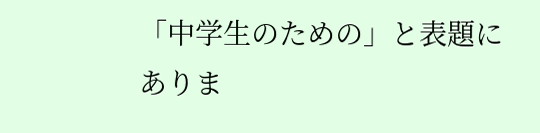「中学生のための」と表題にありま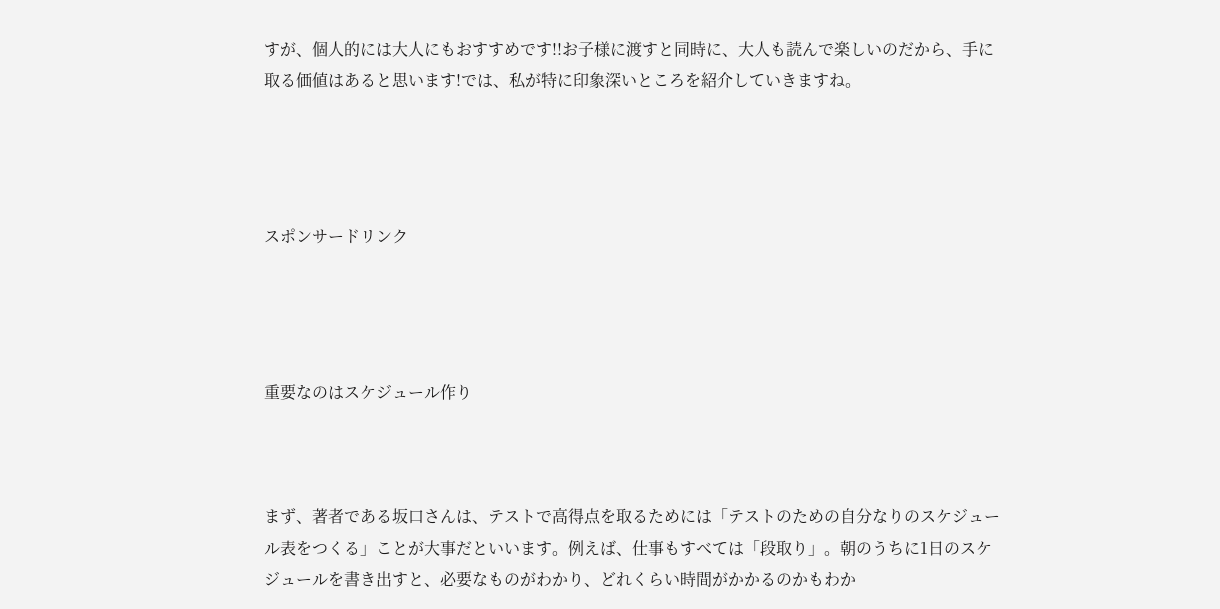すが、個人的には大人にもおすすめです!!お子様に渡すと同時に、大人も読んで楽しいのだから、手に取る価値はあると思います!では、私が特に印象深いところを紹介していきますね。




スポンサードリンク




重要なのはスケジュール作り



まず、著者である坂口さんは、テストで高得点を取るためには「テストのための自分なりのスケジュール表をつくる」ことが大事だといいます。例えば、仕事もすべては「段取り」。朝のうちに1日のスケジュールを書き出すと、必要なものがわかり、どれくらい時間がかかるのかもわか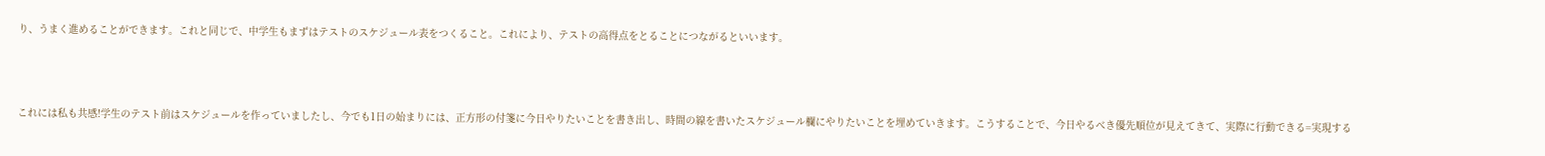り、うまく進めることができます。これと同じで、中学生もまずはテストのスケジュール表をつくること。これにより、テストの高得点をとることにつながるといいます。



これには私も共感!学生のテスト前はスケジュールを作っていましたし、今でも1日の始まりには、正方形の付箋に今日やりたいことを書き出し、時間の線を書いたスケジュール欄にやりたいことを埋めていきます。こうすることで、今日やるべき優先順位が見えてきて、実際に行動できる=実現する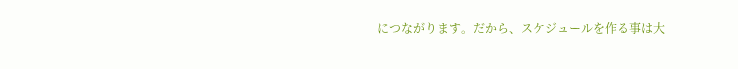につながります。だから、スケジュールを作る事は大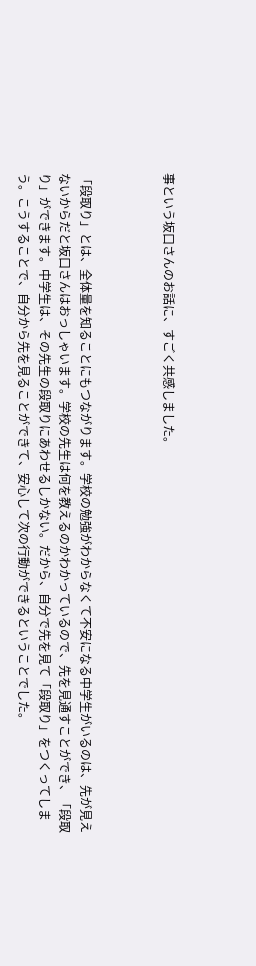事という坂口さんのお話に、すごく共感しました。



「段取り」とは、全体量を知ることにもつながります。学校の勉強がわからなくて不安になる中学生がいるのは、先が見えないからだと坂口さんはおっしゃいます。学校の先生は何を教えるのかわかっているので、先を見通すことができ、「段取り」ができます。中学生は、その先生の段取りにあわせるしかない。だから、自分で先を見て「段取り」をつくってしまう。こうすることで、自分から先を見ることができて、安心して次の行動ができるということでした。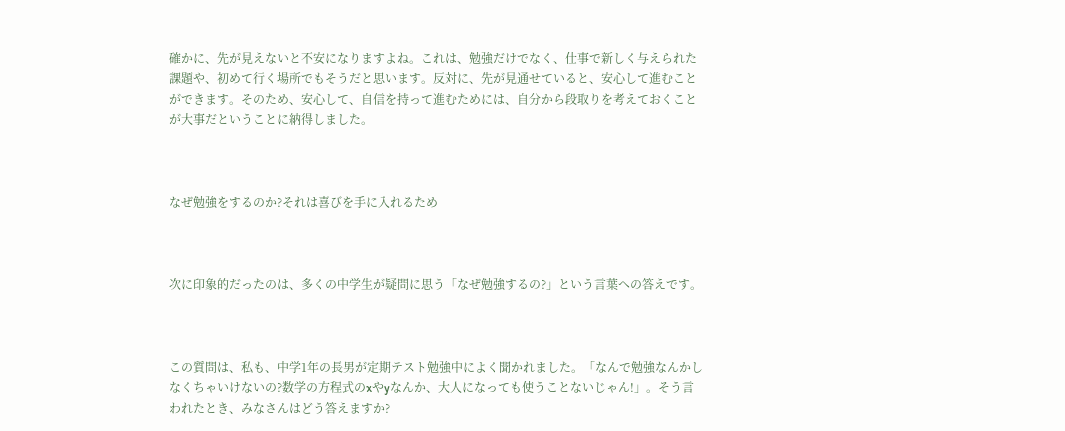確かに、先が見えないと不安になりますよね。これは、勉強だけでなく、仕事で新しく与えられた課題や、初めて行く場所でもそうだと思います。反対に、先が見通せていると、安心して進むことができます。そのため、安心して、自信を持って進むためには、自分から段取りを考えておくことが大事だということに納得しました。



なぜ勉強をするのか?それは喜びを手に入れるため



次に印象的だったのは、多くの中学生が疑問に思う「なぜ勉強するの?」という言葉への答えです。



この質問は、私も、中学1年の長男が定期テスト勉強中によく聞かれました。「なんで勉強なんかしなくちゃいけないの?数学の方程式のxやyなんか、大人になっても使うことないじゃん!」。そう言われたとき、みなさんはどう答えますか?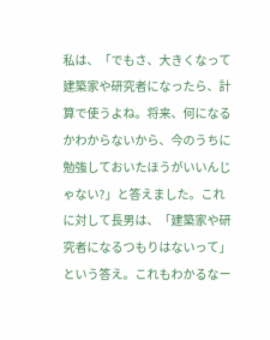私は、「でもさ、大きくなって建築家や研究者になったら、計算で使うよね。将来、何になるかわからないから、今のうちに勉強しておいたほうがいいんじゃない?」と答えました。これに対して長男は、「建築家や研究者になるつもりはないって」という答え。これもわかるなー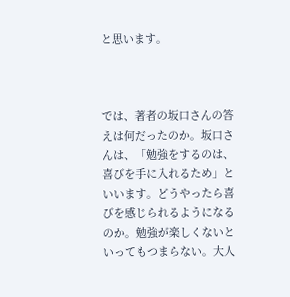と思います。



では、著者の坂口さんの答えは何だったのか。坂口さんは、「勉強をするのは、喜びを手に入れるため」といいます。どうやったら喜びを感じられるようになるのか。勉強が楽しくないといってもつまらない。大人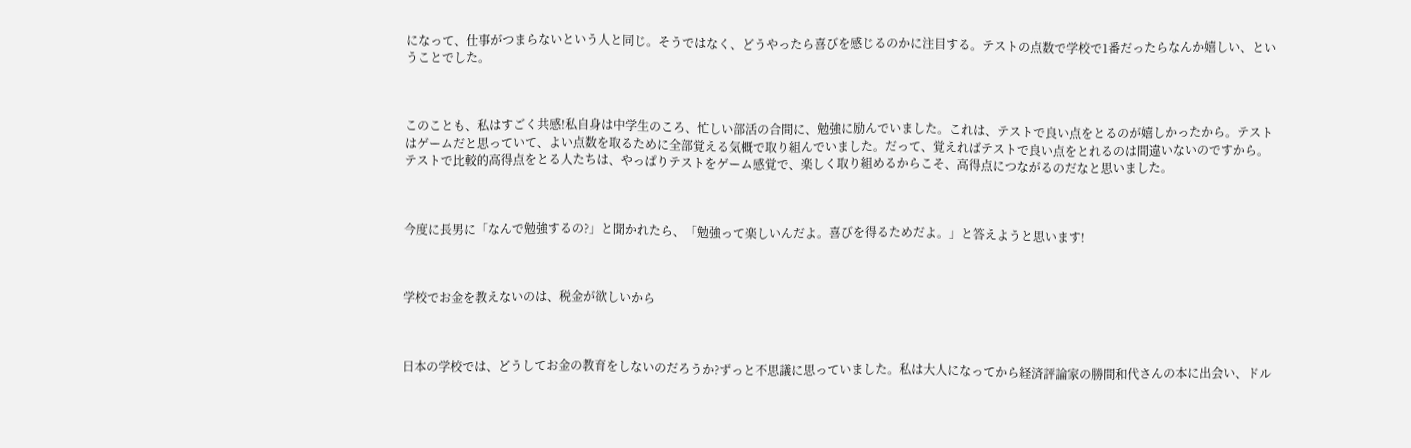になって、仕事がつまらないという人と同じ。そうではなく、どうやったら喜びを感じるのかに注目する。テストの点数で学校で1番だったらなんか嬉しい、ということでした。



このことも、私はすごく共感!私自身は中学生のころ、忙しい部活の合間に、勉強に励んでいました。これは、テストで良い点をとるのが嬉しかったから。テストはゲームだと思っていて、よい点数を取るために全部覚える気概で取り組んでいました。だって、覚えればテストで良い点をとれるのは間違いないのですから。テストで比較的高得点をとる人たちは、やっぱりテストをゲーム感覚で、楽しく取り組めるからこそ、高得点につながるのだなと思いました。



今度に長男に「なんで勉強するの?」と聞かれたら、「勉強って楽しいんだよ。喜びを得るためだよ。」と答えようと思います!



学校でお金を教えないのは、税金が欲しいから



日本の学校では、どうしてお金の教育をしないのだろうか?ずっと不思議に思っていました。私は大人になってから経済評論家の勝間和代さんの本に出会い、ドル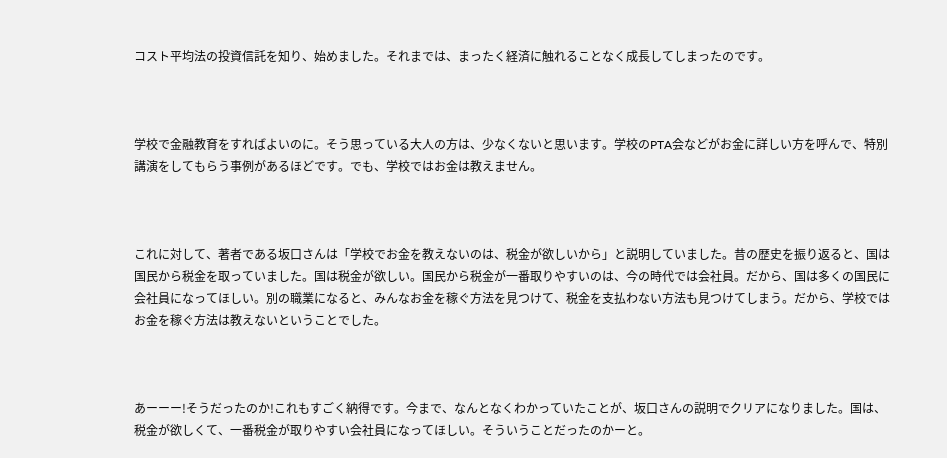コスト平均法の投資信託を知り、始めました。それまでは、まったく経済に触れることなく成長してしまったのです。



学校で金融教育をすればよいのに。そう思っている大人の方は、少なくないと思います。学校のPTA会などがお金に詳しい方を呼んで、特別講演をしてもらう事例があるほどです。でも、学校ではお金は教えません。



これに対して、著者である坂口さんは「学校でお金を教えないのは、税金が欲しいから」と説明していました。昔の歴史を振り返ると、国は国民から税金を取っていました。国は税金が欲しい。国民から税金が一番取りやすいのは、今の時代では会社員。だから、国は多くの国民に会社員になってほしい。別の職業になると、みんなお金を稼ぐ方法を見つけて、税金を支払わない方法も見つけてしまう。だから、学校ではお金を稼ぐ方法は教えないということでした。



あーーー!そうだったのか!これもすごく納得です。今まで、なんとなくわかっていたことが、坂口さんの説明でクリアになりました。国は、税金が欲しくて、一番税金が取りやすい会社員になってほしい。そういうことだったのかーと。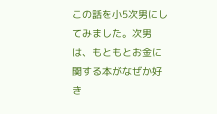この話を小5次男にしてみました。次男は、もともとお金に関する本がなぜか好き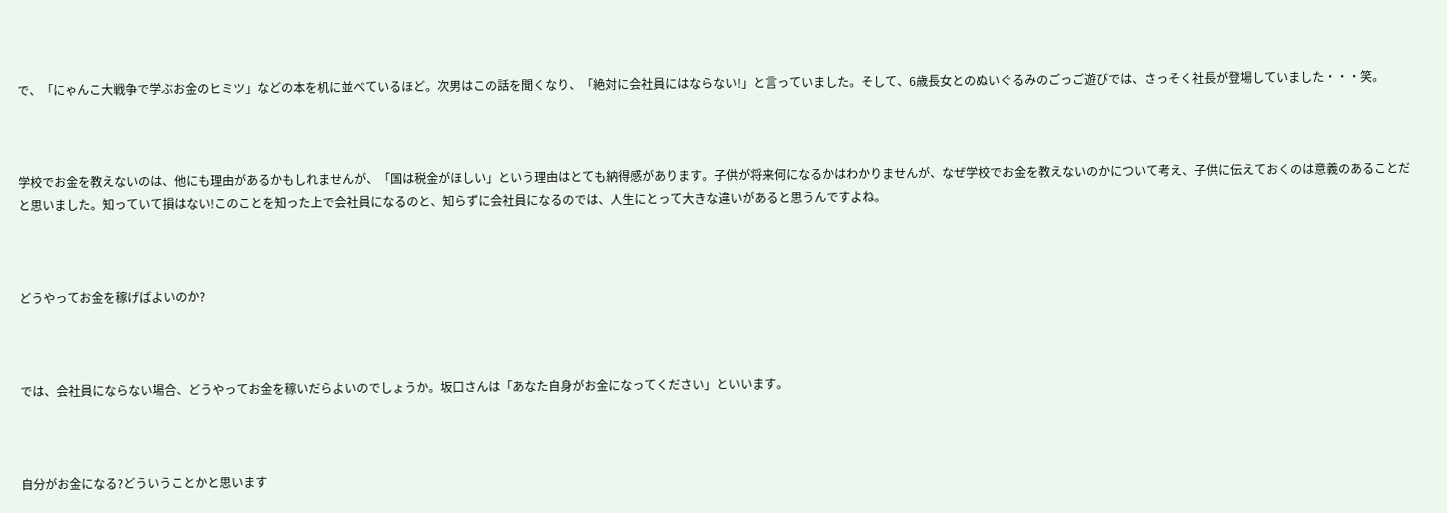で、「にゃんこ大戦争で学ぶお金のヒミツ」などの本を机に並べているほど。次男はこの話を聞くなり、「絶対に会社員にはならない!」と言っていました。そして、6歳長女とのぬいぐるみのごっご遊びでは、さっそく社長が登場していました・・・笑。



学校でお金を教えないのは、他にも理由があるかもしれませんが、「国は税金がほしい」という理由はとても納得感があります。子供が将来何になるかはわかりませんが、なぜ学校でお金を教えないのかについて考え、子供に伝えておくのは意義のあることだと思いました。知っていて損はない!このことを知った上で会社員になるのと、知らずに会社員になるのでは、人生にとって大きな違いがあると思うんですよね。



どうやってお金を稼げばよいのか?



では、会社員にならない場合、どうやってお金を稼いだらよいのでしょうか。坂口さんは「あなた自身がお金になってください」といいます。



自分がお金になる?どういうことかと思います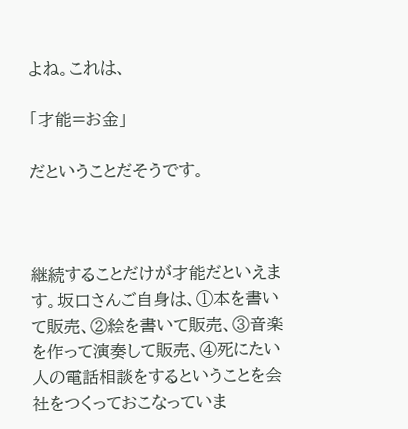よね。これは、

「才能=お金」

だということだそうです。



継続することだけが才能だといえます。坂口さんご自身は、①本を書いて販売、②絵を書いて販売、③音楽を作って演奏して販売、④死にたい人の電話相談をするということを会社をつくっておこなっていま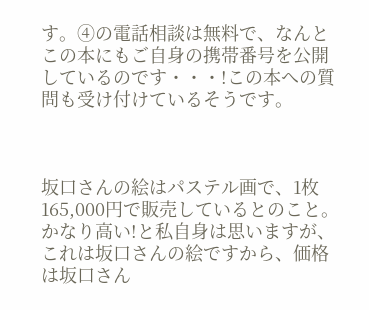す。④の電話相談は無料で、なんとこの本にもご自身の携帯番号を公開しているのです・・・!この本への質問も受け付けているそうです。



坂口さんの絵はパステル画で、1枚165,000円で販売しているとのこと。かなり高い!と私自身は思いますが、これは坂口さんの絵ですから、価格は坂口さん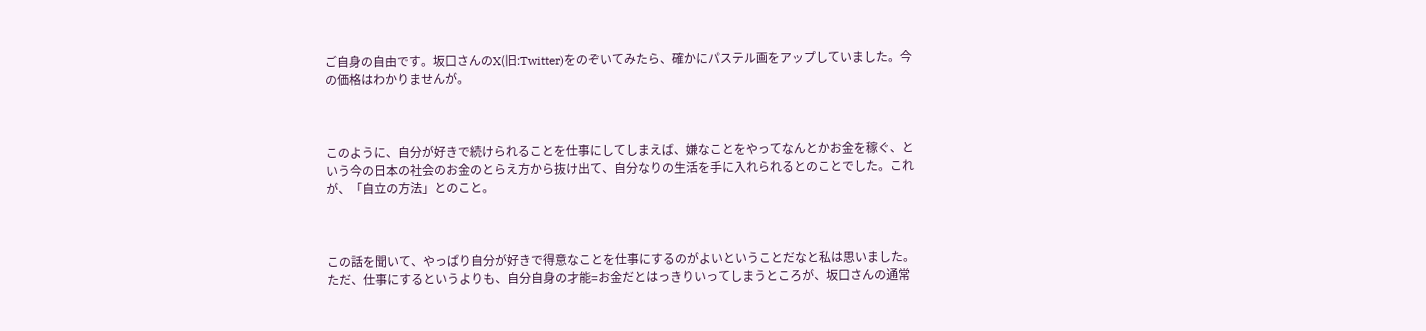ご自身の自由です。坂口さんのX(旧:Twitter)をのぞいてみたら、確かにパステル画をアップしていました。今の価格はわかりませんが。



このように、自分が好きで続けられることを仕事にしてしまえば、嫌なことをやってなんとかお金を稼ぐ、という今の日本の社会のお金のとらえ方から抜け出て、自分なりの生活を手に入れられるとのことでした。これが、「自立の方法」とのこと。



この話を聞いて、やっぱり自分が好きで得意なことを仕事にするのがよいということだなと私は思いました。ただ、仕事にするというよりも、自分自身の才能=お金だとはっきりいってしまうところが、坂口さんの通常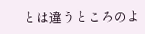とは違うところのよ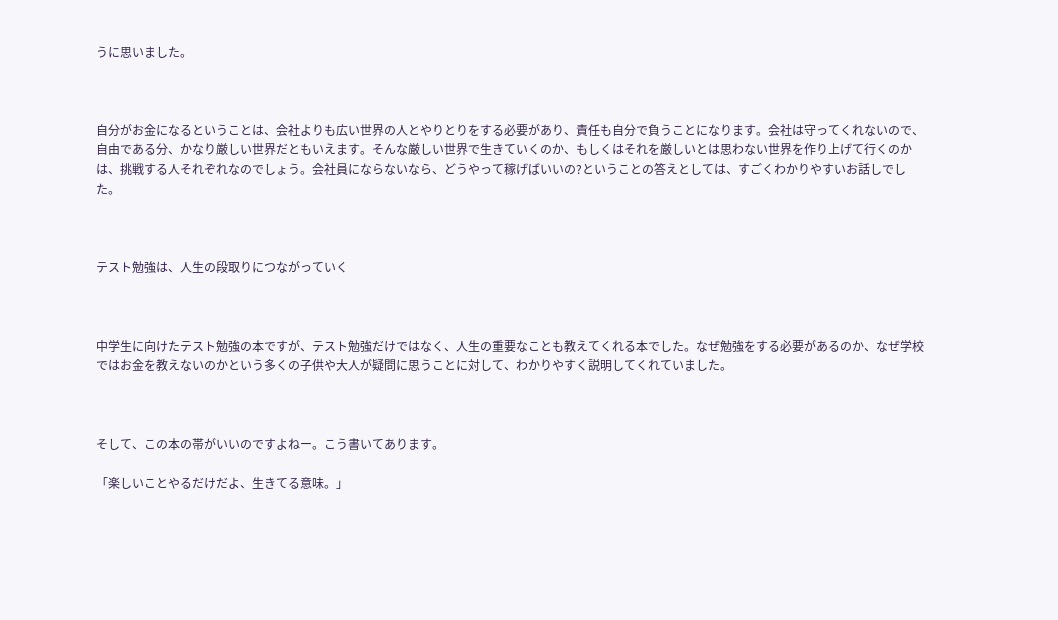うに思いました。



自分がお金になるということは、会社よりも広い世界の人とやりとりをする必要があり、責任も自分で負うことになります。会社は守ってくれないので、自由である分、かなり厳しい世界だともいえます。そんな厳しい世界で生きていくのか、もしくはそれを厳しいとは思わない世界を作り上げて行くのかは、挑戦する人それぞれなのでしょう。会社員にならないなら、どうやって稼げばいいの?ということの答えとしては、すごくわかりやすいお話しでした。



テスト勉強は、人生の段取りにつながっていく



中学生に向けたテスト勉強の本ですが、テスト勉強だけではなく、人生の重要なことも教えてくれる本でした。なぜ勉強をする必要があるのか、なぜ学校ではお金を教えないのかという多くの子供や大人が疑問に思うことに対して、わかりやすく説明してくれていました。



そして、この本の帯がいいのですよねー。こう書いてあります。

「楽しいことやるだけだよ、生きてる意味。」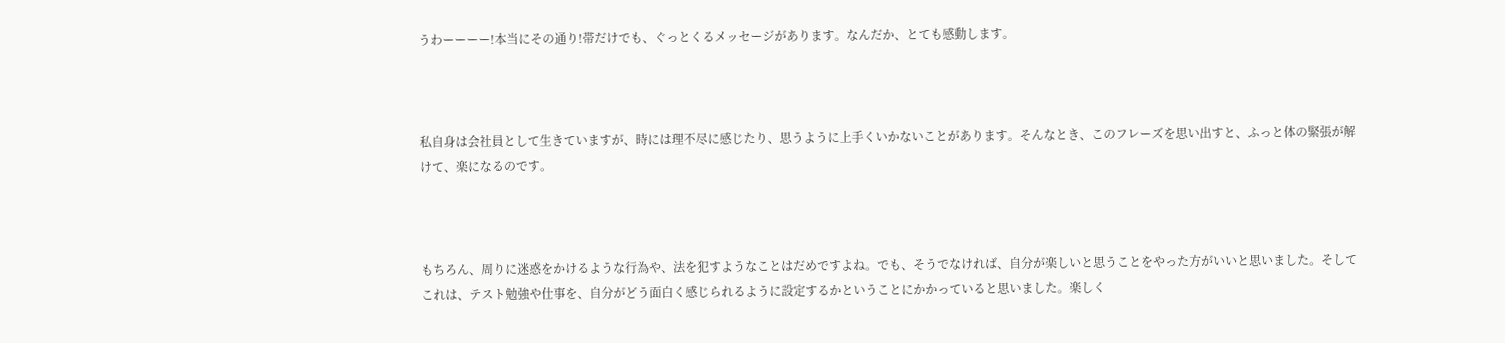うわーーーー!本当にその通り!帯だけでも、ぐっとくるメッセージがあります。なんだか、とても感動します。



私自身は会社員として生きていますが、時には理不尽に感じたり、思うように上手くいかないことがあります。そんなとき、このフレーズを思い出すと、ふっと体の緊張が解けて、楽になるのです。



もちろん、周りに迷惑をかけるような行為や、法を犯すようなことはだめですよね。でも、そうでなければ、自分が楽しいと思うことをやった方がいいと思いました。そしてこれは、テスト勉強や仕事を、自分がどう面白く感じられるように設定するかということにかかっていると思いました。楽しく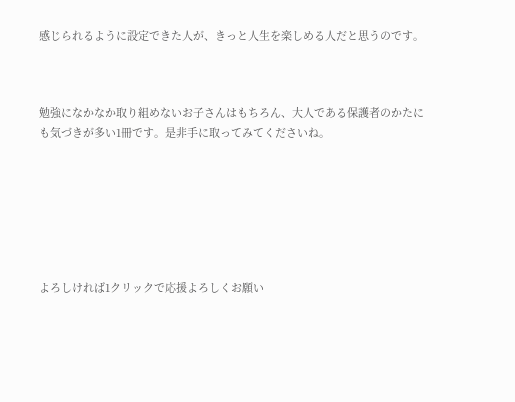感じられるように設定できた人が、きっと人生を楽しめる人だと思うのです。



勉強になかなか取り組めないお子さんはもちろん、大人である保護者のかたにも気づきが多い1冊です。是非手に取ってみてくださいね。







よろしければ1クリックで応援よろしくお願い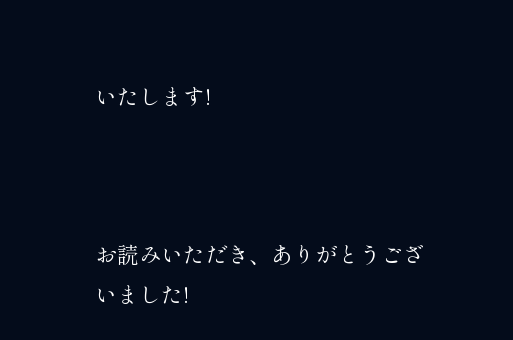いたします!



お読みいただき、ありがとうございました!